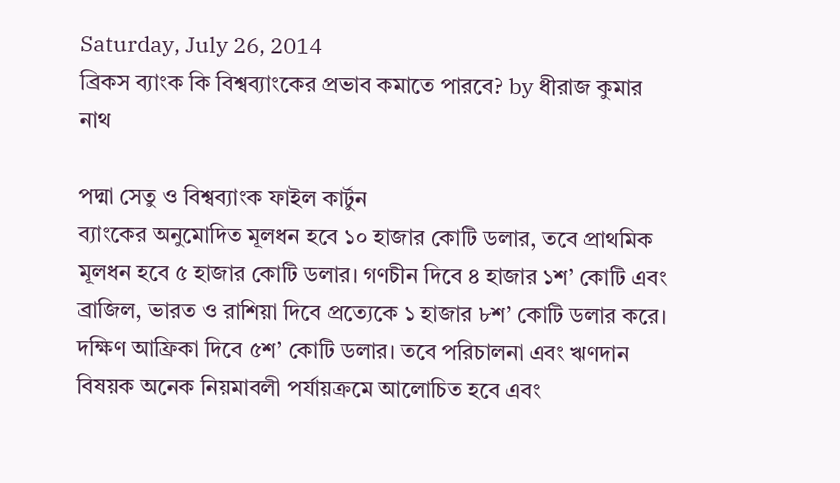Saturday, July 26, 2014
ব্রিকস ব্যাংক কি বিশ্বব্যাংকের প্রভাব কমাতে পারবে? by ধীরাজ কুমার নাথ

পদ্মা সেতু ও বিশ্বব্যাংক ফাইল কার্টুন
ব্যাংকের অনুমোদিত মূলধন হবে ১০ হাজার কোটি ডলার, তবে প্রাথমিক মূলধন হবে ৫ হাজার কোটি ডলার। গণচীন দিবে ৪ হাজার ১শ’ কোটি এবং ব্রাজিল, ভারত ও রাশিয়া দিবে প্রত্যেকে ১ হাজার ৮শ’ কোটি ডলার করে। দক্ষিণ আফ্রিকা দিবে ৫শ’ কোটি ডলার। তবে পরিচালনা এবং ঋণদান বিষয়ক অনেক নিয়মাবলী পর্যায়ক্রমে আলোচিত হবে এবং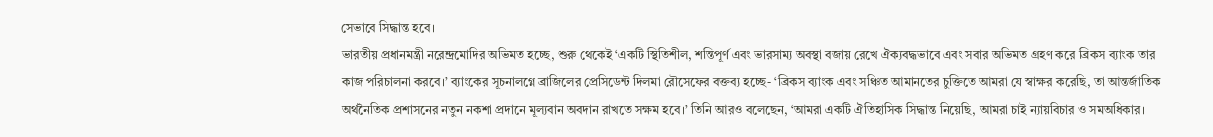সেভাবে সিদ্ধান্ত হবে।
ভারতীয় প্রধানমন্ত্রী নরেন্দ্রমোদির অভিমত হচ্ছে, শুরু থেকেই ‘একটি স্থিতিশীল, শন্তিপূর্ণ এবং ভারসাম্য অবস্থা বজায় রেখে ঐক্যবদ্ধভাবে এবং সবার অভিমত গ্রহণ করে ব্রিকস ব্যাংক তার কাজ পরিচালনা করবে।’ ব্যাংকের সূচনালগ্নে ব্রাজিলের প্রেসিডেন্ট দিলমা রৌসেফের বক্তব্য হচ্ছে- ‘ব্রিকস ব্যাংক এবং সঞ্চিত আমানতের চুক্তিতে আমরা যে স্বাক্ষর করেছি, তা আন্তর্জাতিক অর্থনৈতিক প্রশাসনের নতুন নকশা প্রদানে মূল্যবান অবদান রাখতে সক্ষম হবে।’ তিনি আরও বলেছেন, ‘আমরা একটি ঐতিহাসিক সিদ্ধান্ত নিয়েছি, আমরা চাই ন্যায়বিচার ও সমঅধিকার।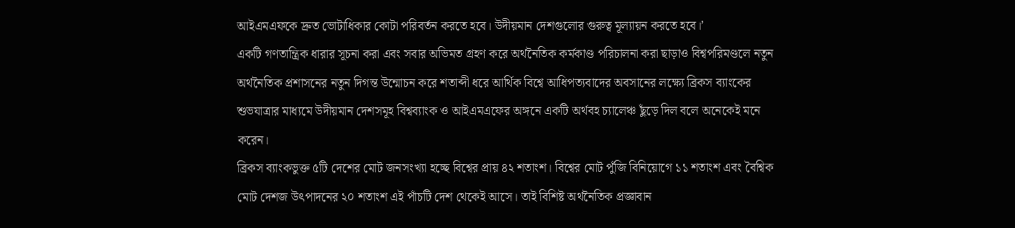আইএমএফকে দ্রুত ভোটাধিকার কোটা পরিবর্তন করতে হবে। উদীয়মান দেশগুলোর গুরুত্ব মূল্যায়ন করতে হবে।’
একটি গণতান্ত্রিক ধারার সূচনা করা এবং সবার অভিমত গ্রহণ করে অর্থনৈতিক কর্মকাণ্ড পরিচালনা করা ছাড়াও বিশ্বপরিমণ্ডলে নতুন অর্থনৈতিক প্রশাসনের নতুন দিগন্ত উন্মোচন করে শতাব্দী ধরে আর্থিক বিশ্বে আধিপত্যবাদের অবসানের লক্ষ্যে ব্রিকস ব্যাংকের শুভযাত্রার মাধ্যমে উদীয়মান দেশসমূহ বিশ্বব্যাংক ও আইএমএফের অঙ্গনে একটি অর্থবহ চ্যালেঞ্চ ছুঁড়ে দিল বলে অনেকেই মনে করেন।
ব্রিকস ব্যাংকভুক্ত ৫টি দেশের মোট জনসংখ্যা হচ্ছে বিশ্বের প্রায় ৪২ শতাংশ। বিশ্বের মোট পুঁজি বিনিয়োগে ১১ শতাংশ এবং বৈশ্বিক মোট দেশজ উৎপাদনের ২০ শতাংশ এই পাঁচটি দেশ থেকেই আসে। তাই বিশিষ্ট অর্থনৈতিক প্রজ্ঞাবান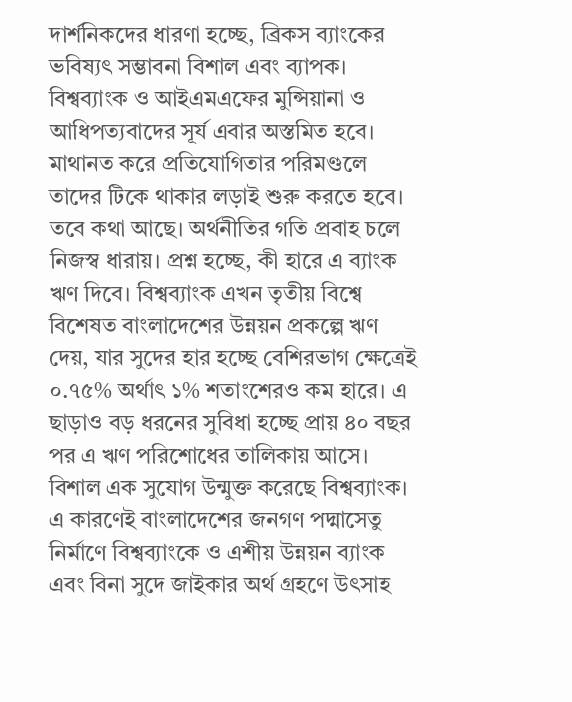দার্শনিকদের ধারণা হচ্ছে, ব্রিকস ব্যাংকের ভবিষ্যৎ সম্ভাবনা বিশাল এবং ব্যাপক। বিশ্বব্যাংক ও আইএমএফের মুন্সিয়ানা ও আধিপত্যবাদের সূর্য এবার অস্তমিত হবে। মাথানত করে প্রতিযোগিতার পরিমণ্ডলে তাদের টিকে থাকার লড়াই শুরু করতে হবে।
তবে কথা আছে। অর্থনীতির গতি প্রবাহ চলে নিজস্ব ধারায়। প্রশ্ন হচ্ছে, কী হারে এ ব্যাংক ঋণ দিবে। বিশ্বব্যাংক এখন তৃতীয় বিশ্বে বিশেষত বাংলাদেশের উন্নয়ন প্রকল্পে ঋণ দেয়, যার সুদের হার হচ্ছে বেশিরভাগ ক্ষেত্রেই ০.৭৫% অর্থাৎ ১% শতাংশেরও কম হারে। এ ছাড়াও বড় ধরনের সুবিধা হচ্ছে প্রায় ৪০ বছর পর এ ঋণ পরিশোধের তালিকায় আসে। বিশাল এক সুযোগ উন্মুক্ত করেছে বিশ্বব্যাংক। এ কারণেই বাংলাদেশের জনগণ পদ্মাসেতু নির্মাণে বিশ্বব্যাংকে ও এশীয় উন্নয়ন ব্যাংক এবং বিনা সুদে জাইকার অর্থ গ্রহণে উৎসাহ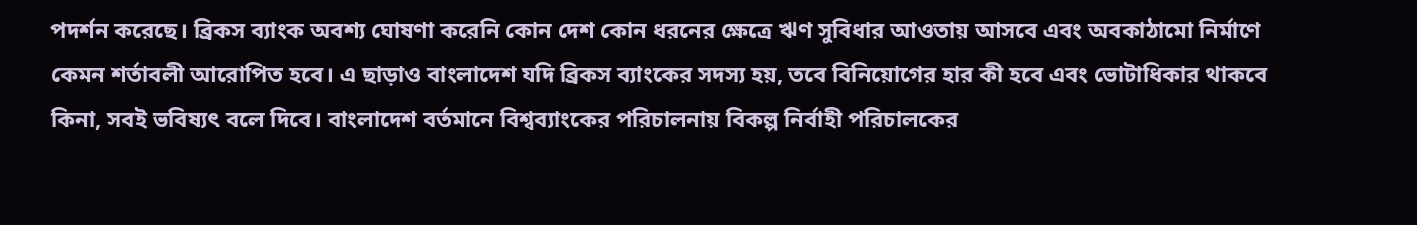পদর্শন করেছে। ব্রিকস ব্যাংক অবশ্য ঘোষণা করেনি কোন দেশ কোন ধরনের ক্ষেত্রে ঋণ সুবিধার আওতায় আসবে এবং অবকাঠামো নির্মাণে কেমন শর্তাবলী আরোপিত হবে। এ ছাড়াও বাংলাদেশ যদি ব্রিকস ব্যাংকের সদস্য হয়, তবে বিনিয়োগের হার কী হবে এবং ভোটাধিকার থাকবে কিনা, সবই ভবিষ্যৎ বলে দিবে। বাংলাদেশ বর্তমানে বিশ্বব্যাংকের পরিচালনায় বিকল্প নির্বাহী পরিচালকের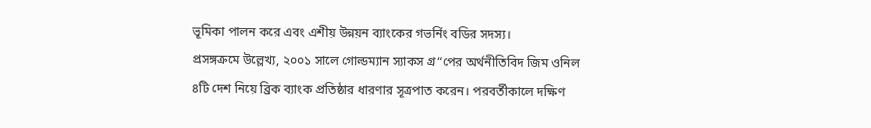ভূমিকা পালন করে এবং এশীয় উন্নয়ন ব্যাংকের গভর্নিং বডির সদস্য।
প্রসঙ্গক্রমে উল্লেখ্য, ২০০১ সালে গোল্ডম্যান স্যাকস গ্র“পের অর্থনীতিবিদ জিম ওনিল ৪টি দেশ নিয়ে ব্রিক ব্যাংক প্রতিষ্ঠার ধারণার সূত্রপাত করেন। পরবর্তীকালে দক্ষিণ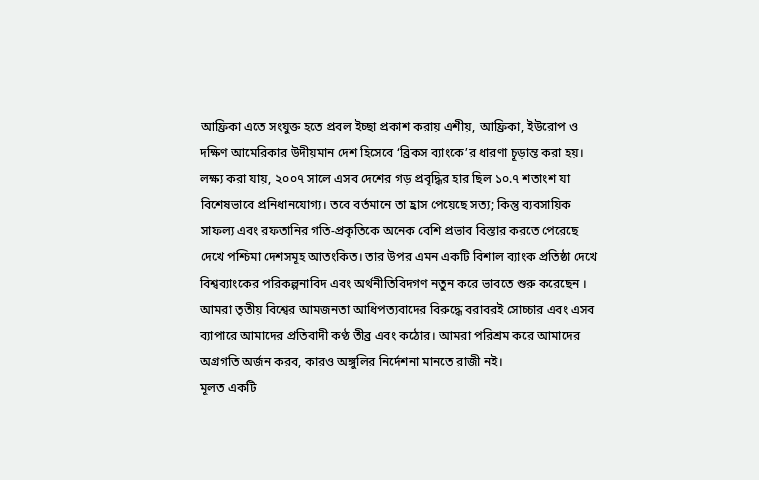আফ্রিকা এতে সংযুক্ত হতে প্রবল ইচ্ছা প্রকাশ করায় এশীয়, আফ্রিকা, ইউরোপ ও দক্ষিণ আমেরিকার উদীয়মান দেশ হিসেবে ‘ব্রিকস ব্যাংকে’র ধারণা চূড়ান্ত করা হয়। লক্ষ্য করা যায়, ২০০৭ সালে এসব দেশের গড় প্রবৃদ্ধির হার ছিল ১০.৭ শতাংশ যা বিশেষভাবে প্রনিধানযোগ্য। তবে বর্তমানে তা হ্রাস পেয়েছে সত্য; কিন্তু ব্যবসায়িক সাফল্য এবং রফতানির গতি-প্রকৃতিকে অনেক বেশি প্রভাব বিস্তার করতে পেরেছে দেখে পশ্চিমা দেশসমূহ আতংকিত। তার উপর এমন একটি বিশাল ব্যাংক প্রতিষ্ঠা দেখে বিশ্বব্যাংকের পরিকল্পনাবিদ এবং অর্থনীতিবিদগণ নতুন করে ভাবতে শুরু করেছেন ।
আমরা তৃতীয় বিশ্বের আমজনতা আধিপত্যবাদের বিরুদ্ধে বরাবরই সোচ্চার এবং এসব ব্যাপারে আমাদের প্রতিবাদী কণ্ঠ তীব্র এবং কঠোর। আমরা পরিশ্রম করে আমাদের অগ্রগতি অর্জন করব, কারও অঙ্গুলির নির্দেশনা মানতে রাজী নই।
মূলত একটি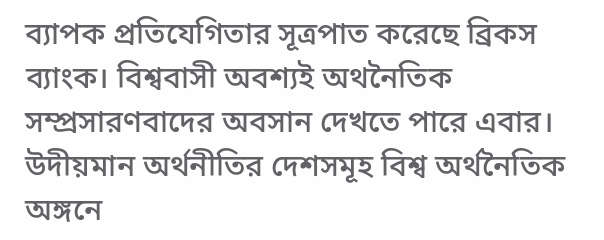ব্যাপক প্রতিযেগিতার সূত্রপাত করেছে ব্রিকস ব্যাংক। বিশ্ববাসী অবশ্যই অথনৈতিক সম্প্রসারণবাদের অবসান দেখতে পারে এবার। উদীয়মান অর্থনীতির দেশসমূহ বিশ্ব অর্থনৈতিক অঙ্গনে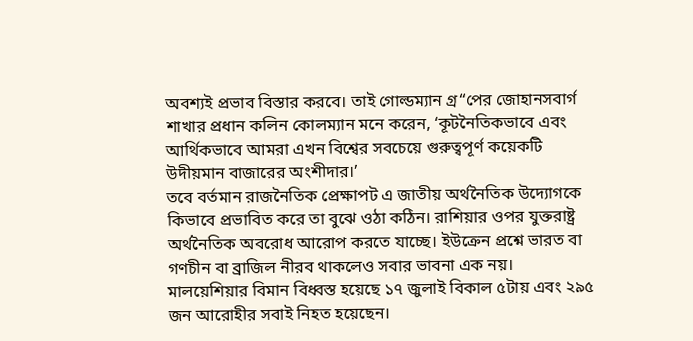অবশ্যই প্রভাব বিস্তার করবে। তাই গোল্ডম্যান গ্র“পের জোহানসবার্গ শাখার প্রধান কলিন কোলম্যান মনে করেন, ‘কূটনৈতিকভাবে এবং আর্থিকভাবে আমরা এখন বিশ্বের সবচেয়ে গুরুত্বপূর্ণ কয়েকটি উদীয়মান বাজারের অংশীদার।’
তবে বর্তমান রাজনৈতিক প্রেক্ষাপট এ জাতীয় অর্থনৈতিক উদ্যোগকে কিভাবে প্রভাবিত করে তা বুঝে ওঠা কঠিন। রাশিয়ার ওপর যুক্তরাষ্ট্র অর্থনৈতিক অবরোধ আরোপ করতে যাচ্ছে। ইউক্রেন প্রশ্নে ভারত বা গণচীন বা ব্রাজিল নীরব থাকলেও সবার ভাবনা এক নয়। মালয়েশিয়ার বিমান বিধ্বস্ত হয়েছে ১৭ জুলাই বিকাল ৫টায় এবং ২৯৫ জন আরোহীর সবাই নিহত হয়েছেন।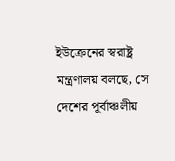ইউক্রেনের স্বরাষ্ট্র মন্ত্রণালয় বলছে, সে দেশের পূর্বাঞ্চলীয়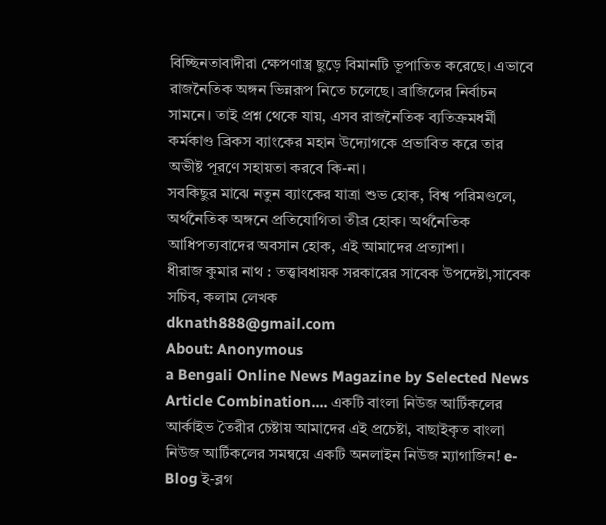বিচ্ছিনতাবাদীরা ক্ষেপণাস্ত্র ছুড়ে বিমানটি ভূপাতিত করেছে। এভাবে রাজনৈতিক অঙ্গন ভিন্নরূপ নিতে চলেছে। ব্রাজিলের নির্বাচন সামনে। তাই প্রশ্ন থেকে যায়, এসব রাজনৈতিক ব্যতিক্রমধর্মী কর্মকাণ্ড ব্রিকস ব্যাংকের মহান উদ্যোগকে প্রভাবিত করে তার অভীষ্ট পূরণে সহায়তা করবে কি-না।
সবকিছুর মাঝে নতুন ব্যাংকের যাত্রা শুভ হোক, বিশ্ব পরিমণ্ডলে, অর্থনৈতিক অঙ্গনে প্রতিযোগিতা তীব্র হোক। অর্থনৈতিক আধিপত্যবাদের অবসান হোক, এই আমাদের প্রত্যাশা।
ধীরাজ কুমার নাথ : তত্ত্বাবধায়ক সরকারের সাবেক উপদেষ্টা,সাবেক সচিব, কলাম লেখক
dknath888@gmail.com
About: Anonymous
a Bengali Online News Magazine by Selected News Article Combination.... একটি বাংলা নিউজ আর্টিকলের আর্কাইভ তৈরীর চেষ্টায় আমাদের এই প্রচেষ্টা, বাছাইকৃত বাংলা নিউজ আর্টিকলের সমন্বয়ে একটি অনলাইন নিউজ ম্যাগাজিন! e-Blog ই-ব্লগ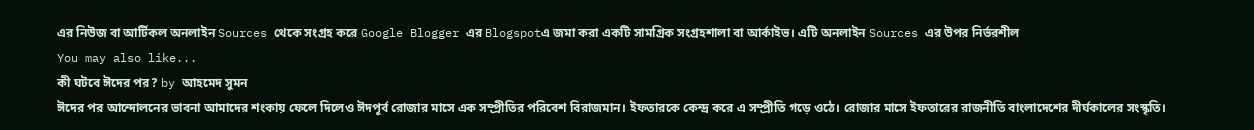এর নিউজ বা আর্টিকল অনলাইন Sources থেকে সংগ্রহ করে Google Blogger এর Blogspotএ জমা করা একটি সামগ্রিক সংগ্রহশালা বা আর্কাইভ। এটি অনলাইন Sources এর উপর নির্ভরশীল
You may also like...
কী ঘটবে ঈদের পর? by আহমেদ সুমন
ঈদের পর আন্দোলনের ভাবনা আমাদের শংকায় ফেলে দিলেও ঈদপূর্ব রোজার মাসে এক সম্প্রীতির পরিবেশ বিরাজমান। ইফতারকে কেন্দ্র করে এ সম্প্রীতি গড়ে ওঠে। রোজার মাসে ইফতারের রাজনীতি বাংলাদেশের দীর্ঘকালের সংস্কৃতি।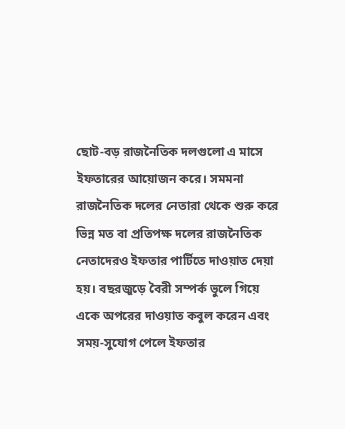ছোট-বড় রাজনৈতিক দলগুলো এ মাসে ইফতারের আয়োজন করে। সমমনা রাজনৈতিক দলের নেতারা থেকে শুরু করে ভিন্ন মত বা প্রতিপক্ষ দলের রাজনৈতিক নেতাদেরও ইফতার পার্টিতে দাওয়াত দেয়া হয়। বছরজুড়ে বৈরী সম্পর্ক ভুলে গিয়ে একে অপরের দাওয়াত কবুল করেন এবং সময়-সুযোগ পেলে ইফতার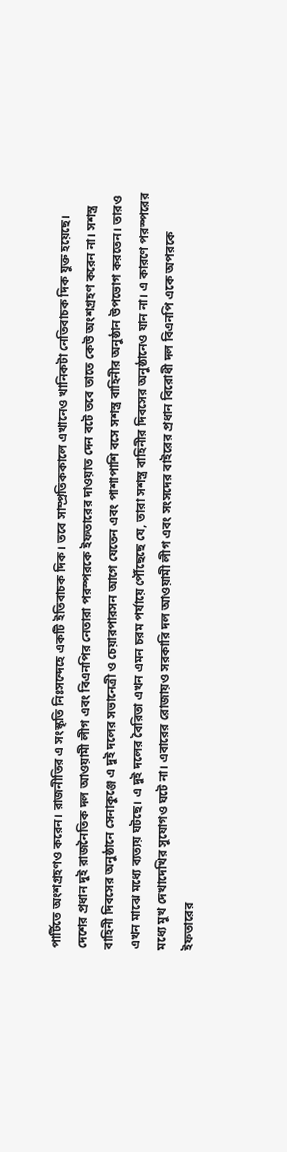পার্টিতে অংশগ্রহণও করেন। রাজনীতির এ সংস্কৃতি নিঃসন্দেহে একটি ইতিবাচক দিক। তবে সাম্প্রতিককালে এখানেও খানিকটা নেতিবাচক দিক যুক্ত হয়েছে। দেশের প্রধান দুই রাজনৈতিক দল আওয়ামী লীগ এবং বিএনপির নেতারা পরস্পরকে ইফতারের দাওয়াত দেন বটে তবে তাতে কেউ অংশগ্রহণ করেন না। সশস্ত্র বাহিনী দিবসের অনুষ্ঠানে সেনাকুঞ্জে এ দুই দলের সভানেত্রী ও চেয়ারপারসন আগে যেতেন এবং পাশাপাশি বসে সশস্ত্র বাহিনীর অনুষ্ঠান উপভোগ করতেন। তারও এখন মাঝে মধ্যে ব্যত্যয় ঘটছে। এ দুই দলের বৈরিতা এখন এমন চরম পর্যায়ে পৌঁছেছে যে, তারা সশস্ত্র বাহিনীর দিবসের অনুষ্ঠানেও যান না। এ কারণে পরস্পরের মধ্যে মুখ দেখাদেখির সুযোগও ঘটে না। এবারের রোজায়ও সরকারি দল আওয়ামী লীগ এবং সংসদের বাইরের প্রধান বিরোধী দল বিএনপি একে অপরকে ইফতারের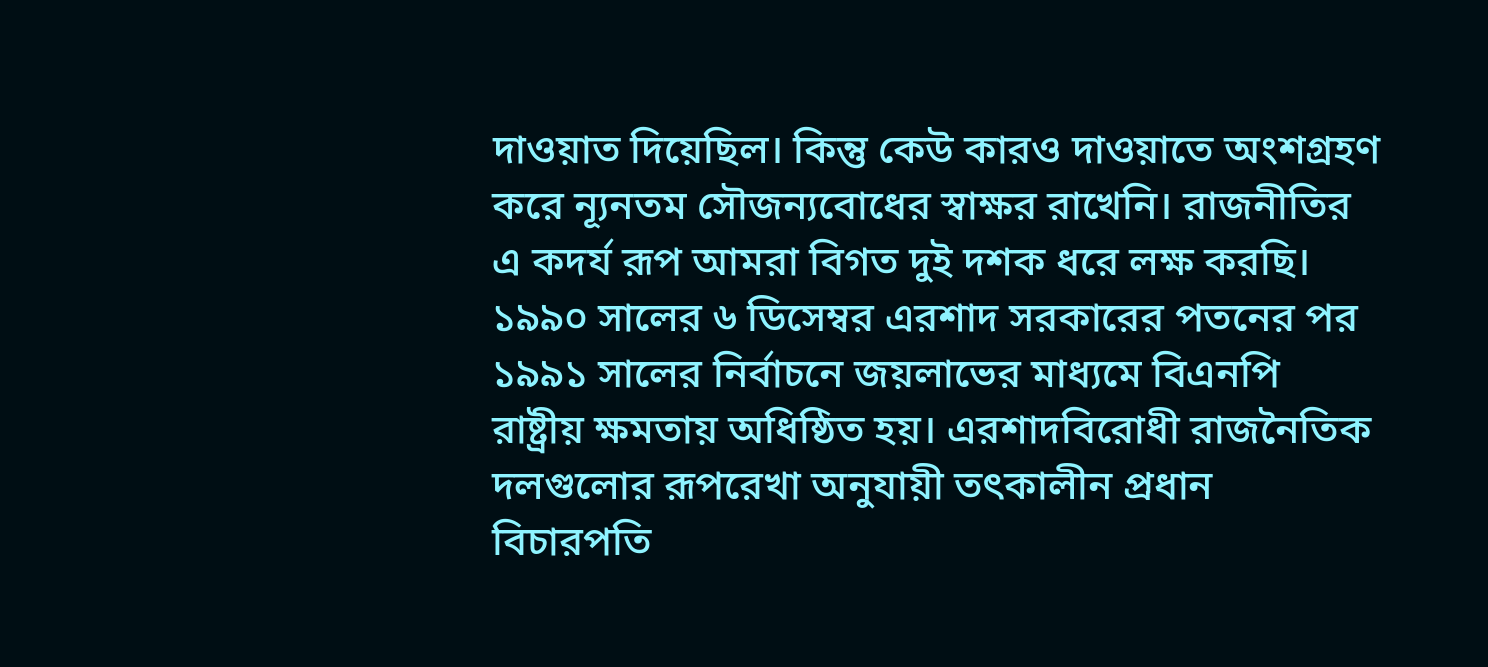দাওয়াত দিয়েছিল। কিন্তু কেউ কারও দাওয়াতে অংশগ্রহণ করে ন্যূনতম সৌজন্যবোধের স্বাক্ষর রাখেনি। রাজনীতির এ কদর্য রূপ আমরা বিগত দুই দশক ধরে লক্ষ করছি। ১৯৯০ সালের ৬ ডিসেম্বর এরশাদ সরকারের পতনের পর ১৯৯১ সালের নির্বাচনে জয়লাভের মাধ্যমে বিএনপি রাষ্ট্রীয় ক্ষমতায় অধিষ্ঠিত হয়। এরশাদবিরোধী রাজনৈতিক দলগুলোর রূপরেখা অনুযায়ী তৎকালীন প্রধান বিচারপতি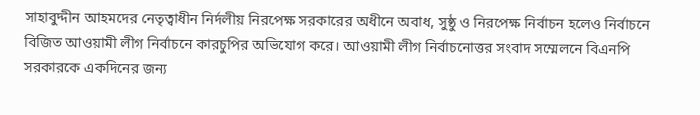সাহাবুদ্দীন আহমদের নেতৃত্বাধীন নির্দলীয় নিরপেক্ষ সরকারের অধীনে অবাধ, সুষ্ঠু ও নিরপেক্ষ নির্বাচন হলেও নির্বাচনে বিজিত আওয়ামী লীগ নির্বাচনে কারচুপির অভিযোগ করে। আওয়ামী লীগ নির্বাচনোত্তর সংবাদ সম্মেলনে বিএনপি সরকারকে একদিনের জন্য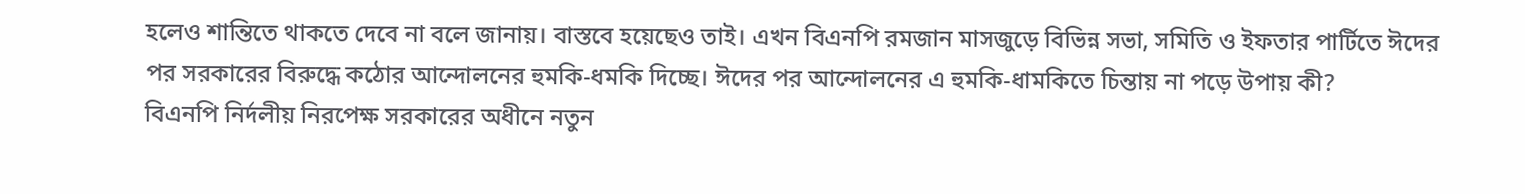হলেও শান্তিতে থাকতে দেবে না বলে জানায়। বাস্তবে হয়েছেও তাই। এখন বিএনপি রমজান মাসজুড়ে বিভিন্ন সভা, সমিতি ও ইফতার পার্টিতে ঈদের পর সরকারের বিরুদ্ধে কঠোর আন্দোলনের হুমকি-ধমকি দিচ্ছে। ঈদের পর আন্দোলনের এ হুমকি-ধামকিতে চিন্তায় না পড়ে উপায় কী?
বিএনপি নির্দলীয় নিরপেক্ষ সরকারের অধীনে নতুন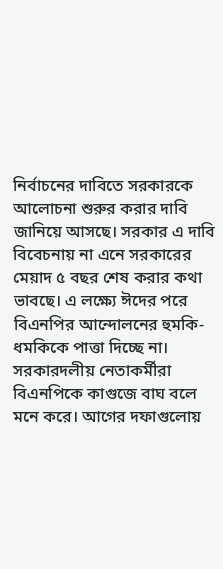নির্বাচনের দাবিতে সরকারকে আলোচনা শুরুর করার দাবি জানিয়ে আসছে। সরকার এ দাবি বিবেচনায় না এনে সরকারের মেয়াদ ৫ বছর শেষ করার কথা ভাবছে। এ লক্ষ্যে ঈদের পরে বিএনপির আন্দোলনের হুমকি-ধমকিকে পাত্তা দিচ্ছে না। সরকারদলীয় নেতাকর্মীরা বিএনপিকে কাগুজে বাঘ বলে মনে করে। আগের দফাগুলোয়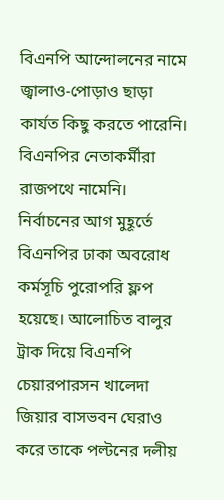বিএনপি আন্দোলনের নামে জ্বালাও-পোড়াও ছাড়া কার্যত কিছু করতে পারেনি। বিএনপির নেতাকর্মীরা রাজপথে নামেনি। নির্বাচনের আগ মুহূর্তে বিএনপির ঢাকা অবরোধ কর্মসূচি পুরোপরি ফ্লপ হয়েছে। আলোচিত বালুর ট্রাক দিয়ে বিএনপি চেয়ারপারসন খালেদা জিয়ার বাসভবন ঘেরাও করে তাকে পল্টনের দলীয়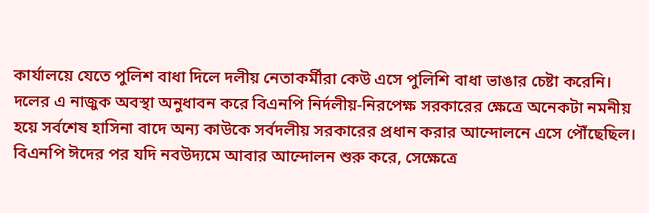কার্যালয়ে যেতে পুলিশ বাধা দিলে দলীয় নেতাকর্মীরা কেউ এসে পুলিশি বাধা ভাঙার চেষ্টা করেনি। দলের এ নাজুক অবস্থা অনুধাবন করে বিএনপি নির্দলীয়-নিরপেক্ষ সরকারের ক্ষেত্রে অনেকটা নমনীয় হয়ে সর্বশেষ হাসিনা বাদে অন্য কাউকে সর্বদলীয় সরকারের প্রধান করার আন্দোলনে এসে পৌঁছেছিল। বিএনপি ঈদের পর যদি নবউদ্যমে আবার আন্দোলন শুরু করে, সেক্ষেত্রে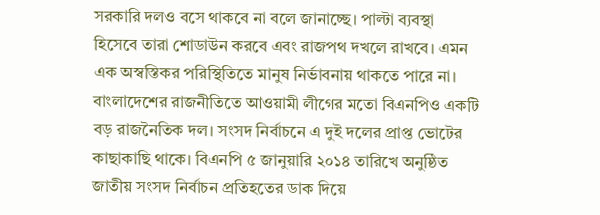সরকারি দলও বসে থাকবে না বলে জানাচ্ছে। পাল্টা ব্যবস্থা হিসেবে তারা শোডাউন করবে এবং রাজপথ দখলে রাখবে। এমন এক অস্বস্তিকর পরিস্থিতিতে মানুষ নির্ভাবনায় থাকতে পারে না।
বাংলাদেশের রাজনীতিতে আওয়ামী লীগের মতো বিএনপিও একটি বড় রাজনৈতিক দল। সংসদ নির্বাচনে এ দুই দলের প্রাপ্ত ভোটের কাছাকাছি থাকে। বিএনপি ৫ জানুয়ারি ২০১৪ তারিখে অনুষ্ঠিত জাতীয় সংসদ নির্বাচন প্রতিহতের ডাক দিয়ে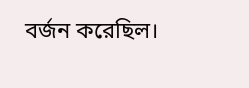বর্জন করেছিল।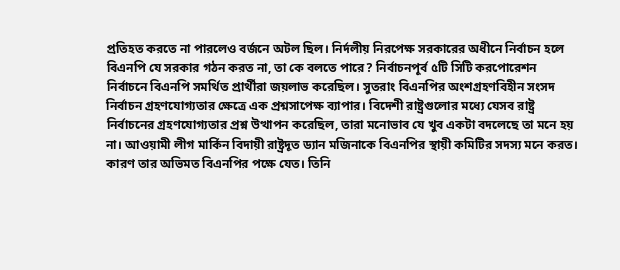প্রতিহত করতে না পারলেও বর্জনে অটল ছিল। নির্দলীয় নিরপেক্ষ সরকারের অধীনে নির্বাচন হলে বিএনপি যে সরকার গঠন করত না, তা কে বলতে পারে? নির্বাচনপূর্ব ৫টি সিটি করপোরেশন নির্বাচনে বিএনপি সমর্থিত প্রার্থীরা জয়লাভ করেছিল। সুতরাং বিএনপির অংশগ্রহণবিহীন সংসদ নির্বাচন গ্রহণযোগ্যতার ক্ষেত্রে এক প্রশ্নসাপেক্ষ ব্যাপার। বিদেশী রাষ্ট্রগুলোর মধ্যে যেসব রাষ্ট্র নির্বাচনের গ্রহণযোগ্যতার প্রশ্ন উত্থাপন করেছিল, তারা মনোভাব যে খুব একটা বদলেছে তা মনে হয় না। আওয়ামী লীগ মার্কিন বিদায়ী রাষ্ট্রদূত ড্যান মজিনাকে বিএনপির স্থায়ী কমিটির সদস্য মনে করত। কারণ তার অভিমত বিএনপির পক্ষে যেত। তিনি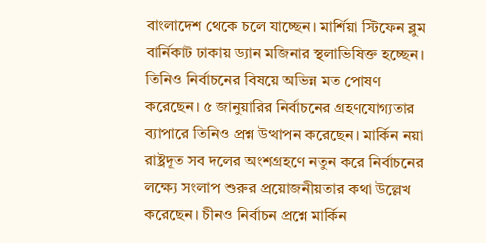বাংলাদেশ থেকে চলে যাচ্ছেন। মার্শিয়া স্টিফেন ব্লুম বার্নিকাট ঢাকায় ড্যান মজিনার স্থলাভিষিক্ত হচ্ছেন। তিনিও নির্বাচনের বিষয়ে অভিন্ন মত পোষণ করেছেন। ৫ জানুয়ারির নির্বাচনের গ্রহণযোগ্যতার ব্যাপারে তিনিও প্রশ্ন উত্থাপন করেছেন। মার্কিন নয়া রাষ্ট্রদূত সব দলের অংশগ্রহণে নতুন করে নির্বাচনের লক্ষ্যে সংলাপ শুরুর প্রয়োজনীয়তার কথা উল্লেখ করেছেন। চীনও নির্বাচন প্রশ্নে মার্কিন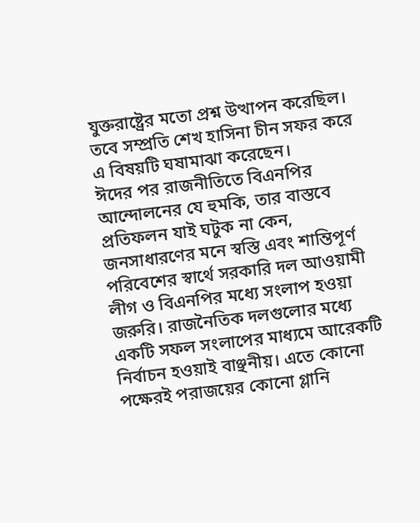যুক্তরাষ্ট্রের মতো প্রশ্ন উত্থাপন করেছিল। তবে সম্প্রতি শেখ হাসিনা চীন সফর করে এ বিষয়টি ঘষামাঝা করেছেন।
ঈদের পর রাজনীতিতে বিএনপির আন্দোলনের যে হুমকি, তার বাস্তবে প্রতিফলন যাই ঘটুক না কেন, জনসাধারণের মনে স্বস্তি এবং শান্তিপূর্ণ পরিবেশের স্বার্থে সরকারি দল আওয়ামী লীগ ও বিএনপির মধ্যে সংলাপ হওয়া জরুরি। রাজনৈতিক দলগুলোর মধ্যে একটি সফল সংলাপের মাধ্যমে আরেকটি নির্বাচন হওয়াই বাঞ্ছনীয়। এতে কোনো পক্ষেরই পরাজয়ের কোনো গ্লানি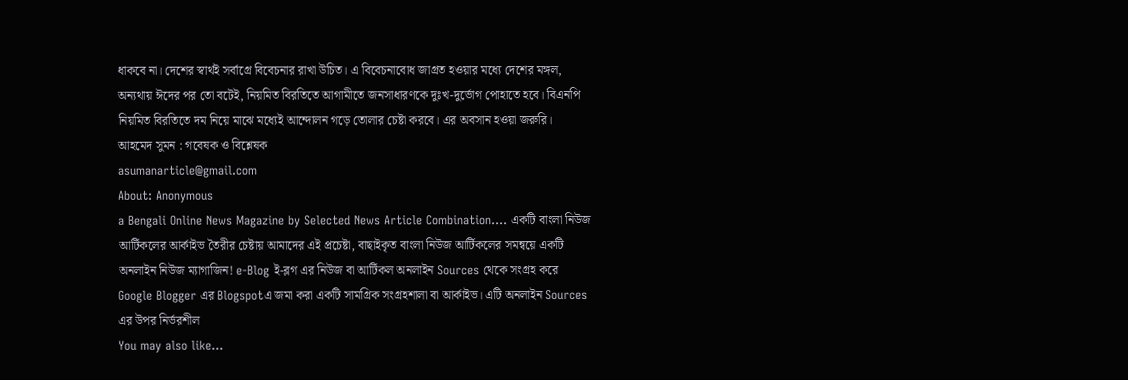ধাকবে না। দেশের স্বার্থই সর্বাগ্রে বিবেচনার রাখা উচিত। এ বিবেচনাবোধ জাগ্রত হওয়ার মধ্যে দেশের মঙ্গল, অন্যথায় ঈদের পর তো বটেই, নিয়মিত বিরতিতে আগামীতে জনসাধারণকে দুঃখ-দুর্ভোগ পোহাতে হবে। বিএনপি নিয়মিত বিরতিতে দম নিয়ে মাঝে মধ্যেই আন্দোলন গড়ে তোলার চেষ্টা করবে। এর অবসান হওয়া জরুরি।
আহমেদ সুমন : গবেষক ও বিশ্লেষক
asumanarticle@gmail.com
About: Anonymous
a Bengali Online News Magazine by Selected News Article Combination.... একটি বাংলা নিউজ আর্টিকলের আর্কাইভ তৈরীর চেষ্টায় আমাদের এই প্রচেষ্টা, বাছাইকৃত বাংলা নিউজ আর্টিকলের সমন্বয়ে একটি অনলাইন নিউজ ম্যাগাজিন! e-Blog ই-ব্লগ এর নিউজ বা আর্টিকল অনলাইন Sources থেকে সংগ্রহ করে Google Blogger এর Blogspotএ জমা করা একটি সামগ্রিক সংগ্রহশালা বা আর্কাইভ। এটি অনলাইন Sources এর উপর নির্ভরশীল
You may also like...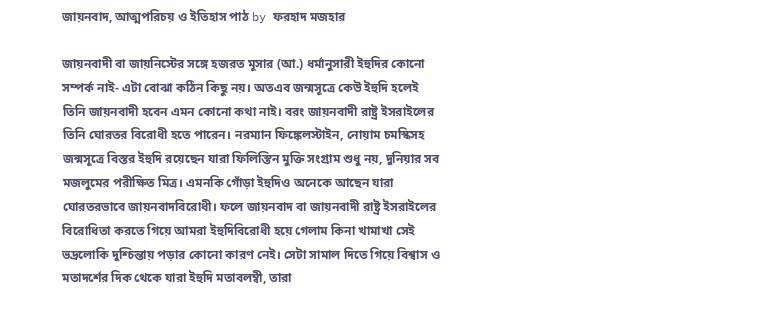জায়নবাদ, আত্মপরিচয় ও ইতিহাস পাঠ by ফরহাদ মজহার

জায়নবাদী বা জায়নিস্টের সঙ্গে হজরত মূসার (আ.) ধর্মানুসারী ইহুদির কোনো সম্পর্ক নাই- এটা বোঝা কঠিন কিছু নয়। অতএব জন্মসূত্রে কেউ ইহুদি হলেই তিনি জায়নবাদী হবেন এমন কোনো কথা নাই। বরং জায়নবাদী রাষ্ট্র ইসরাইলের তিনি ঘোরতর বিরোধী হতে পারেন। নরম্যান ফিঙ্কেলস্টাইন, নোয়াম চমস্কিসহ জন্মসূত্রে বিস্তর ইহুদি রয়েছেন যারা ফিলিস্তিন মুক্তি সংগ্রাম শুধু নয়, দুনিয়ার সব মজলুমের পরীক্ষিত মিত্র। এমনকি গোঁড়া ইহুদিও অনেকে আছেন যারা ঘোরতরভাবে জায়নবাদবিরোধী। ফলে জায়নবাদ বা জায়নবাদী রাষ্ট্র ইসরাইলের বিরোধিতা করতে গিয়ে আমরা ইহুদিবিরোধী হয়ে গেলাম কিনা খামাখা সেই ভদ্রলোকি দুশ্চিন্তায় পড়ার কোনো কারণ নেই। সেটা সামাল দিতে গিয়ে বিশ্বাস ও মতাদর্শের দিক থেকে যারা ইহুদি মতাবলম্বী, তারা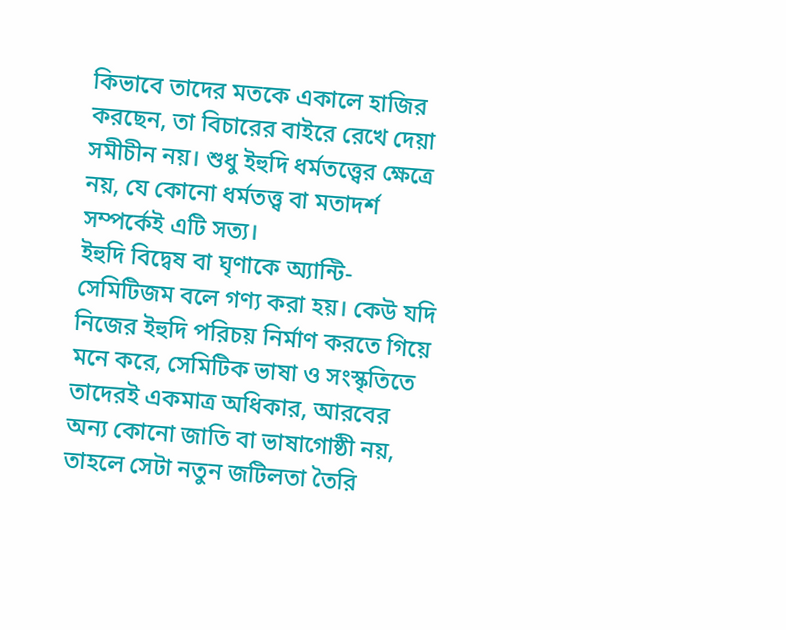কিভাবে তাদের মতকে একালে হাজির করছেন, তা বিচারের বাইরে রেখে দেয়া সমীচীন নয়। শুধু ইহুদি ধর্মতত্ত্বের ক্ষেত্রে নয়, যে কোনো ধর্মতত্ত্ব বা মতাদর্শ সম্পর্কেই এটি সত্য।
ইহুদি বিদ্বেষ বা ঘৃণাকে অ্যান্টি-সেমিটিজম বলে গণ্য করা হয়। কেউ যদি নিজের ইহুদি পরিচয় নির্মাণ করতে গিয়ে মনে করে, সেমিটিক ভাষা ও সংস্কৃতিতে তাদেরই একমাত্র অধিকার, আরবের অন্য কোনো জাতি বা ভাষাগোষ্ঠী নয়, তাহলে সেটা নতুন জটিলতা তৈরি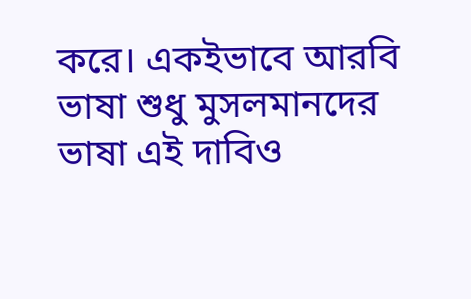করে। একইভাবে আরবি ভাষা শুধু মুসলমানদের ভাষা এই দাবিও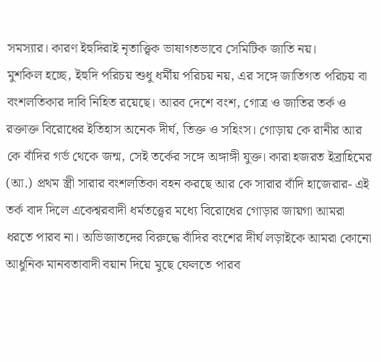সমস্যার। কারণ ইহুদিরাই নৃতাত্ত্বিক ভাষাগতভাবে সেমিটিক জাতি নয়।
মুশকিল হচ্ছে, ইহুদি পরিচয় শুধু ধর্মীয় পরিচয় নয়, এর সঙ্গে জাতিগত পরিচয় বা বংশলতিকার দাবি নিহিত রয়েছে। আরব দেশে বংশ, গোত্র ও জাতির তর্ক ও রক্তাক্ত বিরোধের ইতিহাস অনেক দীর্ঘ, তিক্ত ও সহিংস। গোড়ায় কে রানীর আর কে বাঁদির গর্ভ থেকে জন্ম, সেই তর্কের সঙ্গে অঙ্গাঙ্গী যুক্ত। কারা হজরত ইব্রাহিমের (আ.) প্রথম স্ত্রী সারার বংশলতিকা বহন করছে আর কে সারার বাঁদি হাজেরার- এই তর্ক বাদ দিলে একেশ্বরবাদী ধর্মতত্ত্বের মধ্যে বিরোধের গোড়ার জায়গা আমরা ধরতে পারব না। অভিজাতদের বিরুদ্ধে বাঁদির বংশের দীর্ঘ লড়াইকে আমরা কোনো আধুনিক মানবতাবাদী বয়ান দিয়ে মুছে ফেলতে পারব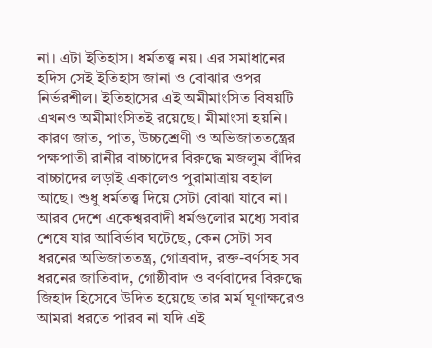না। এটা ইতিহাস। ধর্মতত্ত্ব নয়। এর সমাধানের হদিস সেই ইতিহাস জানা ও বোঝার ওপর নির্ভরশীল। ইতিহাসের এই অমীমাংসিত বিষয়টি এখনও অমীমাংসিতই রয়েছে। মীমাংসা হয়নি। কারণ জাত, পাত, উচ্চশ্রেণী ও অভিজাততন্ত্রের পক্ষপাতী রানীর বাচ্চাদের বিরুদ্ধে মজলুম বাঁদির বাচ্চাদের লড়াই একালেও পুরামাত্রায় বহাল আছে। শুধু ধর্মতত্ত্ব দিয়ে সেটা বোঝা যাবে না। আরব দেশে একেশ্বরবাদী ধর্মগুলোর মধ্যে সবার শেষে যার আবির্ভাব ঘটেছে, কেন সেটা সব ধরনের অভিজাততন্ত্র, গোত্রবাদ, রক্ত-বর্ণসহ সব ধরনের জাতিবাদ, গোষ্ঠীবাদ ও বর্ণবাদের বিরুদ্ধে জিহাদ হিসেবে উদিত হয়েছে তার মর্ম ঘূণাক্ষরেও আমরা ধরতে পারব না যদি এই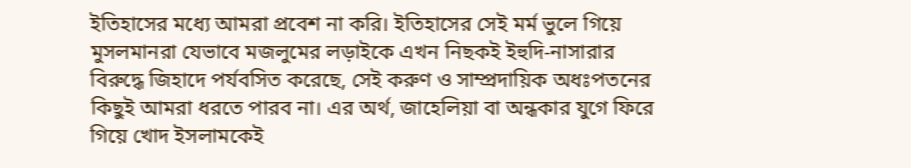ইতিহাসের মধ্যে আমরা প্রবেশ না করি। ইতিহাসের সেই মর্ম ভুলে গিয়ে মুসলমানরা যেভাবে মজলুমের লড়াইকে এখন নিছকই ইহুদি-নাসারার বিরুদ্ধে জিহাদে পর্যবসিত করেছে, সেই করুণ ও সাম্প্রদায়িক অধঃপতনের কিছুই আমরা ধরতে পারব না। এর অর্থ, জাহেলিয়া বা অন্ধকার যুগে ফিরে গিয়ে খোদ ইসলামকেই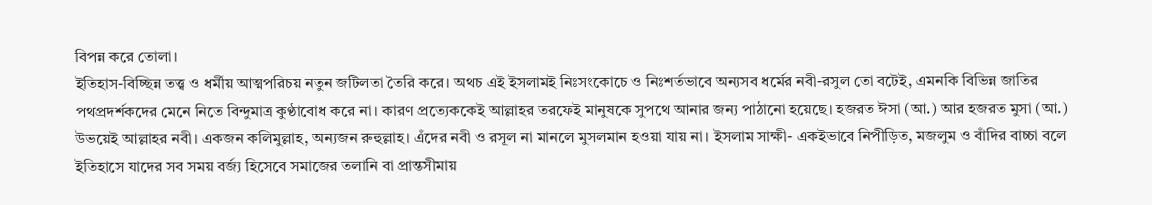বিপন্ন করে তোলা।
ইতিহাস-বিচ্ছিন্ন তত্ত্ব ও ধর্মীয় আত্মপরিচয় নতুন জটিলতা তৈরি করে। অথচ এই ইসলামই নিঃসংকোচে ও নিঃশর্তভাবে অন্যসব ধর্মের নবী-রসুল তো বটেই, এমনকি বিভিন্ন জাতির পথপ্রদর্শকদের মেনে নিতে বিন্দুমাত্র কুণ্ঠাবোধ করে না। কারণ প্রত্যেককেই আল্লাহর তরফেই মানুষকে সুপথে আনার জন্য পাঠানো হয়েছে। হজরত ঈসা (আ.) আর হজরত মুসা (আ.) উভয়েই আল্লাহর নবী। একজন কলিমুল্লাহ, অন্যজন রুহুল্লাহ। এঁদের নবী ও রসূল না মানলে মুসলমান হওয়া যায় না। ইসলাম সাক্ষী- একইভাবে নিপীড়িত, মজলুম ও বাঁদির বাচ্চা বলে ইতিহাসে যাদের সব সময় বর্জ্য হিসেবে সমাজের তলানি বা প্রান্তসীমায়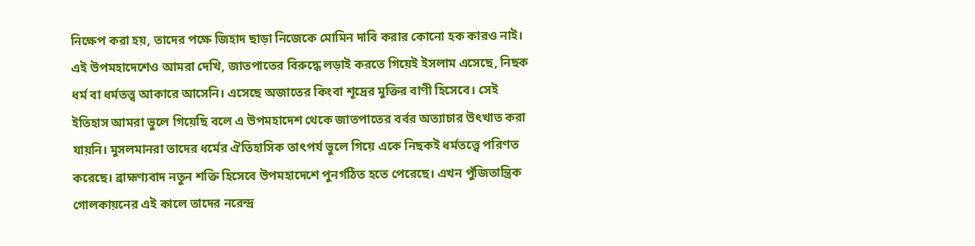নিক্ষেপ করা হয়, তাদের পক্ষে জিহাদ ছাড়া নিজেকে মোমিন দাবি করার কোনো হক কারও নাই।
এই উপমহাদেশেও আমরা দেখি, জাতপাতের বিরুদ্ধে লড়াই করতে গিয়েই ইসলাম এসেছে, নিছক ধর্ম বা ধর্মতত্ত্ব আকারে আসেনি। এসেছে অজাতের কিংবা শূদ্রের মুক্তির বাণী হিসেবে। সেই ইতিহাস আমরা ভুলে গিয়েছি বলে এ উপমহাদেশ থেকে জাতপাতের বর্বর অত্যাচার উৎখাত করা যায়নি। মুসলমানরা তাদের ধর্মের ঐতিহাসিক তাৎপর্য ভুলে গিয়ে একে নিছকই ধর্মতত্ত্বে পরিণত করেছে। ব্রাহ্মণ্যবাদ নতুন শক্তি হিসেবে উপমহাদেশে পুনর্গঠিত হতে পেরেছে। এখন পুঁজিতান্ত্রিক গোলকায়নের এই কালে তাদের নরেন্দ্র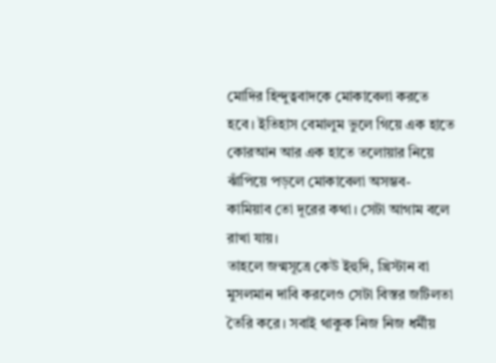মোদির হিন্দুত্ববাদকে মোকাবেলা করতে হবে। ইতিহাস বেমালুম ভুলে গিয়ে এক হাতে কোরআন আর এক হাতে তলোয়ার নিয়ে ঝাঁপিয়ে পড়লে মোকাবেলা অসম্ভব- কামিয়াব তো দূরের কথা। সেটা আগাম বলে রাখা যায়।
তাহলে জন্মসূত্রে কেউ ইহুদি, খ্রিস্টান বা মুসলমান দাবি করলেও সেটা বিস্তর জটিলতা তৈরি করে। সবাই থাকুক নিজ নিজ ধর্মীয়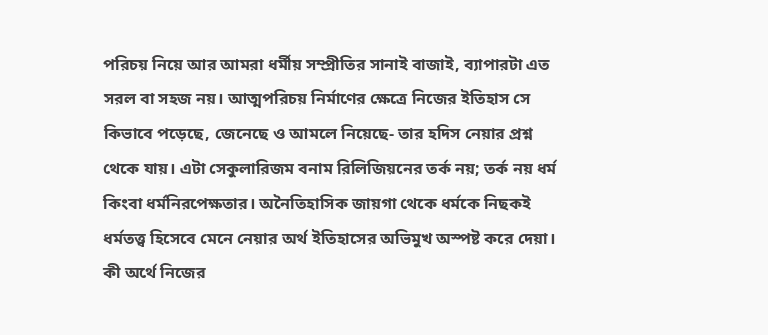পরিচয় নিয়ে আর আমরা ধর্মীয় সম্প্রীতির সানাই বাজাই, ব্যাপারটা এত সরল বা সহজ নয়। আত্মপরিচয় নির্মাণের ক্ষেত্রে নিজের ইতিহাস সে কিভাবে পড়েছে, জেনেছে ও আমলে নিয়েছে- তার হদিস নেয়ার প্রশ্ন থেকে যায়। এটা সেকুলারিজম বনাম রিলিজিয়নের তর্ক নয়; তর্ক নয় ধর্ম কিংবা ধর্মনিরপেক্ষতার। অনৈতিহাসিক জায়গা থেকে ধর্মকে নিছকই ধর্মতত্ত্ব হিসেবে মেনে নেয়ার অর্থ ইতিহাসের অভিমুখ অস্পষ্ট করে দেয়া। কী অর্থে নিজের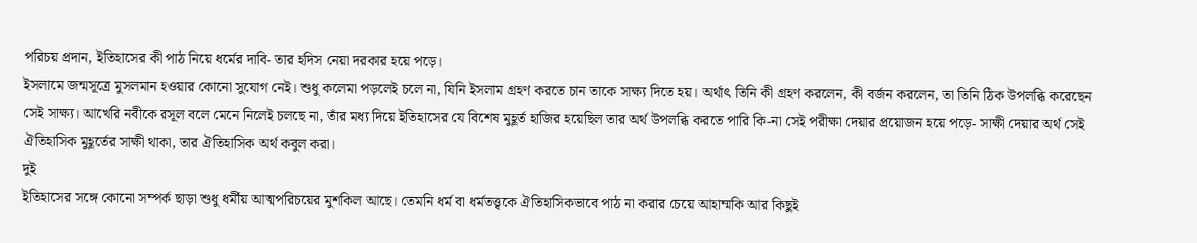পরিচয় প্রদান, ইতিহাসের কী পাঠ নিয়ে ধর্মের দাবি- তার হদিস নেয়া দরকার হয়ে পড়ে।
ইসলামে জন্মসূত্রে মুসলমান হওয়ার কোনো সুযোগ নেই। শুধু কলেমা পড়লেই চলে না, যিনি ইসলাম গ্রহণ করতে চান তাকে সাক্ষ্য দিতে হয়। অর্থাৎ তিনি কী গ্রহণ করলেন, কী বর্জন করলেন, তা তিনি ঠিক উপলব্ধি করেছেন সেই সাক্ষ্য। আখেরি নবীকে রসূল বলে মেনে নিলেই চলছে না, তাঁর মধ্য দিয়ে ইতিহাসের যে বিশেষ মুহূর্ত হাজির হয়েছিল তার অর্থ উপলব্ধি করতে পারি কি-না সেই পরীক্ষা দেয়ার প্রয়োজন হয়ে পড়ে- সাক্ষী দেয়ার অর্থ সেই ঐতিহাসিক মুহূর্তের সাক্ষী থাকা, তার ঐতিহাসিক অর্থ কবুল করা।
দুই
ইতিহাসের সঙ্গে কোনো সম্পর্ক ছাড়া শুধু ধর্মীয় আত্মপরিচয়ের মুশকিল আছে। তেমনি ধর্ম বা ধর্মতত্ত্বকে ঐতিহাসিকভাবে পাঠ না করার চেয়ে আহাম্মকি আর কিছুই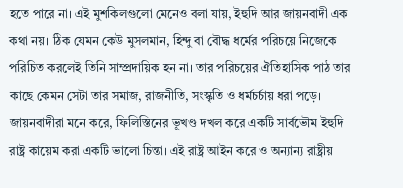হতে পারে না। এই মুশকিলগুলো মেনেও বলা যায়, ইহুদি আর জায়নবাদী এক কথা নয়। ঠিক যেমন কেউ মুসলমান, হিন্দু বা বৌদ্ধ ধর্মের পরিচয়ে নিজেকে পরিচিত করলেই তিনি সাম্প্রদায়িক হন না। তার পরিচয়ের ঐতিহাসিক পাঠ তার কাছে কেমন সেটা তার সমাজ, রাজনীতি, সংস্কৃতি ও ধর্মচর্চায় ধরা পড়ে।
জায়নবাদীরা মনে করে, ফিলিস্তিনের ভূখণ্ড দখল করে একটি সার্বভৌম ইহুদি রাষ্ট্র কায়েম করা একটি ভালো চিন্তা। এই রাষ্ট্র আইন করে ও অন্যান্য রাষ্ট্রীয়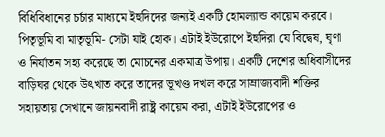বিধিবিধানের চর্চার মাধ্যমে ইহুদিদের জন্যই একটি হোমল্যান্ড কায়েম করবে। পিতৃভূমি বা মাতৃভূমি- সেটা যাই হোক। এটাই ইউরোপে ইহুদিরা যে বিদ্বেষ, ঘৃণা ও নির্যাতন সহ্য করেছে তা মোচনের একমাত্র উপায়। একটি দেশের অধিবাসীদের বাড়িঘর থেকে উৎখাত করে তাদের ভূখণ্ড দখল করে সাম্রাজ্যবাদী শক্তির সহায়তায় সেখানে জায়নবাদী রাষ্ট্র কায়েম করা, এটাই ইউরোপের ও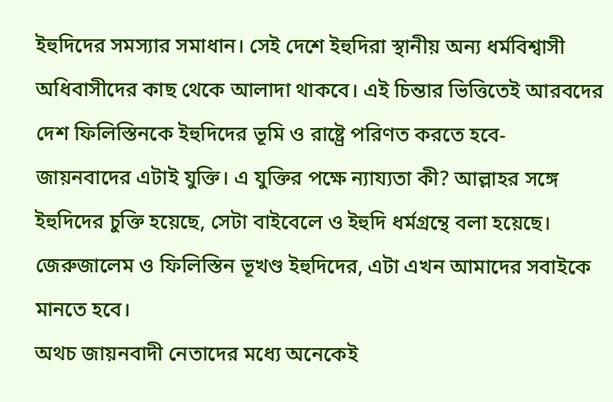ইহুদিদের সমস্যার সমাধান। সেই দেশে ইহুদিরা স্থানীয় অন্য ধর্মবিশ্বাসী অধিবাসীদের কাছ থেকে আলাদা থাকবে। এই চিন্তার ভিত্তিতেই আরবদের দেশ ফিলিস্তিনকে ইহুদিদের ভূমি ও রাষ্ট্রে পরিণত করতে হবে- জায়নবাদের এটাই যুক্তি। এ যুক্তির পক্ষে ন্যায্যতা কী? আল্লাহর সঙ্গে ইহুদিদের চুক্তি হয়েছে, সেটা বাইবেলে ও ইহুদি ধর্মগ্রন্থে বলা হয়েছে। জেরুজালেম ও ফিলিস্তিন ভূখণ্ড ইহুদিদের, এটা এখন আমাদের সবাইকে মানতে হবে।
অথচ জায়নবাদী নেতাদের মধ্যে অনেকেই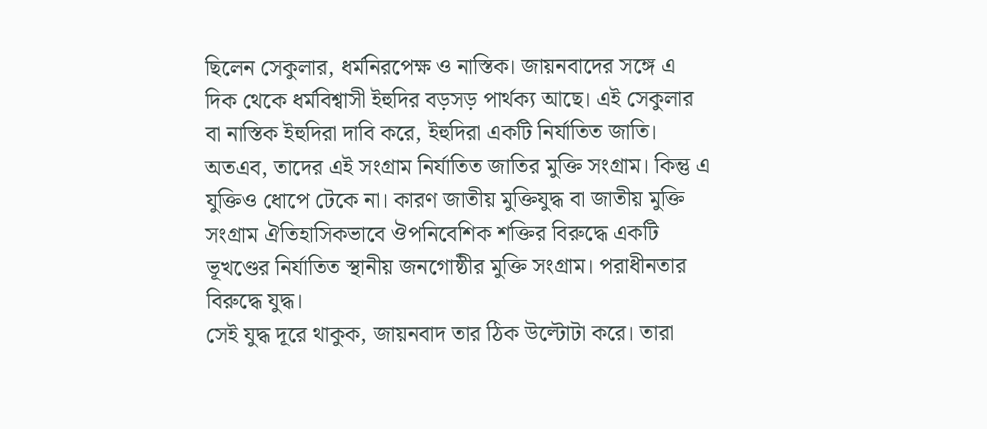ছিলেন সেকুলার, ধর্মনিরপেক্ষ ও নাস্তিক। জায়নবাদের সঙ্গে এ দিক থেকে ধর্মবিশ্বাসী ইহুদির বড়সড় পার্থক্য আছে। এই সেকুলার বা নাস্তিক ইহুদিরা দাবি করে, ইহুদিরা একটি নির্যাতিত জাতি। অতএব, তাদের এই সংগ্রাম নির্যাতিত জাতির মুক্তি সংগ্রাম। কিন্তু এ যুক্তিও ধোপে টেকে না। কারণ জাতীয় মুক্তিযুদ্ধ বা জাতীয় মুক্তি সংগ্রাম ঐতিহাসিকভাবে ঔপনিবেশিক শক্তির বিরুদ্ধে একটি ভূখণ্ডের নির্যাতিত স্থানীয় জনগোষ্ঠীর মুক্তি সংগ্রাম। পরাধীনতার বিরুদ্ধে যুদ্ধ।
সেই যুদ্ধ দূরে থাকুক, জায়নবাদ তার ঠিক উল্টোটা করে। তারা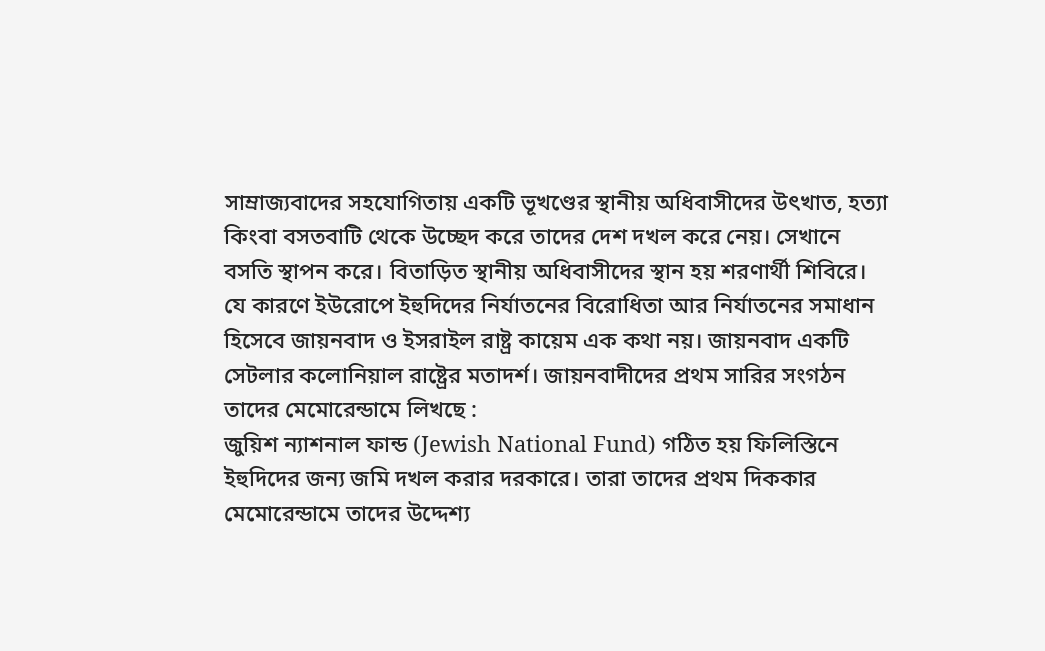সাম্রাজ্যবাদের সহযোগিতায় একটি ভূখণ্ডের স্থানীয় অধিবাসীদের উৎখাত, হত্যা কিংবা বসতবাটি থেকে উচ্ছেদ করে তাদের দেশ দখল করে নেয়। সেখানে বসতি স্থাপন করে। বিতাড়িত স্থানীয় অধিবাসীদের স্থান হয় শরণার্থী শিবিরে। যে কারণে ইউরোপে ইহুদিদের নির্যাতনের বিরোধিতা আর নির্যাতনের সমাধান হিসেবে জায়নবাদ ও ইসরাইল রাষ্ট্র কায়েম এক কথা নয়। জায়নবাদ একটি সেটলার কলোনিয়াল রাষ্ট্রের মতাদর্শ। জায়নবাদীদের প্রথম সারির সংগঠন তাদের মেমোরেন্ডামে লিখছে :
জুয়িশ ন্যাশনাল ফান্ড (Jewish National Fund) গঠিত হয় ফিলিস্তিনে ইহুদিদের জন্য জমি দখল করার দরকারে। তারা তাদের প্রথম দিককার মেমোরেন্ডামে তাদের উদ্দেশ্য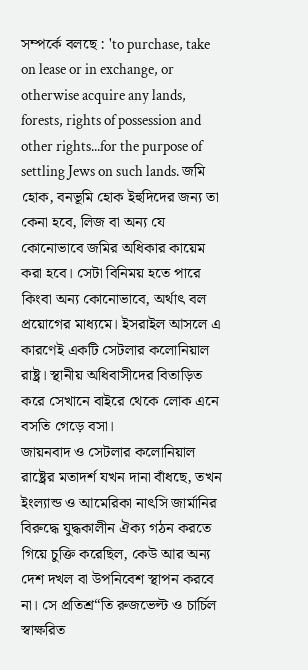সম্পর্কে বলছে : 'to purchase, take on lease or in exchange, or otherwise acquire any lands, forests, rights of possession and other rights...for the purpose of settling Jews on such lands. জমি হোক, বনভূমি হোক ইহুদিদের জন্য তা কেনা হবে, লিজ বা অন্য যে কোনোভাবে জমির অধিকার কায়েম করা হবে। সেটা বিনিময় হতে পারে কিংবা অন্য কোনোভাবে, অর্থাৎ বল প্রয়োগের মাধ্যমে। ইসরাইল আসলে এ কারণেই একটি সেটলার কলোনিয়াল রাষ্ট্র। স্থানীয় অধিবাসীদের বিতাড়িত করে সেখানে বাইরে থেকে লোক এনে বসতি গেড়ে বসা।
জায়নবাদ ও সেটলার কলোনিয়াল রাষ্ট্রের মতাদর্শ যখন দানা বাঁধছে, তখন ইংল্যান্ড ও আমেরিকা নাৎসি জার্মানির বিরুদ্ধে যুদ্ধকালীন ঐক্য গঠন করতে গিয়ে চুক্তি করেছিল, কেউ আর অন্য দেশ দখল বা উপনিবেশ স্থাপন করবে না। সে প্রতিশ্র“তি রুজভেল্ট ও চার্চিল স্বাক্ষরিত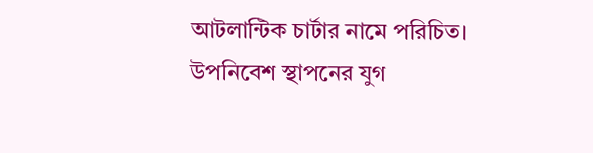আটলান্টিক চার্টার নামে পরিচিত। উপনিবেশ স্থাপনের যুগ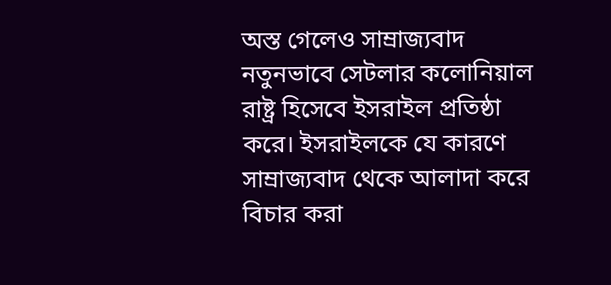অস্ত গেলেও সাম্রাজ্যবাদ নতুনভাবে সেটলার কলোনিয়াল রাষ্ট্র হিসেবে ইসরাইল প্রতিষ্ঠা করে। ইসরাইলকে যে কারণে সাম্রাজ্যবাদ থেকে আলাদা করে বিচার করা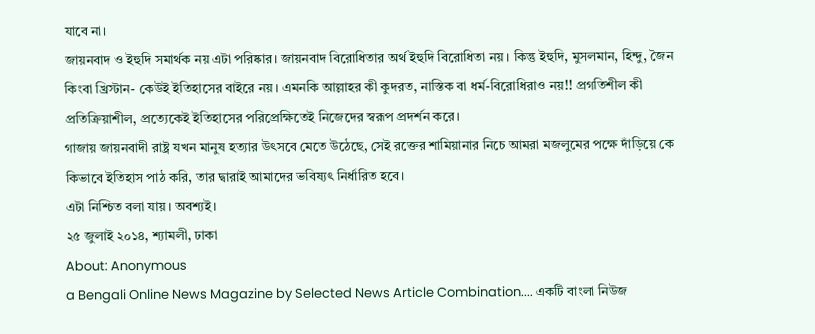যাবে না।
জায়নবাদ ও ইহুদি সমার্থক নয় এটা পরিষ্কার। জায়নবাদ বিরোধিতার অর্থ ইহুদি বিরোধিতা নয়। কিন্তু ইহুদি, মুসলমান, হিন্দু, জৈন কিংবা খ্রিস্টান- কেউই ইতিহাসের বাইরে নয়। এমনকি আল্লাহর কী কুদরত, নাস্তিক বা ধর্ম-বিরোধিরাও নয়!! প্রগতিশীল কী প্রতিক্রিয়াশীল, প্রত্যেকেই ইতিহাসের পরিপ্রেক্ষিতেই নিজেদের স্বরূপ প্রদর্শন করে।
গাজায় জায়নবাদী রাষ্ট্র যখন মানুষ হত্যার উৎসবে মেতে উঠেছে, সেই রক্তের শামিয়ানার নিচে আমরা মজলুমের পক্ষে দাঁড়িয়ে কে কিভাবে ইতিহাস পাঠ করি, তার দ্বারাই আমাদের ভবিষ্যৎ নির্ধারিত হবে।
এটা নিশ্চিত বলা যায়। অবশ্যই।
২৫ জুলাই ২০১৪, শ্যামলী, ঢাকা
About: Anonymous
a Bengali Online News Magazine by Selected News Article Combination.... একটি বাংলা নিউজ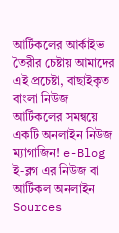আর্টিকলের আর্কাইভ তৈরীর চেষ্টায় আমাদের এই প্রচেষ্টা, বাছাইকৃত বাংলা নিউজ আর্টিকলের সমন্বয়ে একটি অনলাইন নিউজ ম্যাগাজিন! e-Blog ই-ব্লগ এর নিউজ বা আর্টিকল অনলাইন Sources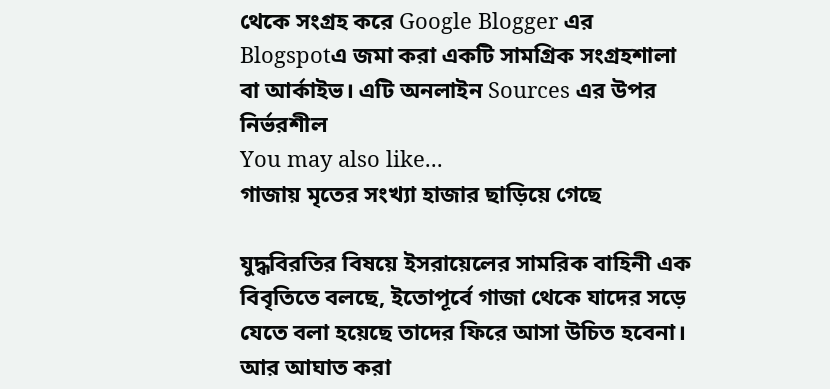থেকে সংগ্রহ করে Google Blogger এর Blogspotএ জমা করা একটি সামগ্রিক সংগ্রহশালা বা আর্কাইভ। এটি অনলাইন Sources এর উপর নির্ভরশীল
You may also like...
গাজায় মৃতের সংখ্যা হাজার ছাড়িয়ে গেছে

যুদ্ধবিরতির বিষয়ে ইসরায়েলের সামরিক বাহিনী এক বিবৃতিতে বলছে, ইতোপূর্বে গাজা থেকে যাদের সড়ে যেতে বলা হয়েছে তাদের ফিরে আসা উচিত হবেনা। আর আঘাত করা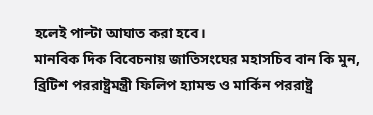হলেই পাল্টা আঘাত করা হবে।
মানবিক দিক বিবেচনায় জাতিসংঘের মহাসচিব বান কি মুন, ব্রিটিশ পররাষ্ট্রমন্ত্রী ফিলিপ হ্যামন্ড ও মার্কিন পররাষ্ট্র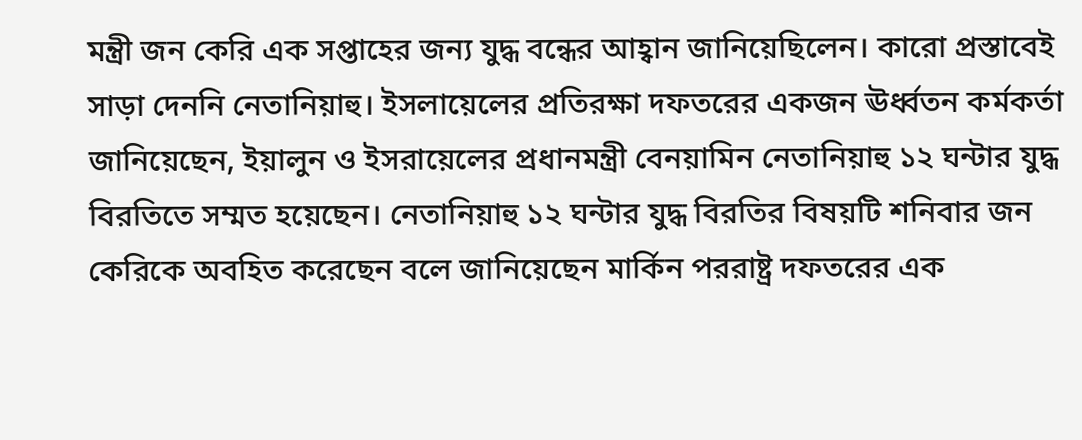মন্ত্রী জন কেরি এক সপ্তাহের জন্য যুদ্ধ বন্ধের আহ্বান জানিয়েছিলেন। কারো প্রস্তাবেই সাড়া দেননি নেতানিয়াহু। ইসলায়েলের প্রতিরক্ষা দফতরের একজন ঊর্ধ্বতন কর্মকর্তা জানিয়েছেন, ইয়ালুন ও ইসরায়েলের প্রধানমন্ত্রী বেনয়ামিন নেতানিয়াহু ১২ ঘন্টার যুদ্ধ বিরতিতে সম্মত হয়েছেন। নেতানিয়াহু ১২ ঘন্টার যুদ্ধ বিরতির বিষয়টি শনিবার জন কেরিকে অবহিত করেছেন বলে জানিয়েছেন মার্কিন পররাষ্ট্র দফতরের এক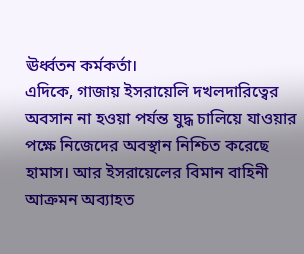ঊর্ধ্বতন কর্মকর্তা।
এদিকে, গাজায় ইসরায়েলি দখলদারিত্বের অবসান না হওয়া পর্যন্ত যুদ্ধ চালিয়ে যাওয়ার পক্ষে নিজেদের অবস্থান নিশ্চিত করেছে হামাস। আর ইসরায়েলের বিমান বাহিনী আক্রমন অব্যাহত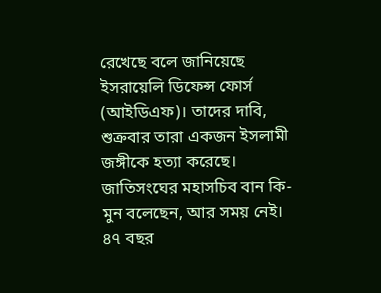রেখেছে বলে জানিয়েছে ইসরায়েলি ডিফেন্স ফোর্স (আইডিএফ)। তাদের দাবি, শুক্রবার তারা একজন ইসলামী জঙ্গীকে হত্যা করেছে।
জাতিসংঘের মহাসচিব বান কি-মুন বলেছেন, আর সময় নেই। ৪৭ বছর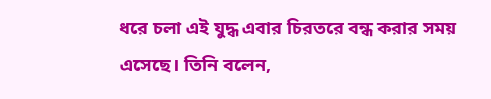ধরে চলা এই যুদ্ধ এবার চিরতরে বন্ধ করার সময় এসেছে। তিনি বলেন,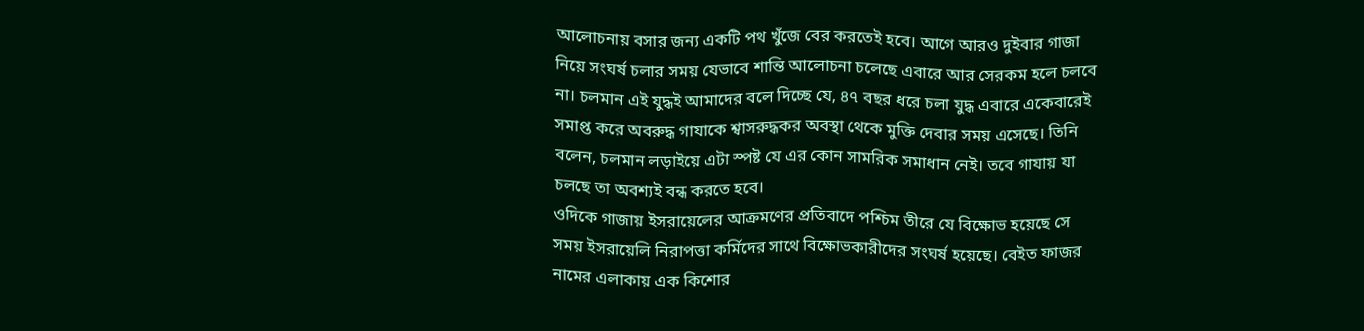আলোচনায় বসার জন্য একটি পথ খুঁজে বের করতেই হবে। আগে আরও দুইবার গাজা নিয়ে সংঘর্ষ চলার সময় যেভাবে শান্তি আলোচনা চলেছে এবারে আর সেরকম হলে চলবে না। চলমান এই যুদ্ধই আমাদের বলে দিচ্ছে যে, ৪৭ বছর ধরে চলা যুদ্ধ এবারে একেবারেই সমাপ্ত করে অবরুদ্ধ গাযাকে শ্বাসরুদ্ধকর অবস্থা থেকে মুক্তি দেবার সময় এসেছে। তিনি বলেন, চলমান লড়াইয়ে এটা স্পষ্ট যে এর কোন সামরিক সমাধান নেই। তবে গাযায় যা চলছে তা অবশ্যই বন্ধ করতে হবে।
ওদিকে গাজায় ইসরায়েলের আক্রমণের প্রতিবাদে পশ্চিম তীরে যে বিক্ষোভ হয়েছে সে সময় ইসরায়েলি নিরাপত্তা কর্মিদের সাথে বিক্ষোভকারীদের সংঘর্ষ হয়েছে। বেইত ফাজর নামের এলাকায় এক কিশোর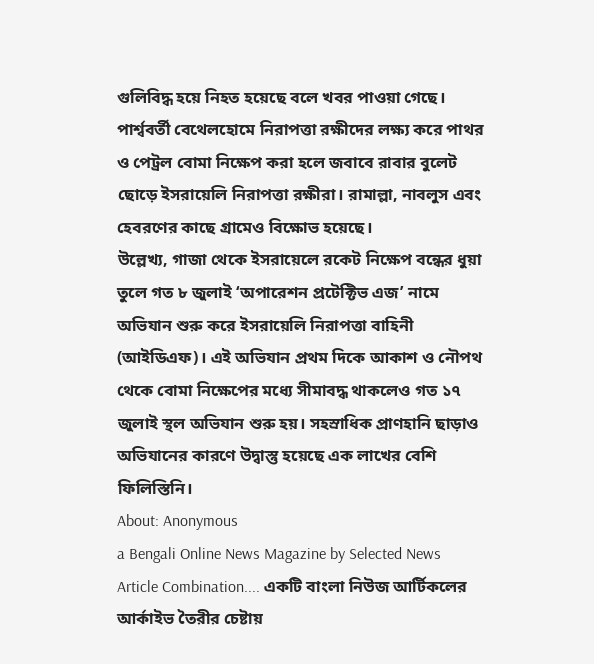গুলিবিদ্ধ হয়ে নিহত হয়েছে বলে খবর পাওয়া গেছে। পার্শ্ববর্তী বেথেলহোমে নিরাপত্তা রক্ষীদের লক্ষ্য করে পাথর ও পেট্রল বোমা নিক্ষেপ করা হলে জবাবে রাবার বুলেট ছোড়ে ইসরায়েলি নিরাপত্তা রক্ষীরা। রামাল্লা, নাবলুস এবং হেবরণের কাছে গ্রামেও বিক্ষোভ হয়েছে।
উল্লেখ্য, গাজা থেকে ইসরায়েলে রকেট নিক্ষেপ বন্ধের ধুয়া তুলে গত ৮ জুলাই ‘অপারেশন প্রটেক্টিভ এজ’ নামে অভিযান শুরু করে ইসরায়েলি নিরাপত্তা বাহিনী (আইডিএফ)। এই অভিযান প্রথম দিকে আকাশ ও নৌপথ থেকে বোমা নিক্ষেপের মধ্যে সীমাবদ্ধ থাকলেও গত ১৭ জুলাই স্থল অভিযান শুরু হয়। সহস্রাধিক প্রাণহানি ছাড়াও অভিযানের কারণে উদ্বাস্তু হয়েছে এক লাখের বেশি ফিলিস্তিনি।
About: Anonymous
a Bengali Online News Magazine by Selected News Article Combination.... একটি বাংলা নিউজ আর্টিকলের আর্কাইভ তৈরীর চেষ্টায়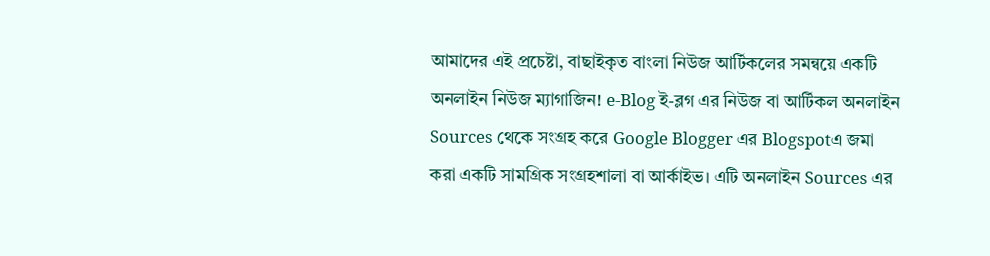আমাদের এই প্রচেষ্টা, বাছাইকৃত বাংলা নিউজ আর্টিকলের সমন্বয়ে একটি অনলাইন নিউজ ম্যাগাজিন! e-Blog ই-ব্লগ এর নিউজ বা আর্টিকল অনলাইন Sources থেকে সংগ্রহ করে Google Blogger এর Blogspotএ জমা করা একটি সামগ্রিক সংগ্রহশালা বা আর্কাইভ। এটি অনলাইন Sources এর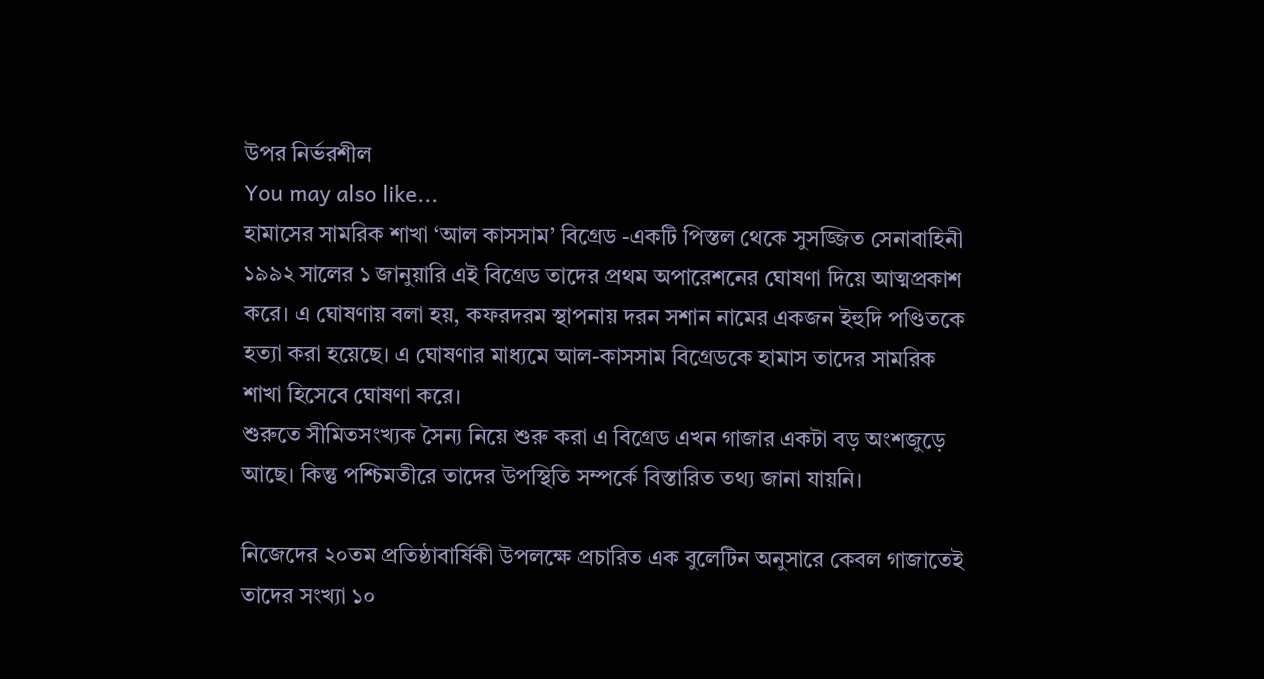উপর নির্ভরশীল
You may also like...
হামাসের সামরিক শাখা ‘আল কাসসাম’ বিগ্রেড -একটি পিস্তল থেকে সুসজ্জিত সেনাবাহিনী
১৯৯২ সালের ১ জানুয়ারি এই বিগ্রেড তাদের প্রথম অপারেশনের ঘোষণা দিয়ে আত্মপ্রকাশ করে। এ ঘোষণায় বলা হয়, কফরদরম স্থাপনায় দরন সশান নামের একজন ইহুদি পণ্ডিতকে হত্যা করা হয়েছে। এ ঘোষণার মাধ্যমে আল-কাসসাম বিগ্রেডকে হামাস তাদের সামরিক শাখা হিসেবে ঘোষণা করে।
শুরুতে সীমিতসংখ্যক সৈন্য নিয়ে শুরু করা এ বিগ্রেড এখন গাজার একটা বড় অংশজুড়ে আছে। কিন্তু পশ্চিমতীরে তাদের উপস্থিতি সম্পর্কে বিস্তারিত তথ্য জানা যায়নি।

নিজেদের ২০তম প্রতিষ্ঠাবার্ষিকী উপলক্ষে প্রচারিত এক বুলেটিন অনুসারে কেবল গাজাতেই তাদের সংখ্যা ১০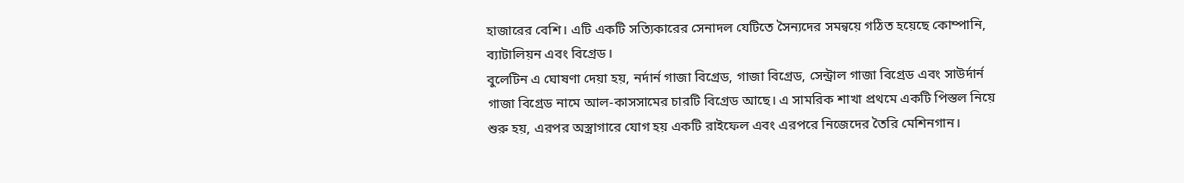হাজারের বেশি। এটি একটি সত্যিকারের সেনাদল যেটিতে সৈন্যদের সমন্বয়ে গঠিত হয়েছে কোম্পানি, ব্যাটালিয়ন এবং বিগ্রেড।
বুলেটিন এ ঘোষণা দেয়া হয়, নর্দার্ন গাজা বিগ্রেড, গাজা বিগ্রেড, সেন্ট্রাল গাজা বিগ্রেড এবং সাউর্দার্ন গাজা বিগ্রেড নামে আল-কাসসামের চারটি বিগ্রেড আছে। এ সামরিক শাখা প্রথমে একটি পিস্তল নিয়ে শুরু হয়, এরপর অস্ত্রাগারে যোগ হয় একটি রাইফেল এবং এরপরে নিজেদের তৈরি মেশিনগান।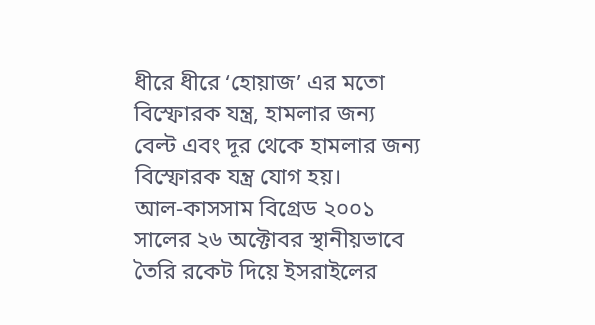ধীরে ধীরে ‘হোয়াজ’ এর মতো বিস্ফোরক যন্ত্র, হামলার জন্য বেল্ট এবং দূর থেকে হামলার জন্য বিস্ফোরক যন্ত্র যোগ হয়।
আল-কাসসাম বিগ্রেড ২০০১ সালের ২৬ অক্টোবর স্থানীয়ভাবে তৈরি রকেট দিয়ে ইসরাইলের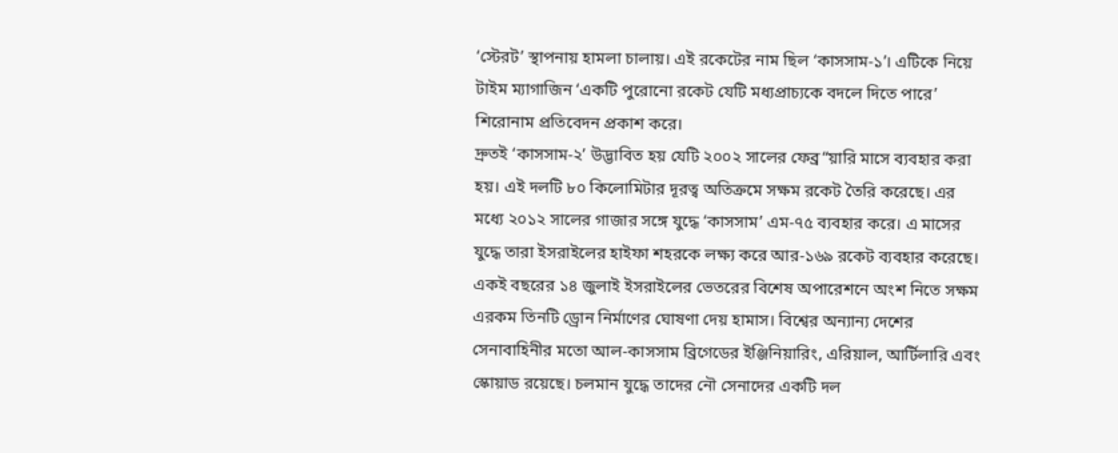‘স্টেরট’ স্থাপনায় হামলা চালায়। এই রকেটের নাম ছিল ‘কাসসাম-১’। এটিকে নিয়ে টাইম ম্যাগাজিন ‘একটি পুরোনো রকেট যেটি মধ্যপ্রাচ্যকে বদলে দিতে পারে’ শিরোনাম প্রতিবেদন প্রকাশ করে।
দ্রুতই ‘কাসসাম-২’ উদ্ভাবিত হয় যেটি ২০০২ সালের ফেব্র“য়ারি মাসে ব্যবহার করা হয়। এই দলটি ৮০ কিলোমিটার দূরত্ব অতিক্রমে সক্ষম রকেট তৈরি করেছে। এর মধ্যে ২০১২ সালের গাজার সঙ্গে যুদ্ধে ‘কাসসাম’ এম-৭৫ ব্যবহার করে। এ মাসের যুদ্ধে তারা ইসরাইলের হাইফা শহরকে লক্ষ্য করে আর-১৬৯ রকেট ব্যবহার করেছে। একই বছরের ১৪ জুলাই ইসরাইলের ভেতরের বিশেষ অপারেশনে অংশ নিতে সক্ষম এরকম তিনটি ড্রোন নির্মাণের ঘোষণা দেয় হামাস। বিশ্বের অন্যান্য দেশের সেনাবাহিনীর মতো আল-কাসসাম ব্রিগেডের ইঞ্জিনিয়ারিং, এরিয়াল, আর্টিলারি এবং স্কোয়াড রয়েছে। চলমান যুদ্ধে তাদের নৌ সেনাদের একটি দল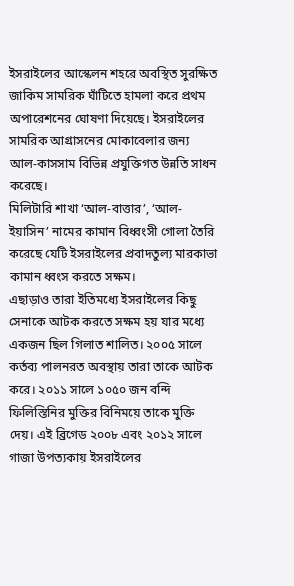ইসরাইলের আস্কেলন শহরে অবস্থিত সুরক্ষিত জাকিম সামরিক ঘাঁটিতে হামলা করে প্রথম অপারেশনের ঘোষণা দিয়েছে। ইসরাইলের সামরিক আগ্রাসনের মোকাবেলার জন্য আল-কাসসাম বিভিন্ন প্রযুক্তিগত উন্নতি সাধন করেছে।
মিলিটারি শাখা ‘আল-বাত্তার’, ‘আল-ইয়াসিন’ নামের কামান বিধ্বংসী গোলা তৈরি করেছে যেটি ইসরাইলের প্রবাদতুল্য মারকাভা কামান ধ্বংস করতে সক্ষম।
এছাড়াও তারা ইতিমধ্যে ইসরাইলের কিছু সেনাকে আটক করতে সক্ষম হয় যার মধ্যে একজন ছিল গিলাত শালিত। ২০০৫ সালে কর্তব্য পালনরত অবস্থায় তারা তাকে আটক করে। ২০১১ সালে ১০৫০ জন বন্দি ফিলিস্তিনির মুক্তির বিনিময়ে তাকে মুক্তি দেয়। এই ব্রিগেড ২০০৮ এবং ২০১২ সালে গাজা উপত্যকায় ইসরাইলের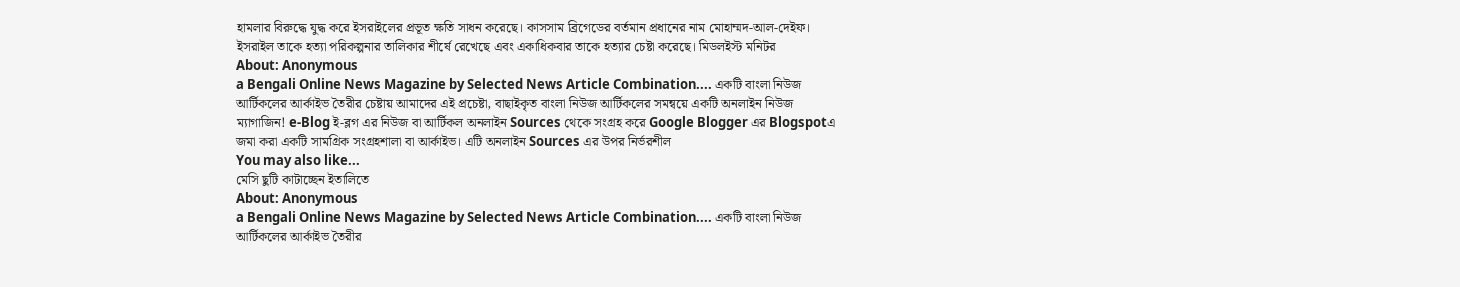হামলার বিরুদ্ধে যুদ্ধ করে ইসরাইলের প্রভূত ক্ষতি সাধন করেছে। কাসসাম ব্রিগেডের বর্তমান প্রধানের নাম মোহাম্মদ-আল-দেইফ। ইসরাইল তাকে হত্যা পরিকল্পনার তালিকার শীর্ষে রেখেছে এবং একাধিকবার তাকে হত্যার চেষ্টা করেছে। মিডলইস্ট মনিটর
About: Anonymous
a Bengali Online News Magazine by Selected News Article Combination.... একটি বাংলা নিউজ আর্টিকলের আর্কাইভ তৈরীর চেষ্টায় আমাদের এই প্রচেষ্টা, বাছাইকৃত বাংলা নিউজ আর্টিকলের সমন্বয়ে একটি অনলাইন নিউজ ম্যাগাজিন! e-Blog ই-ব্লগ এর নিউজ বা আর্টিকল অনলাইন Sources থেকে সংগ্রহ করে Google Blogger এর Blogspotএ জমা করা একটি সামগ্রিক সংগ্রহশালা বা আর্কাইভ। এটি অনলাইন Sources এর উপর নির্ভরশীল
You may also like...
মেসি ছুটি কাটাচ্ছেন ইতালিতে
About: Anonymous
a Bengali Online News Magazine by Selected News Article Combination.... একটি বাংলা নিউজ আর্টিকলের আর্কাইভ তৈরীর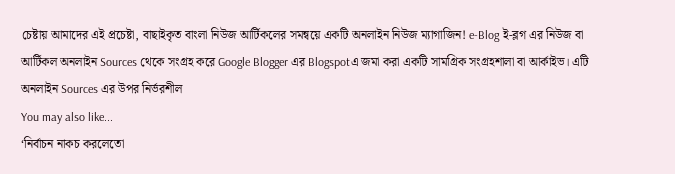চেষ্টায় আমাদের এই প্রচেষ্টা, বাছাইকৃত বাংলা নিউজ আর্টিকলের সমন্বয়ে একটি অনলাইন নিউজ ম্যাগাজিন! e-Blog ই-ব্লগ এর নিউজ বা আর্টিকল অনলাইন Sources থেকে সংগ্রহ করে Google Blogger এর Blogspotএ জমা করা একটি সামগ্রিক সংগ্রহশালা বা আর্কাইভ। এটি অনলাইন Sources এর উপর নির্ভরশীল
You may also like...
‘নির্বাচন নাকচ করলেতো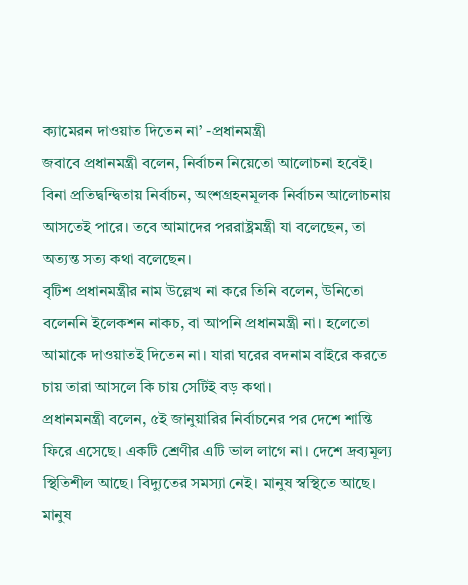ক্যামেরন দাওয়াত দিতেন না’ -প্রধানমন্ত্রী
জবাবে প্রধানমন্ত্রী বলেন, নির্বাচন নিয়েতো আলোচনা হবেই। বিনা প্রতিদ্বন্দ্বিতায় নির্বাচন, অংশগ্রহনমূলক নির্বাচন আলোচনায় আসতেই পারে। তবে আমাদের পররাষ্ট্রমন্ত্রী যা বলেছেন, তা অত্যন্ত সত্য কথা বলেছেন।
বৃটিশ প্রধানমন্ত্রীর নাম উল্লেখ না করে তিনি বলেন, উনিতো বলেননি ইলেকশন নাকচ, বা আপনি প্রধানমন্ত্রী না। হলেতো আমাকে দাওয়াতই দিতেন না। যারা ঘরের বদনাম বাইরে করতে চায় তারা আসলে কি চায় সেটিই বড় কথা।
প্রধানমনন্ত্রী বলেন, ৫ই জানুয়ারির নির্বাচনের পর দেশে শান্তি ফিরে এসেছে। একটি শ্রেণীর এটি ভাল লাগে না। দেশে দ্রব্যমূল্য স্থিতিশীল আছে। বিদ্যুতের সমস্যা নেই। মানুষ স্বস্থিতে আছে। মানুষ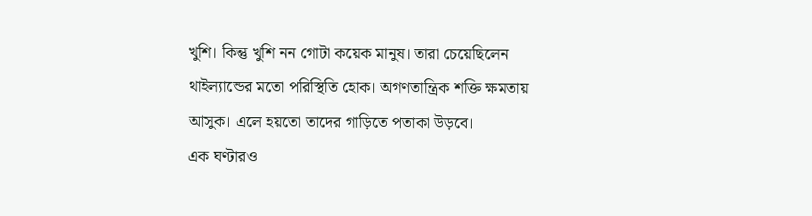খুশি। কিন্তু খুশি নন গোটা কয়েক মানুষ। তারা চেয়েছিলেন থাইল্যান্ডের মতো পরিস্থিতি হোক। অগণতান্ত্রিক শক্তি ক্ষমতায় আসুক। এলে হয়তো তাদের গাড়িতে পতাকা উড়বে।
এক ঘণ্টারও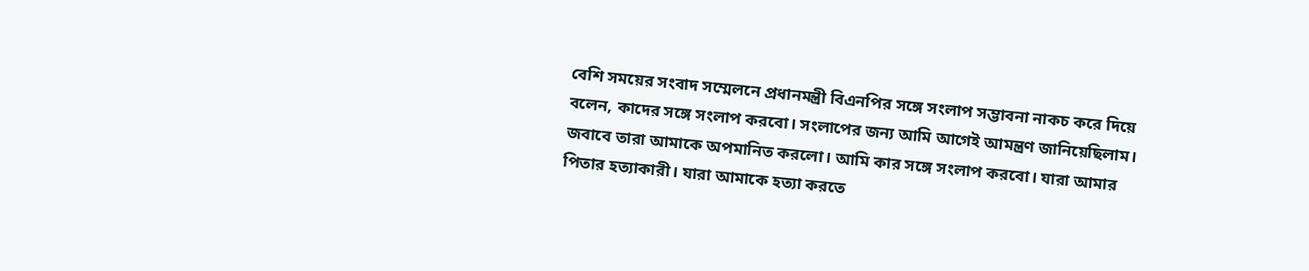বেশি সময়ের সংবাদ সম্মেলনে প্রধানমন্ত্রী বিএনপির সঙ্গে সংলাপ সম্ভাবনা নাকচ করে দিয়ে বলেন, কাদের সঙ্গে সংলাপ করবো। সংলাপের জন্য আমি আগেই আমন্ত্রণ জানিয়েছিলাম। জবাবে তারা আমাকে অপমানিত করলো। আমি কার সঙ্গে সংলাপ করবো। যারা আমার পিতার হত্যাকারী। যারা আমাকে হত্যা করতে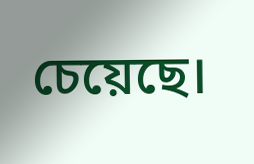চেয়েছে।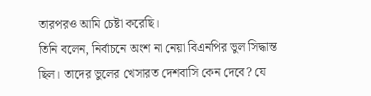তারপরও আমি চেষ্টা করেছি।
তিনি বলেন, নির্বাচনে অংশ না নেয়া বিএনপির ভুল সিদ্ধান্ত ছিল। তাদের ভুলের খেসারত দেশবাসি কেন দেবে? যে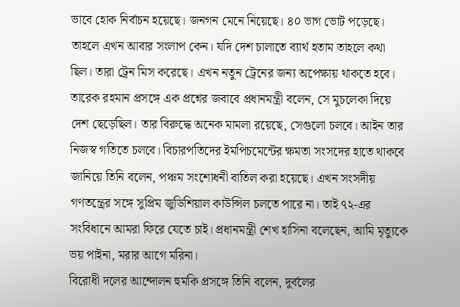ভাবে হোক নির্বাচন হয়েছে। জনগন মেনে নিয়েছে। ৪০ ভাগ ভোট পড়েছে। তাহলে এখন আবার সংলাপ কেন। যদি দেশ চালাতে ব্যার্থ হতাম তাহলে কথা ছিল। তারা ট্রেন মিস করেছে। এখন নতুন ট্রেনের জন্য অপেক্ষায় থাকতে হবে।
তারেক রহমান প্রসঙ্গে এক প্রশ্নের জবাবে প্রধানমন্ত্রী বলেন, সে মুচলেকা দিয়ে দেশ ছেড়েছিল। তার বিরুদ্ধে অনেক মামলা রয়েছে, সেগুলো চলবে। আইন তার নিজস্ব গতিতে চলবে। বিচারপতিদের ইমপিচমেন্টের ক্ষমতা সংসদের হাতে থাকবে জানিয়ে তিনি বলেন, পঞ্চম সংশোধনী বাতিল করা হয়েছে। এখন সংসদীয় গণতন্ত্রের সঙ্গে সুপ্রিম জুডিশিয়াল কাউন্সিল চলতে পারে না। তাই ৭২-এর সংবিধানে আমরা ফিরে যেতে চাই। প্রধানমন্ত্রী শেখ হাসিনা বলেছেন, আমি মৃত্যুকে ভয় পাইনা, মরার আগে মরিনা।
বিরোধী দলের আন্দোলন হুমকি প্রসঙ্গে তিনি বলেন, দুর্বলের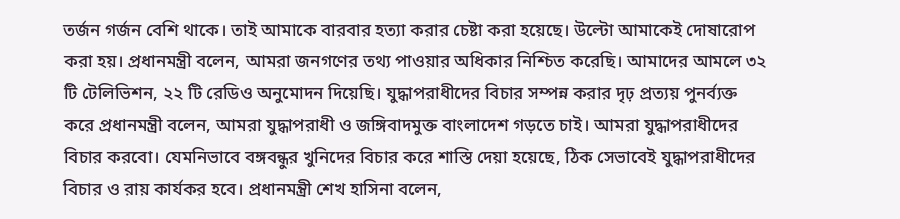তর্জন গর্জন বেশি থাকে। তাই আমাকে বারবার হত্যা করার চেষ্টা করা হয়েছে। উল্টো আমাকেই দোষারোপ করা হয়। প্রধানমন্ত্রী বলেন, আমরা জনগণের তথ্য পাওয়ার অধিকার নিশ্চিত করেছি। আমাদের আমলে ৩২ টি টেলিভিশন, ২২ টি রেডিও অনুমোদন দিয়েছি। যুদ্ধাপরাধীদের বিচার সম্পন্ন করার দৃঢ় প্রত্যয় পুনর্ব্যক্ত করে প্রধানমন্ত্রী বলেন, আমরা যুদ্ধাপরাধী ও জঙ্গিবাদমুক্ত বাংলাদেশ গড়তে চাই। আমরা যুদ্ধাপরাধীদের বিচার করবো। যেমনিভাবে বঙ্গবন্ধুর খুনিদের বিচার করে শাস্তি দেয়া হয়েছে, ঠিক সেভাবেই যুদ্ধাপরাধীদের বিচার ও রায় কার্যকর হবে। প্রধানমন্ত্রী শেখ হাসিনা বলেন,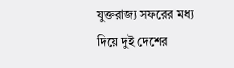যুক্তরাজ্য সফরের মধ্য দিয়ে দুই দেশের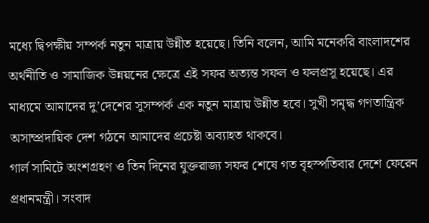মধ্যে দ্বিপক্ষীয় সম্পর্ক নতুন মাত্রায় উন্নীত হয়েছে। তিনি বলেন, আমি মনেকরি বাংলাদশের অর্থনীতি ও সামাজিক উন্নয়নের ক্ষেত্রে এই সফর অত্যন্ত সফল ও ফলপ্রসূ হয়েছে। এর মাধ্যমে আমাদের দু’দেশের সুসম্পর্ক এক নতুন মাত্রায় উন্নীত হবে। সুখী সমৃদ্ধ গণতান্ত্রিক অসাম্প্রদায়িক দেশ গঠনে আমাদের প্রচেষ্টা অব্যাহত থাকবে।
গার্ল সামিটে অংশগ্রহণ ও তিন দিনের যুক্তরাজ্য সফর শেষে গত বৃহস্পতিবার দেশে ফেরেন প্রধানমন্ত্রী। সংবাদ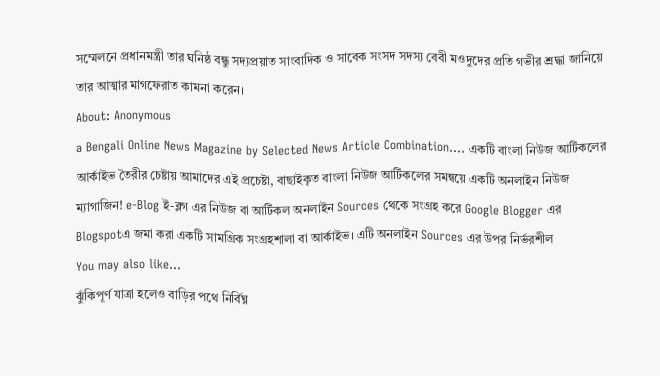সম্মেলনে প্রধানমন্ত্রী তার ঘনিষ্ঠ বন্ধু সদ্যপ্রয়াত সাংবাদিক ও সাবেক সংসদ সদস্য বেবী মওদুদের প্রতি গভীর শ্রদ্ধা জানিয়ে তার আত্মার মাগফেরাত কামনা করেন।
About: Anonymous
a Bengali Online News Magazine by Selected News Article Combination.... একটি বাংলা নিউজ আর্টিকলের আর্কাইভ তৈরীর চেষ্টায় আমাদের এই প্রচেষ্টা, বাছাইকৃত বাংলা নিউজ আর্টিকলের সমন্বয়ে একটি অনলাইন নিউজ ম্যাগাজিন! e-Blog ই-ব্লগ এর নিউজ বা আর্টিকল অনলাইন Sources থেকে সংগ্রহ করে Google Blogger এর Blogspotএ জমা করা একটি সামগ্রিক সংগ্রহশালা বা আর্কাইভ। এটি অনলাইন Sources এর উপর নির্ভরশীল
You may also like...
ঝুঁকিপূর্ণ যাত্রা হলেও বাড়ির পথে নির্বিঘ্ন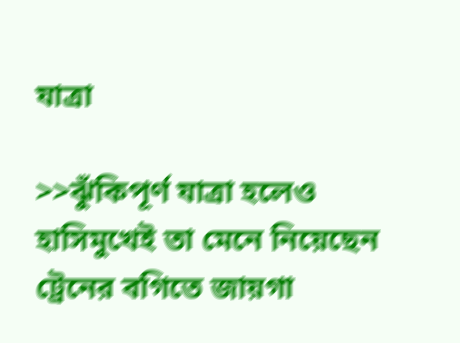যাত্রা

>>ঝুঁকিপূর্ণ যাত্রা হলেও হাসিমুখেই তা মেনে নিয়েছেন ট্রেনের বগিতে জায়গা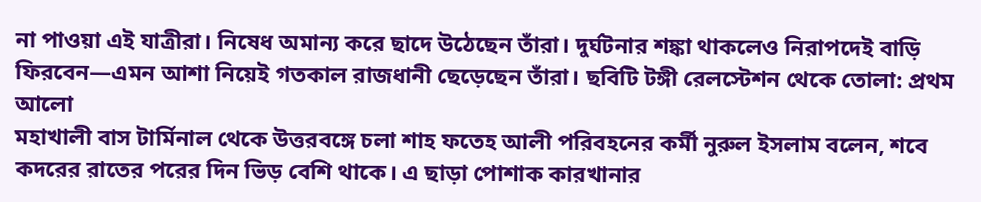না পাওয়া এই যাত্রীরা। নিষেধ অমান্য করে ছাদে উঠেছেন তাঁরা। দুর্ঘটনার শঙ্কা থাকলেও নিরাপদেই বাড়ি ফিরবেন—এমন আশা নিয়েই গতকাল রাজধানী ছেড়েছেন তাঁরা। ছবিটি টঙ্গী রেলস্টেশন থেকে তোলা: প্রথম আলো
মহাখালী বাস টার্মিনাল থেকে উত্তরবঙ্গে চলা শাহ ফতেহ আলী পরিবহনের কর্মী নুরুল ইসলাম বলেন, শবে কদরের রাতের পরের দিন ভিড় বেশি থাকে। এ ছাড়া পোশাক কারখানার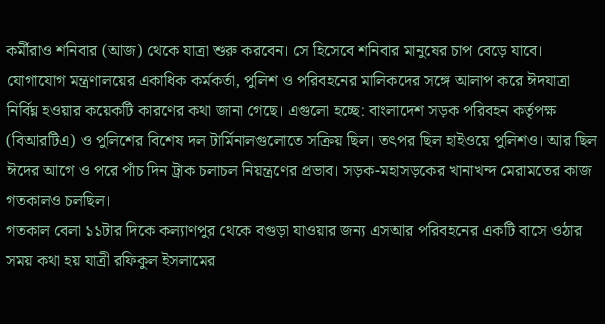কর্মীরাও শনিবার (আজ) থেকে যাত্রা শুরু করবেন। সে হিসেবে শনিবার মানুষের চাপ বেড়ে যাবে।
যোগাযোগ মন্ত্রণালয়ের একাধিক কর্মকর্তা, পুলিশ ও পরিবহনের মালিকদের সঙ্গে আলাপ করে ঈদযাত্রা নির্বিঘ্ন হওয়ার কয়েকটি কারণের কথা জানা গেছে। এগুলো হচ্ছে: বাংলাদেশ সড়ক পরিবহন কর্তৃপক্ষ (বিআরটিএ) ও পুলিশের বিশেষ দল টার্মিনালগুলোতে সক্রিয় ছিল। তৎপর ছিল হাইওয়ে পুলিশও। আর ছিল ঈদের আগে ও পরে পাঁচ দিন ট্রাক চলাচল নিয়ন্ত্রণের প্রভাব। সড়ক-মহাসড়কের খানাখন্দ মেরামতের কাজ গতকালও চলছিল।
গতকাল বেলা ১১টার দিকে কল্যাণপুর থেকে বগুড়া যাওয়ার জন্য এসআর পরিবহনের একটি বাসে ওঠার সময় কথা হয় যাত্রী রফিকুল ইসলামের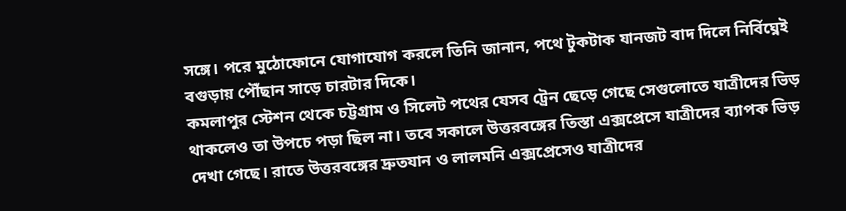সঙ্গে। পরে মুঠোফোনে যোগাযোগ করলে তিনি জানান, পথে টুকটাক যানজট বাদ দিলে নির্বিঘ্নেই বগুড়ায় পৌঁছান সাড়ে চারটার দিকে।
কমলাপুর স্টেশন থেকে চট্টগ্রাম ও সিলেট পথের যেসব ট্রেন ছেড়ে গেছে সেগুলোতে যাত্রীদের ভিড় থাকলেও তা উপচে পড়া ছিল না। তবে সকালে উত্তরবঙ্গের তিস্তা এক্সপ্রেসে যাত্রীদের ব্যাপক ভিড় দেখা গেছে। রাতে উত্তরবঙ্গের দ্রুতযান ও লালমনি এক্সপ্রেসেও যাত্রীদের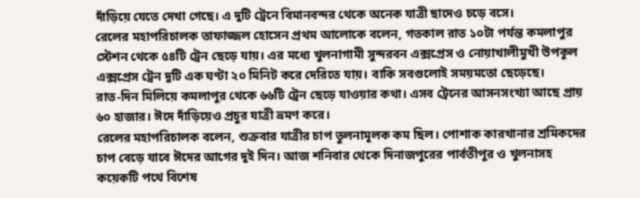দাঁড়িয়ে যেতে দেখা গেছে। এ দুটি ট্রেনে বিমানবন্দর থেকে অনেক যাত্রী ছাদেও চড়ে বসে।
রেলের মহাপরিচালক তাফাজ্জল হোসেন প্রথম আলোকে বলেন, গতকাল রাত ১০টা পর্যন্ত কমলাপুর স্টেশন থেকে ৫৪টি ট্রেন ছেড়ে যায়। এর মধ্যে খুলনাগামী সুন্দরবন এক্সপ্রেস ও নোয়াখালীমুখী উপকূল এক্সপ্রেস ট্রেন দুটি এক ঘণ্টা ২০ মিনিট করে দেরিতে যায়। বাকি সবগুলোই সময়মতো ছেড়েছে।
রাত-দিন মিলিয়ে কমলাপুর থেকে ৬৬টি ট্রেন ছেড়ে যাওয়ার কথা। এসব ট্রেনের আসনসংখ্যা আছে প্রায় ৬০ হাজার। ঈদে দাঁড়িয়েও প্রচুর যাত্রী ভ্রমণ করে।
রেলের মহাপরিচালক বলেন, শুক্রবার যাত্রীর চাপ তুলনামূলক কম ছিল। পোশাক কারখানার শ্রমিকদের চাপ বেড়ে যাবে ঈদের আগের দুই দিন। আজ শনিবার থেকে দিনাজপুরের পার্বতীপুর ও খুলনাসহ কয়েকটি পথে বিশেষ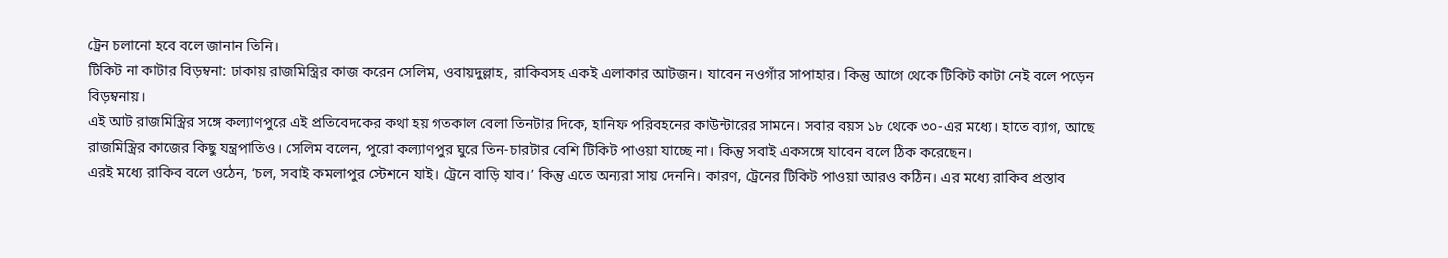ট্রেন চলানো হবে বলে জানান তিনি।
টিকিট না কাটার বিড়ম্বনা: ঢাকায় রাজমিস্ত্রির কাজ করেন সেলিম, ওবায়দুল্লাহ, রাকিবসহ একই এলাকার আটজন। যাবেন নওগাঁর সাপাহার। কিন্তু আগে থেকে টিকিট কাটা নেই বলে পড়েন বিড়ম্বনায়।
এই আট রাজমিস্ত্রির সঙ্গে কল্যাণপুরে এই প্রতিবেদকের কথা হয় গতকাল বেলা তিনটার দিকে, হানিফ পরিবহনের কাউন্টারের সামনে। সবার বয়স ১৮ থেকে ৩০-এর মধ্যে। হাতে ব্যাগ, আছে রাজমিস্ত্রির কাজের কিছু যন্ত্রপাতিও। সেলিম বলেন, পুরো কল্যাণপুর ঘুরে তিন-চারটার বেশি টিকিট পাওয়া যাচ্ছে না। কিন্তু সবাই একসঙ্গে যাবেন বলে ঠিক করেছেন।
এরই মধ্যে রাকিব বলে ওঠেন, ‘চল, সবাই কমলাপুর স্টেশনে যাই। ট্রেনে বাড়ি যাব।’ কিন্তু এতে অন্যরা সায় দেননি। কারণ, ট্রেনের টিকিট পাওয়া আরও কঠিন। এর মধ্যে রাকিব প্রস্তাব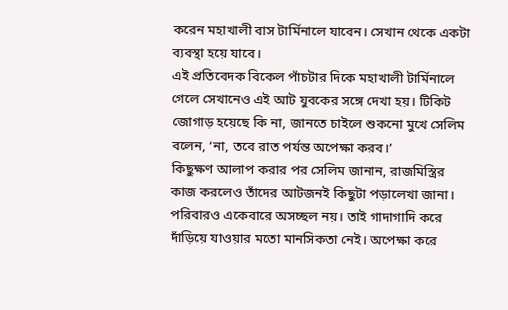করেন মহাখালী বাস টার্মিনালে যাবেন। সেখান থেকে একটা ব্যবস্থা হয়ে যাবে।
এই প্রতিবেদক বিকেল পাঁচটার দিকে মহাখালী টার্মিনালে গেলে সেখানেও এই আট যুবকের সঙ্গে দেখা হয়। টিকিট জোগাড় হয়েছে কি না, জানতে চাইলে শুকনো মুখে সেলিম বলেন, ‘না, তবে রাত পর্যন্ত অপেক্ষা করব।’
কিছুক্ষণ আলাপ করার পর সেলিম জানান, রাজমিস্ত্রির কাজ করলেও তাঁদের আটজনই কিছুটা পড়ালেখা জানা। পরিবারও একেবারে অসচ্ছল নয়। তাই গাদাগাদি করে দাঁড়িয়ে যাওয়ার মতো মানসিকতা নেই। অপেক্ষা করে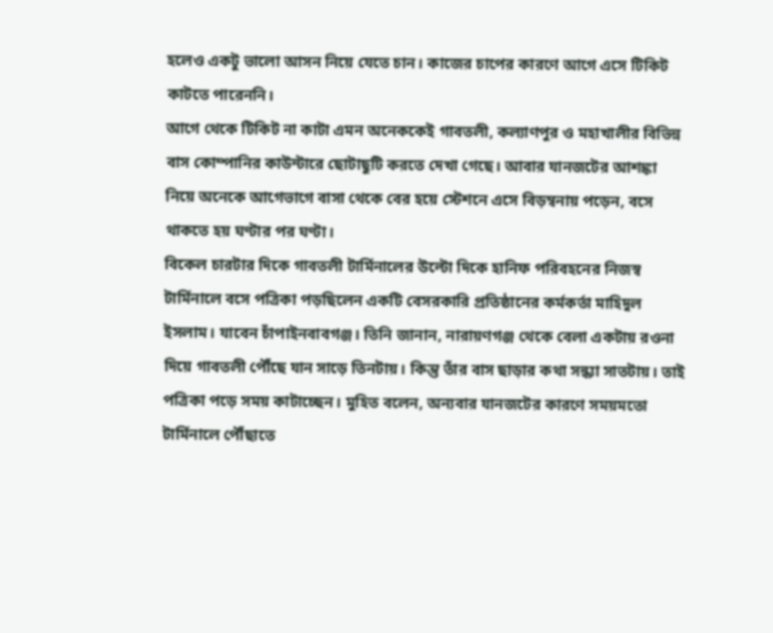হলেও একটু ভালো আসন নিয়ে যেতে চান। কাজের চাপের কারণে আগে এসে টিকিট কাটতে পারেননি।
আগে থেকে টিকিট না কাটা এমন অনেককেই গাবতলী, কল্যাণপুর ও মহাখালীর বিভিন্ন বাস কোম্পানির কাউন্টারে ছোটাছুটি করতে দেখা গেছে। আবার যানজটের আশঙ্কা নিয়ে অনেকে আগেভাগে বাসা থেকে বের হয়ে স্টেশনে এসে বিড়ম্বনায় পড়েন, বসে থাকতে হয় ঘণ্টার পর ঘণ্টা।
বিকেল চারটার দিকে গাবতলী টার্মিনালের উল্টো দিকে হানিফ পরিবহনের নিজস্ব টার্মিনালে বসে পত্রিকা পড়ছিলেন একটি বেসরকারি প্রতিষ্ঠানের কর্মকর্তা মাহিদুল ইসলাম। যাবেন চাঁপাইনবাবগঞ্জ। তিনি জানান, নারায়ণগঞ্জ থেকে বেলা একটায় রওনা দিয়ে গাবতলী পৌঁছে যান সাড়ে তিনটায়। কিন্তু তাঁর বাস ছাড়ার কথা সন্ধ্যা সাতটায়। তাই পত্রিকা পড়ে সময় কাটাচ্ছেন। মুহিত বলেন, অন্যবার যানজটের কারণে সময়মতো টার্মিনালে পৌঁছাতে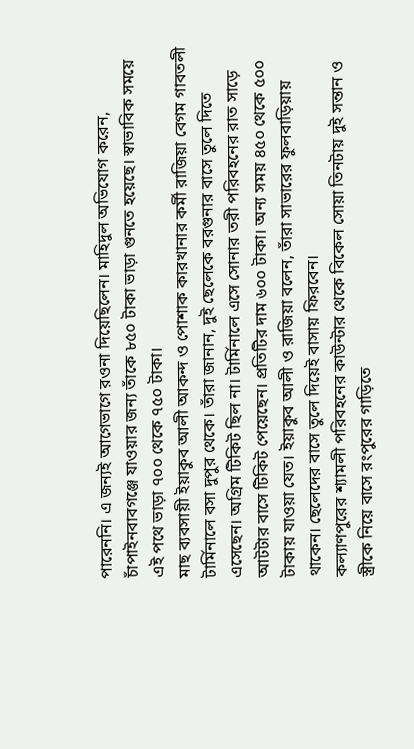পারেননি। এ জন্যই আগেভাগে রওনা দিয়েছিলেন। মাহিদুল অভিযোগ করেন, চাঁপাইনবাবগঞ্জে যাওয়ার জন্য তাঁকে ৮৫০ টাকা ভাড়া গুনতে হয়েছে। স্বাভাবিক সময়ে এই পথে ভাড়া ৭০০ থেকে ৭৫০ টাকা।
মাছ ব্যবসায়ী ইয়াকুব আলী আকন্দ ও পোশাক কারখানার কর্মী রাজিয়া বেগম গাবতলী টার্মিনালে বসা দুপুর থেকে। তাঁরা জানান, দুই ছেলেকে বরগুনার বাসে তুলে দিতে এসেছেন। অগ্রিম টিকিট ছিল না। টার্মিনালে এসে সোনার তরী পরিবহনের রাত সাড়ে আটটার বাসে টিকিট পেয়েছেন। প্রতিটির দাম ৬০০ টাকা। অন্য সময় ৪৫০ থেকে ৫০০ টাকায় যাওয়া যেত। ইয়াকুব আলী ও রাজিয়া বলেন, তাঁরা সাভারের ফুলবাড়িয়ায় থাকেন। ছেলেদের বাসে তুলে দিয়েই বাসায় ফিরবেন।
কল্যাণপুরের শ্যামলী পরিবহনের কাউন্টার থেকে বিকেল সোয়া তিনটায় দুই সন্তান ও স্ত্রীকে নিয়ে বাসে রংপুরের গাড়িতে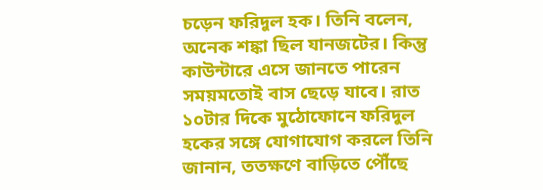চড়েন ফরিদুল হক। তিনি বলেন, অনেক শঙ্কা ছিল যানজটের। কিন্তু কাউন্টারে এসে জানতে পারেন সময়মতোই বাস ছেড়ে যাবে। রাত ১০টার দিকে মুঠোফোনে ফরিদুল হকের সঙ্গে যোগাযোগ করলে তিনি জানান, ততক্ষণে বাড়িতে পৌঁছে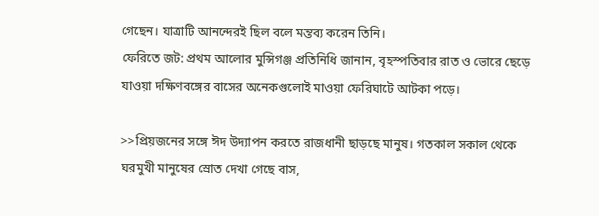গেছেন। যাত্রাটি আনন্দেরই ছিল বলে মন্তব্য করেন তিনি।
ফেরিতে জট: প্রথম আলোর মুন্সিগঞ্জ প্রতিনিধি জানান, বৃহস্পতিবার রাত ও ভোরে ছেড়ে যাওয়া দক্ষিণবঙ্গের বাসের অনেকগুলোই মাওয়া ফেরিঘাটে আটকা পড়ে।

>>প্রিয়জনের সঙ্গে ঈদ উদ্যাপন করতে রাজধানী ছাড়ছে মানুষ। গতকাল সকাল থেকে ঘরমুখী মানুষের স্রোত দেখা গেছে বাস,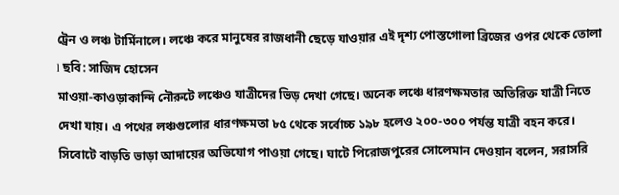ট্রেন ও লঞ্চ টার্মিনালে। লঞ্চে করে মানুষের রাজধানী ছেড়ে যাওয়ার এই দৃশ্য পোস্তগোলা ব্রিজের ওপর থেকে তোলা l ছবি: সাজিদ হোসেন
মাওয়া-কাওড়াকান্দি নৌরুটে লঞ্চেও যাত্রীদের ভিড় দেখা গেছে। অনেক লঞ্চে ধারণক্ষমতার অতিরিক্ত যাত্রী নিতে দেখা যায়। এ পথের লঞ্চগুলোর ধারণক্ষমতা ৮৫ থেকে সর্বোচ্চ ১৯৮ হলেও ২০০-৩০০ পর্যন্ত যাত্রী বহন করে। সিবোটে বাড়তি ভাড়া আদায়ের অভিযোগ পাওয়া গেছে। ঘাটে পিরোজপুরের সোলেমান দেওয়ান বলেন, সরাসরি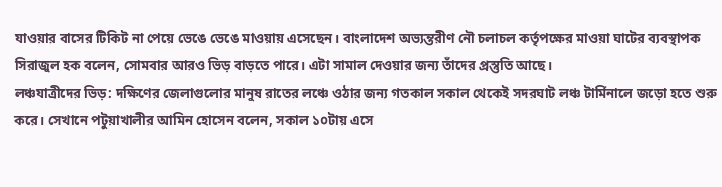যাওয়ার বাসের টিকিট না পেয়ে ভেঙে ভেঙে মাওয়ায় এসেছেন। বাংলাদেশ অভ্যন্তরীণ নৌ চলাচল কর্তৃপক্ষের মাওয়া ঘাটের ব্যবস্থাপক সিরাজুল হক বলেন, সোমবার আরও ভিড় বাড়তে পারে। এটা সামাল দেওয়ার জন্য তাঁদের প্রস্তুতি আছে।
লঞ্চযাত্রীদের ভিড়: দক্ষিণের জেলাগুলোর মানুষ রাতের লঞ্চে ওঠার জন্য গতকাল সকাল থেকেই সদরঘাট লঞ্চ টার্মিনালে জড়ো হতে শুরু করে। সেখানে পটুয়াখালীর আমিন হোসেন বলেন, সকাল ১০টায় এসে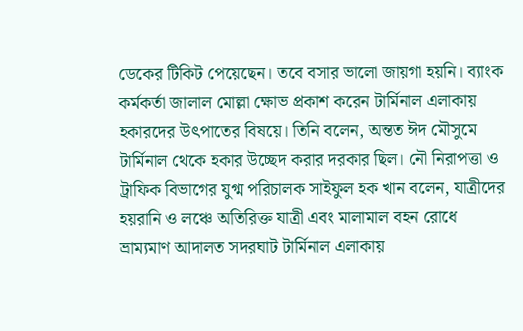ডেকের টিকিট পেয়েছেন। তবে বসার ভালো জায়গা হয়নি। ব্যাংক কর্মকর্তা জালাল মোল্লা ক্ষোভ প্রকাশ করেন টার্মিনাল এলাকায় হকারদের উৎপাতের বিষয়ে। তিনি বলেন, অন্তত ঈদ মৌসুমে টার্মিনাল থেকে হকার উচ্ছেদ করার দরকার ছিল। নৌ নিরাপত্তা ও ট্রাফিক বিভাগের যুগ্ম পরিচালক সাইফুল হক খান বলেন, যাত্রীদের হয়রানি ও লঞ্চে অতিরিক্ত যাত্রী এবং মালামাল বহন রোধে ভ্রাম্যমাণ আদালত সদরঘাট টার্মিনাল এলাকায়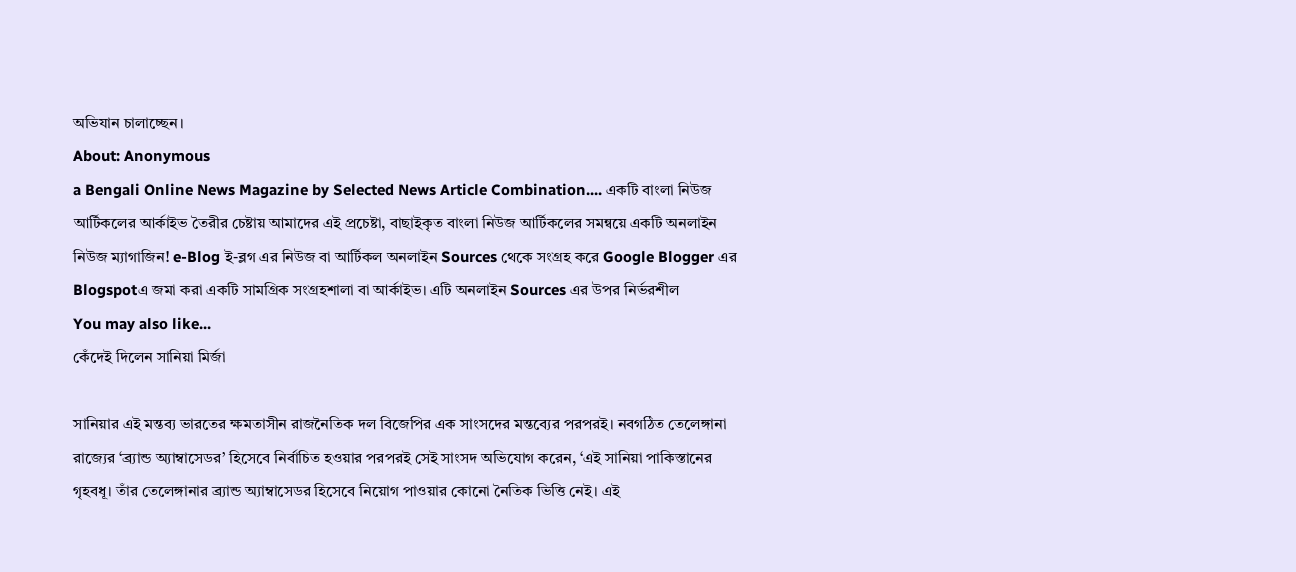অভিযান চালাচ্ছেন।
About: Anonymous
a Bengali Online News Magazine by Selected News Article Combination.... একটি বাংলা নিউজ আর্টিকলের আর্কাইভ তৈরীর চেষ্টায় আমাদের এই প্রচেষ্টা, বাছাইকৃত বাংলা নিউজ আর্টিকলের সমন্বয়ে একটি অনলাইন নিউজ ম্যাগাজিন! e-Blog ই-ব্লগ এর নিউজ বা আর্টিকল অনলাইন Sources থেকে সংগ্রহ করে Google Blogger এর Blogspotএ জমা করা একটি সামগ্রিক সংগ্রহশালা বা আর্কাইভ। এটি অনলাইন Sources এর উপর নির্ভরশীল
You may also like...
কেঁদেই দিলেন সানিয়া মির্জা

সানিয়ার এই মন্তব্য ভারতের ক্ষমতাসীন রাজনৈতিক দল বিজেপির এক সাংসদের মন্তব্যের পরপরই। নবগঠিত তেলেঙ্গানা রাজ্যের ‘ব্র্যান্ড অ্যাম্বাসেডর’ হিসেবে নির্বাচিত হওয়ার পরপরই সেই সাংসদ অভিযোগ করেন, ‘এই সানিয়া পাকিস্তানের গৃহবধূ। তাঁর তেলেঙ্গানার ব্র্যান্ড অ্যাম্বাসেডর হিসেবে নিয়োগ পাওয়ার কোনো নৈতিক ভিত্তি নেই। এই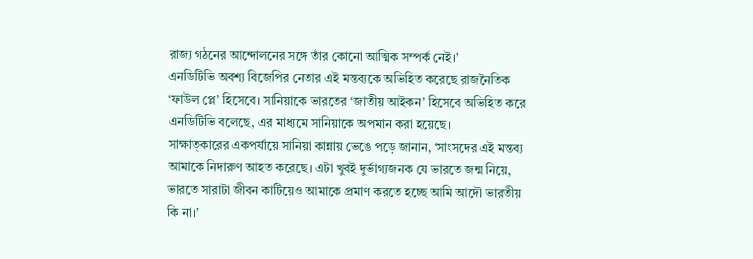রাজ্য গঠনের আন্দোলনের সঙ্গে তাঁর কোনো আত্মিক সম্পর্ক নেই।’
এনডিটিভি অবশ্য বিজেপির নেতার এই মন্তব্যকে অভিহিত করেছে রাজনৈতিক ‘ফাউল প্লে’ হিসেবে। সানিয়াকে ভারতের ‘জাতীয় আইকন’ হিসেবে অভিহিত করে এনডিটিভি বলেছে, এর মাধ্যমে সানিয়াকে অপমান করা হয়েছে।
সাক্ষাত্কারের একপর্যায়ে সানিয়া কান্নায় ভেঙে পড়ে জানান, ‘সাংসদের এই মন্তব্য আমাকে নিদারুণ আহত করেছে। এটা খুবই দুর্ভাগ্যজনক যে ভারতে জন্ম নিয়ে, ভারতে সারাটা জীবন কাটিয়েও আমাকে প্রমাণ করতে হচ্ছে আমি আদৌ ভারতীয় কি না।’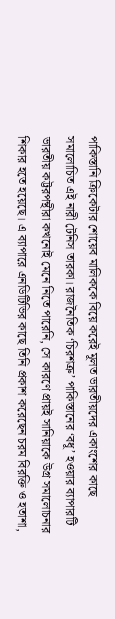পাকিস্তানি ক্রিকেটার শোয়েব মালিককে বিয়ে করেই মূলত ভারতীয়দের একাংশের কাছে সমালোচিত এই নারী টেনিস তারকা। রাজনৈতিক ‘চিরশত্রু’ পাকিস্তানের ‘বধূ’ হওয়ার ব্যাপারটি ভারতীয় কট্টরপন্থীরা কখনোই মেনে নিতে পারেনি, সে কারণে প্রায়ই সানিয়াকে উগ্র সমালোচনার শিকার হতে হয়েছে। এ ব্যাপারে এনডিটিভির কাছে তিনি প্রকাশ করেছেন চরম বিরক্তি ও হতাশা,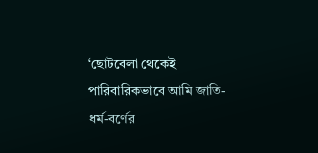‘ছোটবেলা থেকেই
পারিবারিকভাবে আমি জাতি-ধর্ম-বর্ণের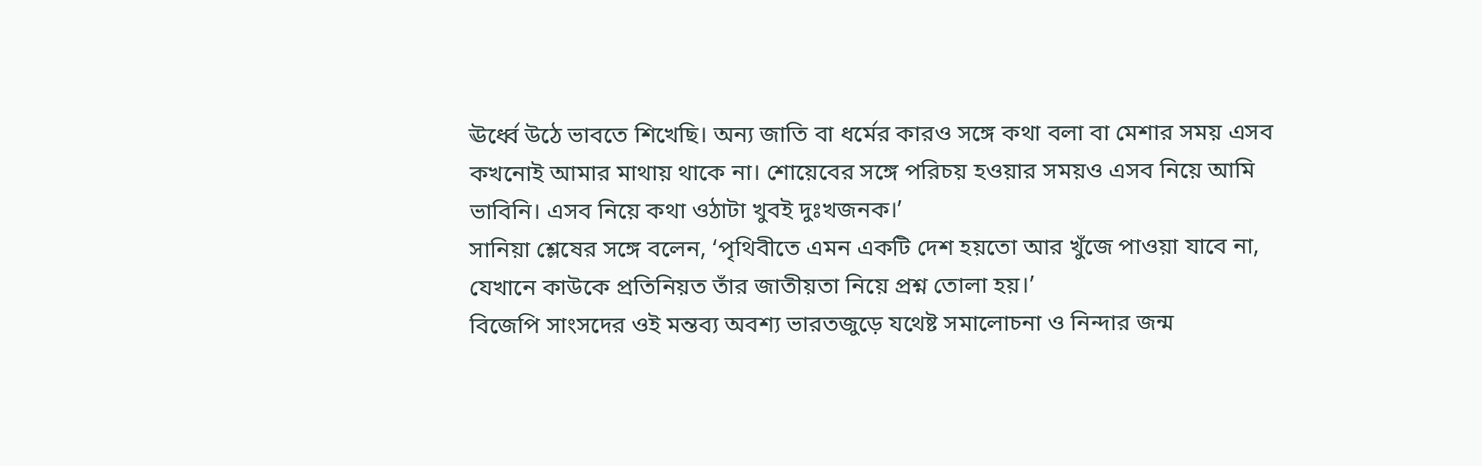ঊর্ধ্বে উঠে ভাবতে শিখেছি। অন্য জাতি বা ধর্মের কারও সঙ্গে কথা বলা বা মেশার সময় এসব কখনোই আমার মাথায় থাকে না। শোয়েবের সঙ্গে পরিচয় হওয়ার সময়ও এসব নিয়ে আমি ভাবিনি। এসব নিয়ে কথা ওঠাটা খুবই দুঃখজনক।’
সানিয়া শ্লেষের সঙ্গে বলেন, ‘পৃথিবীতে এমন একটি দেশ হয়তো আর খুঁজে পাওয়া যাবে না, যেখানে কাউকে প্রতিনিয়ত তাঁর জাতীয়তা নিয়ে প্রশ্ন তোলা হয়।’
বিজেপি সাংসদের ওই মন্তব্য অবশ্য ভারতজুড়ে যথেষ্ট সমালোচনা ও নিন্দার জন্ম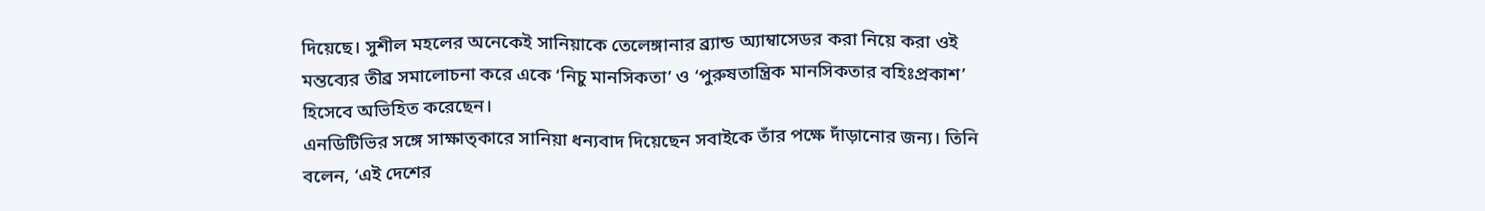দিয়েছে। সুশীল মহলের অনেকেই সানিয়াকে তেলেঙ্গানার ব্র্যান্ড অ্যাম্বাসেডর করা নিয়ে করা ওই মন্তব্যের তীব্র সমালোচনা করে একে ‘নিচু মানসিকতা’ ও ‘পুরুষতান্ত্রিক মানসিকতার বহিঃপ্রকাশ’ হিসেবে অভিহিত করেছেন।
এনডিটিভির সঙ্গে সাক্ষাত্কারে সানিয়া ধন্যবাদ দিয়েছেন সবাইকে তাঁর পক্ষে দাঁড়ানোর জন্য। তিনি বলেন, ‘এই দেশের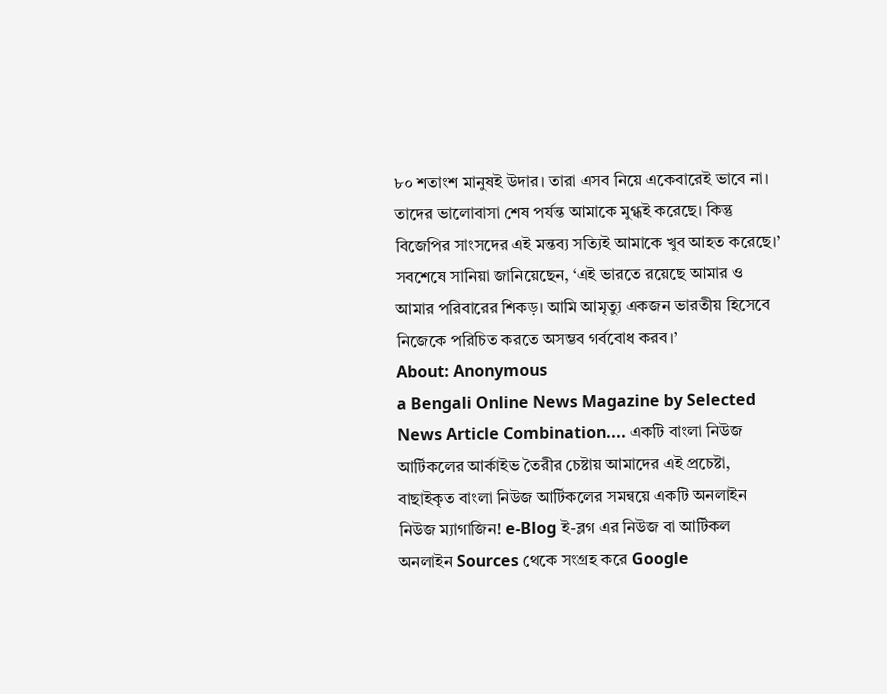৮০ শতাংশ মানুষই উদার। তারা এসব নিয়ে একেবারেই ভাবে না। তাদের ভালোবাসা শেষ পর্যন্ত আমাকে মুগ্ধই করেছে। কিন্তু বিজেপির সাংসদের এই মন্তব্য সত্যিই আমাকে খুব আহত করেছে।’
সবশেষে সানিয়া জানিয়েছেন, ‘এই ভারতে রয়েছে আমার ও আমার পরিবারের শিকড়। আমি আমৃত্যু একজন ভারতীয় হিসেবে নিজেকে পরিচিত করতে অসম্ভব গর্ববোধ করব।’
About: Anonymous
a Bengali Online News Magazine by Selected News Article Combination.... একটি বাংলা নিউজ আর্টিকলের আর্কাইভ তৈরীর চেষ্টায় আমাদের এই প্রচেষ্টা, বাছাইকৃত বাংলা নিউজ আর্টিকলের সমন্বয়ে একটি অনলাইন নিউজ ম্যাগাজিন! e-Blog ই-ব্লগ এর নিউজ বা আর্টিকল অনলাইন Sources থেকে সংগ্রহ করে Google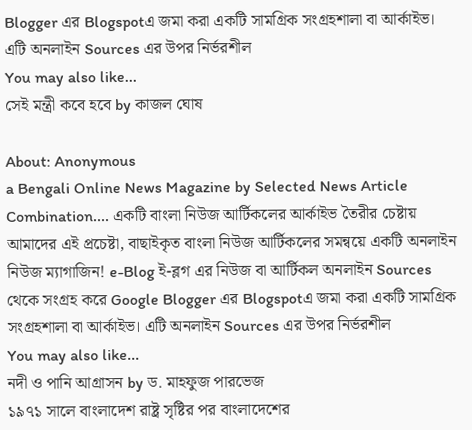Blogger এর Blogspotএ জমা করা একটি সামগ্রিক সংগ্রহশালা বা আর্কাইভ। এটি অনলাইন Sources এর উপর নির্ভরশীল
You may also like...
সেই মন্ত্রী কবে হবে by কাজল ঘোষ

About: Anonymous
a Bengali Online News Magazine by Selected News Article Combination.... একটি বাংলা নিউজ আর্টিকলের আর্কাইভ তৈরীর চেষ্টায় আমাদের এই প্রচেষ্টা, বাছাইকৃত বাংলা নিউজ আর্টিকলের সমন্বয়ে একটি অনলাইন নিউজ ম্যাগাজিন! e-Blog ই-ব্লগ এর নিউজ বা আর্টিকল অনলাইন Sources থেকে সংগ্রহ করে Google Blogger এর Blogspotএ জমা করা একটি সামগ্রিক সংগ্রহশালা বা আর্কাইভ। এটি অনলাইন Sources এর উপর নির্ভরশীল
You may also like...
নদী ও পানি আগ্রাসন by ড. মাহফুজ পারভেজ
১৯৭১ সালে বাংলাদেশ রাষ্ট্র সৃষ্টির পর বাংলাদেশের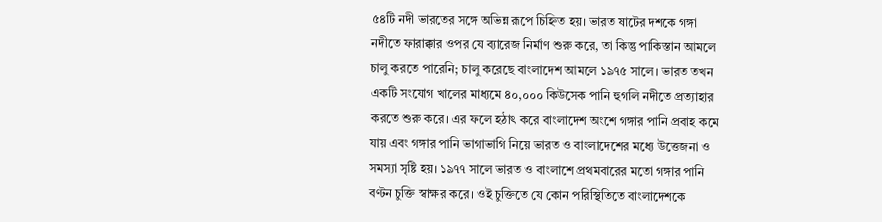৫৪টি নদী ভারতের সঙ্গে অভিন্ন রূপে চিহ্নিত হয়। ভারত ষাটের দশকে গঙ্গা নদীতে ফারাক্কার ওপর যে ব্যারেজ নির্মাণ শুরু করে, তা কিন্তু পাকিস্তান আমলে চালু করতে পারেনি; চালু করেছে বাংলাদেশ আমলে ১৯৭৫ সালে। ভারত তখন একটি সংযোগ খালের মাধ্যমে ৪০,০০০ কিউসেক পানি হুগলি নদীতে প্রত্যাহার করতে শুরু করে। এর ফলে হঠাৎ করে বাংলাদেশ অংশে গঙ্গার পানি প্রবাহ কমে যায় এবং গঙ্গার পানি ভাগাভাগি নিয়ে ভারত ও বাংলাদেশের মধ্যে উত্তেজনা ও সমস্যা সৃষ্টি হয়। ১৯৭৭ সালে ভারত ও বাংলাশে প্রথমবারের মতো গঙ্গার পানি বণ্টন চুক্তি স্বাক্ষর করে। ওই চুক্তিতে যে কোন পরিস্থিতিতে বাংলাদেশকে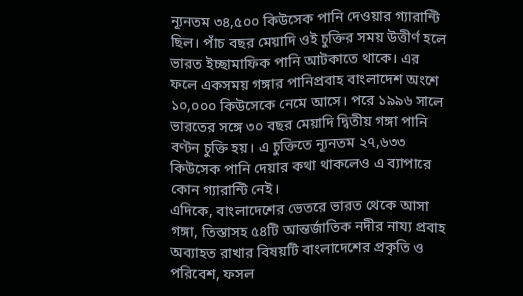ন্যূনতম ৩৪,৫০০ কিউসেক পানি দেওয়ার গ্যারান্টি ছিল। পাঁচ বছর মেয়াদি ওই চুক্তির সময় উত্তীর্ণ হলে ভারত ইচ্ছামাফিক পানি আটকাতে থাকে। এর ফলে একসময় গঙ্গার পানিপ্রবাহ বাংলাদেশ অংশে ১০,০০০ কিউসেকে নেমে আসে। পরে ১৯৯৬ সালে ভারতের সঙ্গে ৩০ বছর মেয়াদি দ্বিতীয় গঙ্গা পানি বণ্টন চুক্তি হয়। এ চুক্তিতে ন্যূনতম ২৭,৬৩৩ কিউসেক পানি দেয়ার কথা থাকলেও এ ব্যাপারে কোন গ্যারান্টি নেই।
এদিকে, বাংলাদেশের ভেতরে ভারত থেকে আসা গঙ্গা, তিস্তাসহ ৫৪টি আন্তর্জাতিক নদীর নায্য প্রবাহ অব্যাহত রাখার বিষয়টি বাংলাদেশের প্রকৃতি ও পরিবেশ, ফসল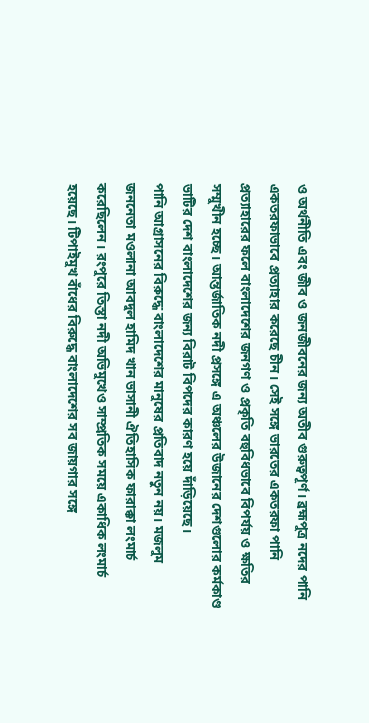ও অর্থনীতি এবং জীব ও জনজীবনের জন্য অতীব গুরুত্বপূর্ণ। ব্রহ্মপুত্র নদের পানি একতরফাভাবে প্রত্যাহার করেছে চীন। সেই সঙ্গে ভারতের একতরফা পানি প্রত্যাহারের ফলে বাংলাদেশের জনগণ ও প্রকৃতি বহুবিধভাবে বিপর্যয় ও ক্ষতির সম্মুখীন হচ্ছে। আন্তর্জাতিক নদী প্রসঙ্গে এ অঞ্চলের উজানের দেশগুলোর কর্মকাণ্ড ভাটির দেশ বাংলাদেশের জন্য বিরাট বিপদের কারণ হয়ে দাঁড়িয়েছে।
পানি আগ্রাসনের বিরুদ্ধে বাংলাদেশের মানুষের প্রতিবাদ নতুন নয়। মজলুম জননেতা মওলানা আবদুল হামিদ খান ভাসানী ঐতিহাসিক ফারাক্কা লংমার্চ করেছিলেন। রংপুরে তিস্তা নদী অভিমুখেও সাম্প্রতিক সময়ে একাধিক লংমার্চ হয়েছে। টিপাইমুখ বাঁধের বিরুদ্ধে বাংলাদেশের সব জায়গার সঙ্গে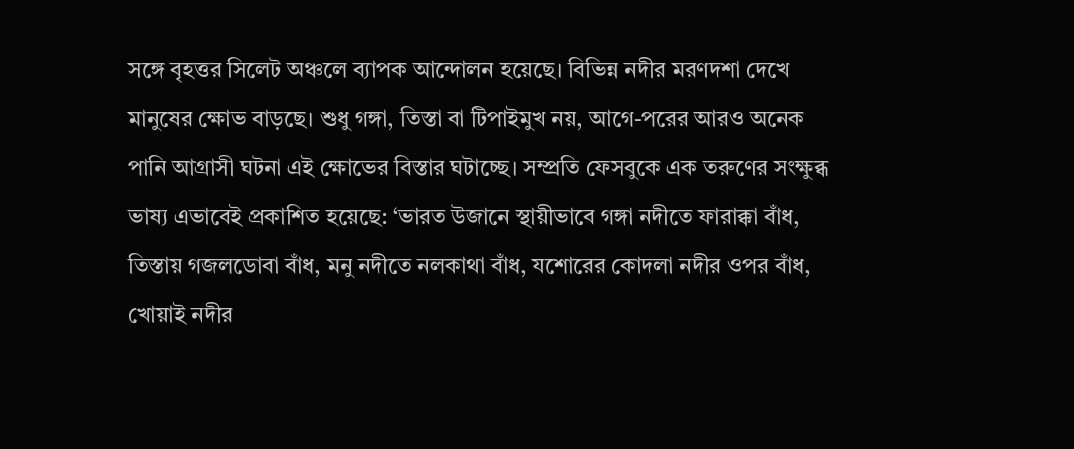সঙ্গে বৃহত্তর সিলেট অঞ্চলে ব্যাপক আন্দোলন হয়েছে। বিভিন্ন নদীর মরণদশা দেখে মানুষের ক্ষোভ বাড়ছে। শুধু গঙ্গা, তিস্তা বা টিপাইমুখ নয়, আগে-পরের আরও অনেক পানি আগ্রাসী ঘটনা এই ক্ষোভের বিস্তার ঘটাচ্ছে। সম্প্রতি ফেসবুকে এক তরুণের সংক্ষুব্ধ ভাষ্য এভাবেই প্রকাশিত হয়েছে: ‘ভারত উজানে স্থায়ীভাবে গঙ্গা নদীতে ফারাক্কা বাঁধ, তিস্তায় গজলডোবা বাঁধ, মনু নদীতে নলকাথা বাঁধ, যশোরের কোদলা নদীর ওপর বাঁধ, খোয়াই নদীর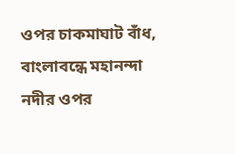ওপর চাকমাঘাট বাঁধ, বাংলাবন্ধে মহানন্দা নদীর ওপর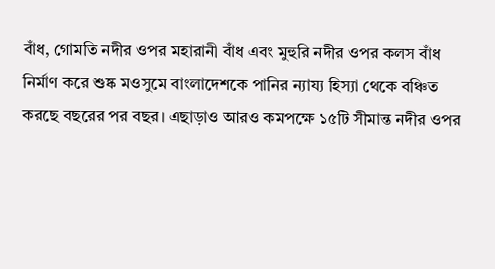বাঁধ, গোমতি নদীর ওপর মহারানী বাঁধ এবং মুহুরি নদীর ওপর কলস বাঁধ নির্মাণ করে শুষ্ক মওসুমে বাংলাদেশকে পানির ন্যায্য হিস্যা থেকে বঞ্চিত করছে বছরের পর বছর। এছাড়াও আরও কমপক্ষে ১৫টি সীমান্ত নদীর ওপর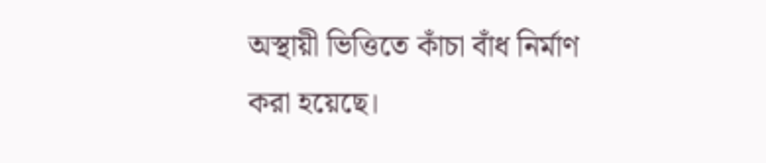অস্থায়ী ভিত্তিতে কাঁচা বাঁধ নির্মাণ করা হয়েছে।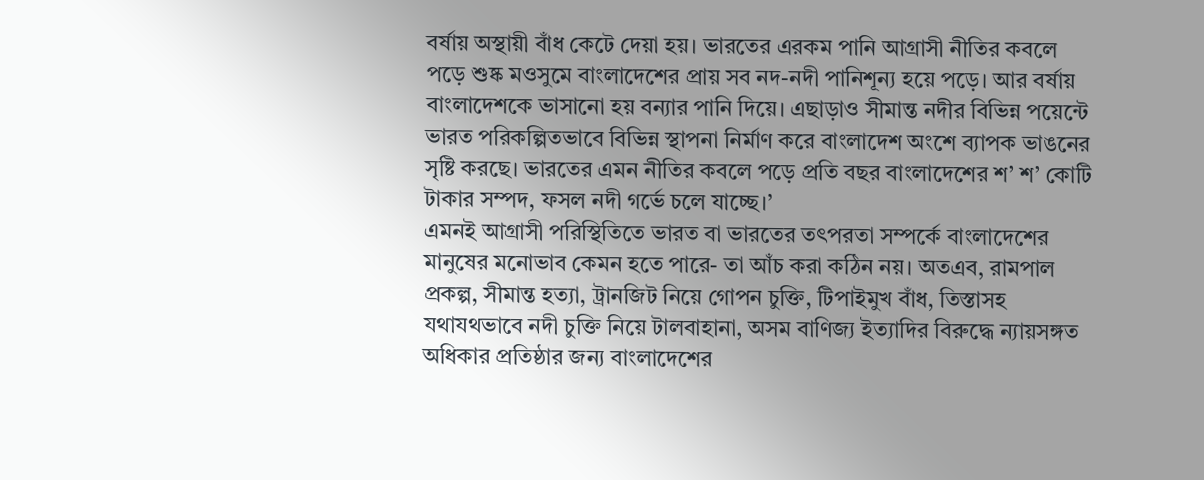বর্ষায় অস্থায়ী বাঁধ কেটে দেয়া হয়। ভারতের এরকম পানি আগ্রাসী নীতির কবলে পড়ে শুষ্ক মওসুমে বাংলাদেশের প্রায় সব নদ-নদী পানিশূন্য হয়ে পড়ে। আর বর্ষায় বাংলাদেশকে ভাসানো হয় বন্যার পানি দিয়ে। এছাড়াও সীমান্ত নদীর বিভিন্ন পয়েন্টে ভারত পরিকল্পিতভাবে বিভিন্ন স্থাপনা নির্মাণ করে বাংলাদেশ অংশে ব্যাপক ভাঙনের সৃষ্টি করছে। ভারতের এমন নীতির কবলে পড়ে প্রতি বছর বাংলাদেশের শ’ শ’ কোটি টাকার সম্পদ, ফসল নদী গর্ভে চলে যাচ্ছে।’
এমনই আগ্রাসী পরিস্থিতিতে ভারত বা ভারতের তৎপরতা সম্পর্কে বাংলাদেশের মানুষের মনোভাব কেমন হতে পারে- তা আঁচ করা কঠিন নয়। অতএব, রামপাল প্রকল্প, সীমান্ত হত্যা, ট্রানজিট নিয়ে গোপন চুক্তি, টিপাইমুখ বাঁধ, তিস্তাসহ যথাযথভাবে নদী চুক্তি নিয়ে টালবাহানা, অসম বাণিজ্য ইত্যাদির বিরুদ্ধে ন্যায়সঙ্গত অধিকার প্রতিষ্ঠার জন্য বাংলাদেশের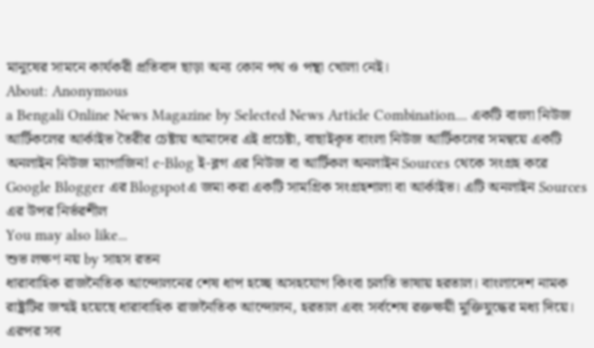মানুষের সামনে কার্যকরী প্রতিবাদ ছাড়া অন্য কোন পথ ও পন্থা খোলা নেই।
About: Anonymous
a Bengali Online News Magazine by Selected News Article Combination.... একটি বাংলা নিউজ আর্টিকলের আর্কাইভ তৈরীর চেষ্টায় আমাদের এই প্রচেষ্টা, বাছাইকৃত বাংলা নিউজ আর্টিকলের সমন্বয়ে একটি অনলাইন নিউজ ম্যাগাজিন! e-Blog ই-ব্লগ এর নিউজ বা আর্টিকল অনলাইন Sources থেকে সংগ্রহ করে Google Blogger এর Blogspotএ জমা করা একটি সামগ্রিক সংগ্রহশালা বা আর্কাইভ। এটি অনলাইন Sources এর উপর নির্ভরশীল
You may also like...
শুভ লক্ষণ নয় by সাহস রতন
ধারাবাহিক রাজনৈতিক আন্দোলনের শেষ ধাপ হচ্ছে অসহযোগ কিংবা চলতি ভাষায় হরতাল। বাংলাদেশ নামক রাষ্ট্রটির জন্মই হয়েছে ধারাবাহিক রাজনৈতিক আন্দোলন, হরতাল এবং সর্বশেষ রক্তক্ষয়ী মুক্তিযুদ্ধের মধ্য দিয়ে। এরপর সব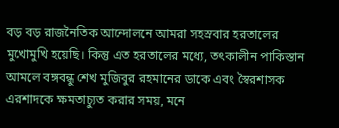বড় বড় রাজনৈতিক আন্দোলনে আমরা সহস্রবার হরতালের মুখোমুখি হয়েছি। কিন্তু এত হরতালের মধ্যে, তৎকালীন পাকিস্তান আমলে বঙ্গবন্ধু শেখ মুজিবুর রহমানের ডাকে এবং স্বৈরশাসক এরশাদকে ক্ষমতাচ্যুত করার সময়, মনে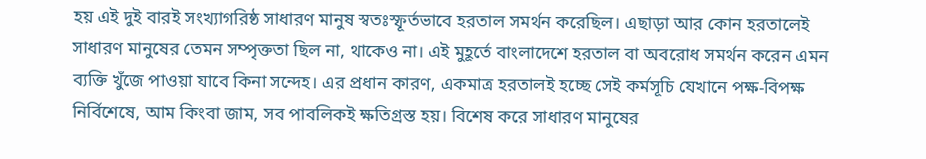হয় এই দুই বারই সংখ্যাগরিষ্ঠ সাধারণ মানুষ স্বতঃস্ফূর্তভাবে হরতাল সমর্থন করেছিল। এছাড়া আর কোন হরতালেই সাধারণ মানুষের তেমন সম্পৃক্ততা ছিল না, থাকেও না। এই মুহূর্তে বাংলাদেশে হরতাল বা অবরোধ সমর্থন করেন এমন ব্যক্তি খুঁজে পাওয়া যাবে কিনা সন্দেহ। এর প্রধান কারণ, একমাত্র হরতালই হচ্ছে সেই কর্মসূচি যেখানে পক্ষ-বিপক্ষ নির্বিশেষে, আম কিংবা জাম, সব পাবলিকই ক্ষতিগ্রস্ত হয়। বিশেষ করে সাধারণ মানুষের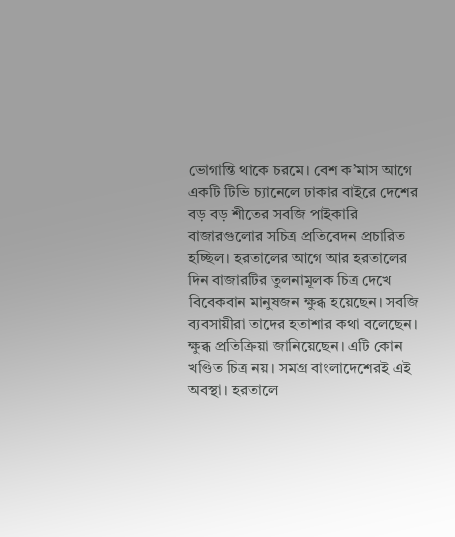ভোগান্তি থাকে চরমে। বেশ ক’মাস আগে একটি টিভি চ্যানেলে ঢাকার বাইরে দেশের বড় বড় শীতের সবজি পাইকারি বাজারগুলোর সচিত্র প্রতিবেদন প্রচারিত হচ্ছিল। হরতালের আগে আর হরতালের দিন বাজারটির তুলনামূলক চিত্র দেখে বিবেকবান মানুষজন ক্ষুব্ধ হয়েছেন। সবজি ব্যবসায়ীরা তাদের হতাশার কথা বলেছেন। ক্ষুব্ধ প্রতিক্রিয়া জানিয়েছেন। এটি কোন খণ্ডিত চিত্র নয়। সমগ্র বাংলাদেশেরই এই অবস্থা। হরতালে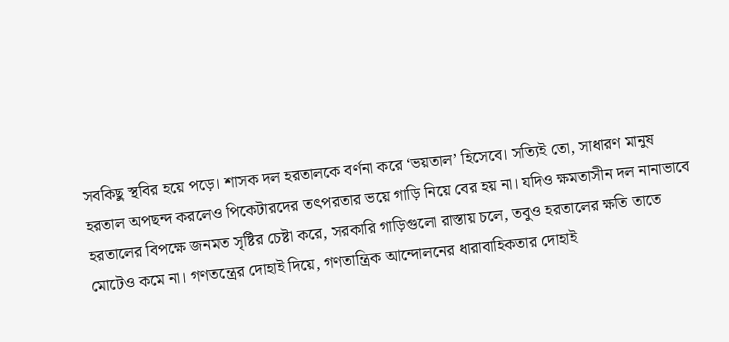সবকিছু স্থবির হয়ে পড়ে। শাসক দল হরতালকে বর্ণনা করে ‘ভয়তাল’ হিসেবে। সত্যিই তো, সাধারণ মানুষ হরতাল অপছন্দ করলেও পিকেটারদের তৎপরতার ভয়ে গাড়ি নিয়ে বের হয় না। যদিও ক্ষমতাসীন দল নানাভাবে হরতালের বিপক্ষে জনমত সৃষ্টির চেষ্টা করে, সরকারি গাড়িগুলো রাস্তায় চলে, তবুও হরতালের ক্ষতি তাতে মোটেও কমে না। গণতন্ত্রের দোহাই দিয়ে, গণতান্ত্রিক আন্দোলনের ধারাবাহিকতার দোহাই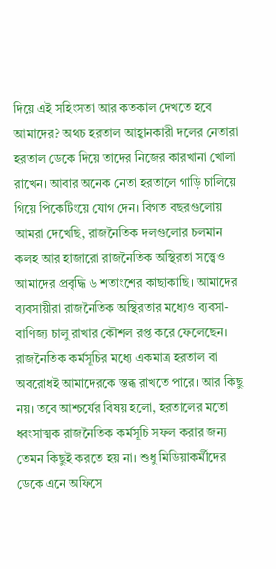দিয়ে এই সহিংসতা আর কতকাল দেখতে হবে আমাদের? অথচ হরতাল আহ্বানকারী দলের নেতারা হরতাল ডেকে দিয়ে তাদের নিজের কারখানা খোলা রাখেন। আবার অনেক নেতা হরতালে গাড়ি চালিয়ে গিয়ে পিকেটিংয়ে যোগ দেন। বিগত বছরগুলোয় আমরা দেখেছি, রাজনৈতিক দলগুলোর চলমান কলহ আর হাজারো রাজনৈতিক অস্থিরতা সত্ত্বেও আমাদের প্রবৃদ্ধি ৬ শতাংশের কাছাকাছি। আমাদের ব্যবসায়ীরা রাজনৈতিক অস্থিরতার মধ্যেও ব্যবসা-বাণিজ্য চালু রাখার কৌশল রপ্ত করে ফেলেছেন। রাজনৈতিক কর্মসূচির মধ্যে একমাত্র হরতাল বা অবরোধই আমাদেরকে স্তব্ধ রাখতে পারে। আর কিছু নয়। তবে আশ্চর্যের বিষয় হলো, হরতালের মতো ধ্বংসাত্মক রাজনৈতিক কর্মসূচি সফল করার জন্য তেমন কিছুই করতে হয় না। শুধু মিডিয়াকর্মীদের ডেকে এনে অফিসে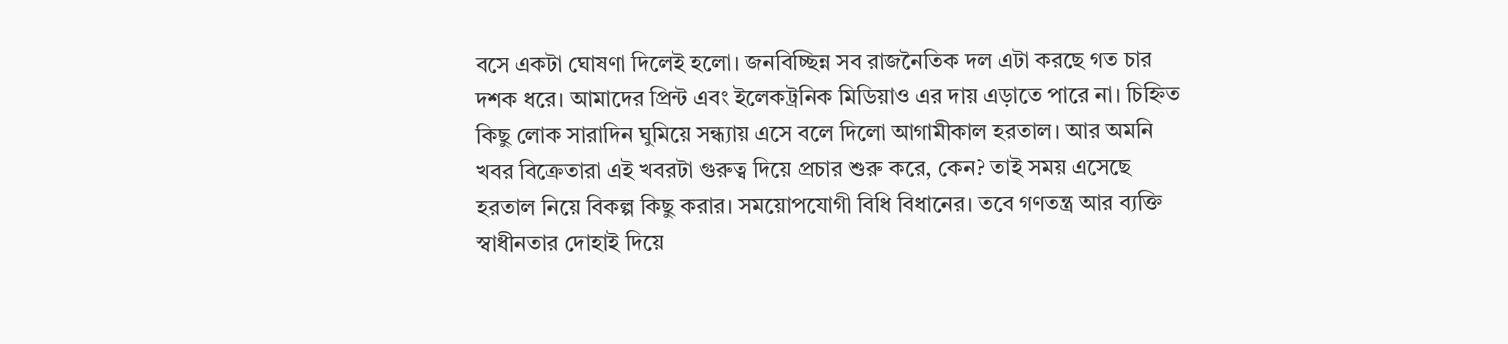বসে একটা ঘোষণা দিলেই হলো। জনবিচ্ছিন্ন সব রাজনৈতিক দল এটা করছে গত চার দশক ধরে। আমাদের প্রিন্ট এবং ইলেকট্রনিক মিডিয়াও এর দায় এড়াতে পারে না। চিহ্নিত কিছু লোক সারাদিন ঘুমিয়ে সন্ধ্যায় এসে বলে দিলো আগামীকাল হরতাল। আর অমনি খবর বিক্রেতারা এই খবরটা গুরুত্ব দিয়ে প্রচার শুরু করে, কেন? তাই সময় এসেছে হরতাল নিয়ে বিকল্প কিছু করার। সময়োপযোগী বিধি বিধানের। তবে গণতন্ত্র আর ব্যক্তি স্বাধীনতার দোহাই দিয়ে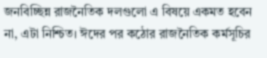জনবিচ্ছিন্ন রাজনৈতিক দলগুলো এ বিষয়ে একমত হবেন না, এটা নিশ্চিত। ঈদের পর কঠোর রাজনৈতিক কর্মসূচির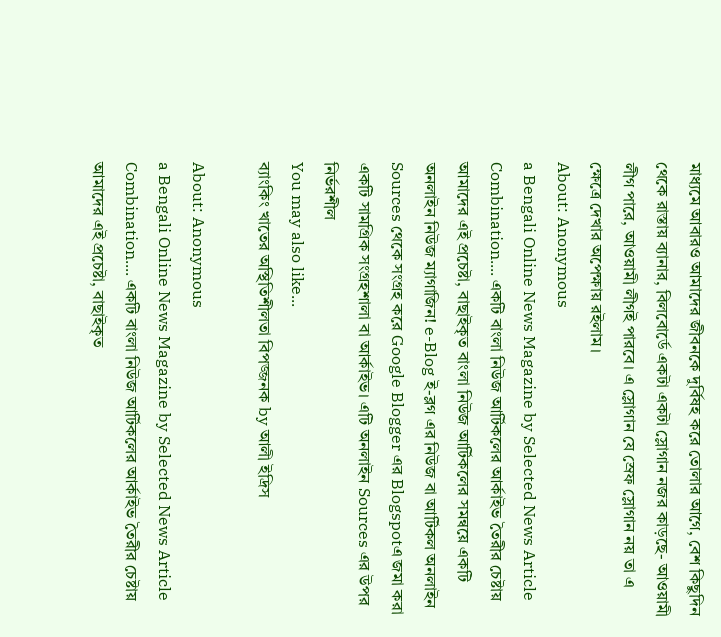মাধ্যমে আবারও আমাদের জীবনকে দুর্বিষহ করে তোলার আগে, বেশ কিছুদিন থেকে রাস্তায় ব্যানার, বিলবোর্ডে একটা একটা স্লোগান নজর কাড়ছে- আওয়ামী লীগ পারে, আওয়ামী লীগই পারবে। এ স্লোগান যে স্রেফ স্লোগান নয় তা এ ক্ষেত্রে দেখার অপেক্ষায় রইলাম।
About: Anonymous
a Bengali Online News Magazine by Selected News Article Combination.... একটি বাংলা নিউজ আর্টিকলের আর্কাইভ তৈরীর চেষ্টায় আমাদের এই প্রচেষ্টা, বাছাইকৃত বাংলা নিউজ আর্টিকলের সমন্বয়ে একটি অনলাইন নিউজ ম্যাগাজিন! e-Blog ই-ব্লগ এর নিউজ বা আর্টিকল অনলাইন Sources থেকে সংগ্রহ করে Google Blogger এর Blogspotএ জমা করা একটি সামগ্রিক সংগ্রহশালা বা আর্কাইভ। এটি অনলাইন Sources এর উপর নির্ভরশীল
You may also like...
ব্যাংকিং খাতের অস্থিতিশীলতা বিপজ্জনক by আলী ইদ্রিস

About: Anonymous
a Bengali Online News Magazine by Selected News Article Combination.... একটি বাংলা নিউজ আর্টিকলের আর্কাইভ তৈরীর চেষ্টায় আমাদের এই প্রচেষ্টা, বাছাইকৃত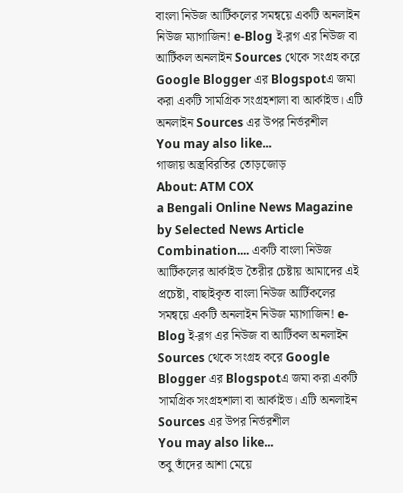বাংলা নিউজ আর্টিকলের সমন্বয়ে একটি অনলাইন নিউজ ম্যাগাজিন! e-Blog ই-ব্লগ এর নিউজ বা আর্টিকল অনলাইন Sources থেকে সংগ্রহ করে Google Blogger এর Blogspotএ জমা করা একটি সামগ্রিক সংগ্রহশালা বা আর্কাইভ। এটি অনলাইন Sources এর উপর নির্ভরশীল
You may also like...
গাজায় অস্ত্রবিরতির তোড়জোড়
About: ATM COX
a Bengali Online News Magazine by Selected News Article Combination.... একটি বাংলা নিউজ আর্টিকলের আর্কাইভ তৈরীর চেষ্টায় আমাদের এই প্রচেষ্টা, বাছাইকৃত বাংলা নিউজ আর্টিকলের সমন্বয়ে একটি অনলাইন নিউজ ম্যাগাজিন! e-Blog ই-ব্লগ এর নিউজ বা আর্টিকল অনলাইন Sources থেকে সংগ্রহ করে Google Blogger এর Blogspotএ জমা করা একটি সামগ্রিক সংগ্রহশালা বা আর্কাইভ। এটি অনলাইন Sources এর উপর নির্ভরশীল
You may also like...
তবু তাঁদের আশা মেয়ে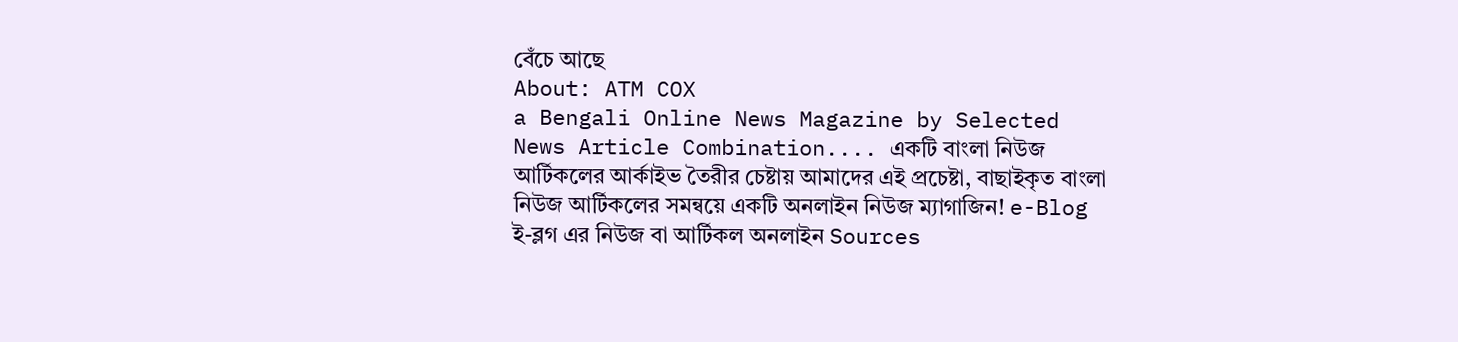বেঁচে আছে
About: ATM COX
a Bengali Online News Magazine by Selected News Article Combination.... একটি বাংলা নিউজ আর্টিকলের আর্কাইভ তৈরীর চেষ্টায় আমাদের এই প্রচেষ্টা, বাছাইকৃত বাংলা নিউজ আর্টিকলের সমন্বয়ে একটি অনলাইন নিউজ ম্যাগাজিন! e-Blog ই-ব্লগ এর নিউজ বা আর্টিকল অনলাইন Sources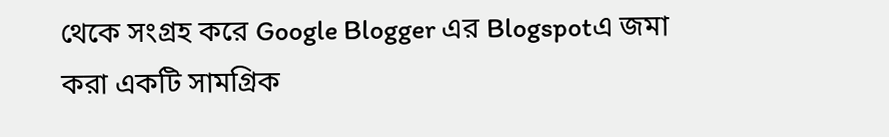থেকে সংগ্রহ করে Google Blogger এর Blogspotএ জমা করা একটি সামগ্রিক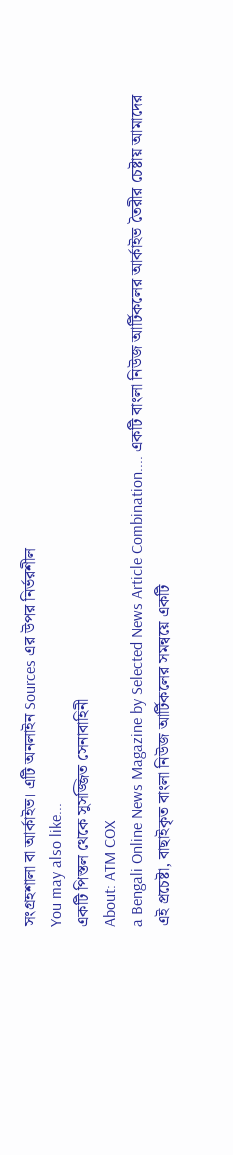সংগ্রহশালা বা আর্কাইভ। এটি অনলাইন Sources এর উপর নির্ভরশীল
You may also like...
একটি পিস্তল থেকে সুসজ্জিত সেনাবাহিনী
About: ATM COX
a Bengali Online News Magazine by Selected News Article Combination.... একটি বাংলা নিউজ আর্টিকলের আর্কাইভ তৈরীর চেষ্টায় আমাদের এই প্রচেষ্টা, বাছাইকৃত বাংলা নিউজ আর্টিকলের সমন্বয়ে একটি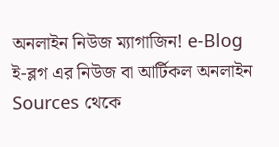অনলাইন নিউজ ম্যাগাজিন! e-Blog ই-ব্লগ এর নিউজ বা আর্টিকল অনলাইন Sources থেকে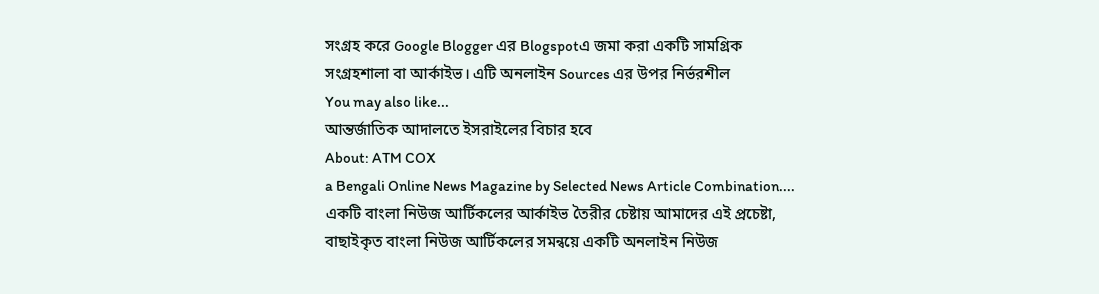সংগ্রহ করে Google Blogger এর Blogspotএ জমা করা একটি সামগ্রিক সংগ্রহশালা বা আর্কাইভ। এটি অনলাইন Sources এর উপর নির্ভরশীল
You may also like...
আন্তর্জাতিক আদালতে ইসরাইলের বিচার হবে
About: ATM COX
a Bengali Online News Magazine by Selected News Article Combination.... একটি বাংলা নিউজ আর্টিকলের আর্কাইভ তৈরীর চেষ্টায় আমাদের এই প্রচেষ্টা, বাছাইকৃত বাংলা নিউজ আর্টিকলের সমন্বয়ে একটি অনলাইন নিউজ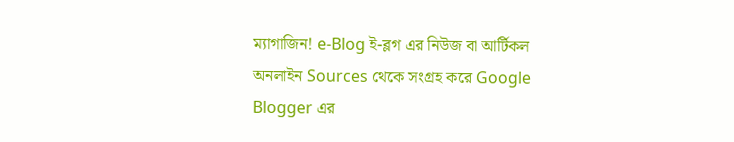ম্যাগাজিন! e-Blog ই-ব্লগ এর নিউজ বা আর্টিকল অনলাইন Sources থেকে সংগ্রহ করে Google Blogger এর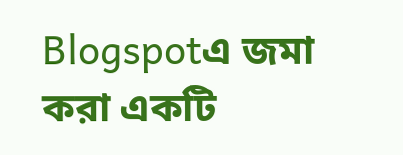Blogspotএ জমা করা একটি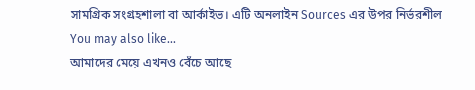সামগ্রিক সংগ্রহশালা বা আর্কাইভ। এটি অনলাইন Sources এর উপর নির্ভরশীল
You may also like...
আমাদের মেয়ে এখনও বেঁচে আছে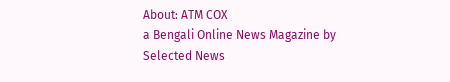About: ATM COX
a Bengali Online News Magazine by Selected News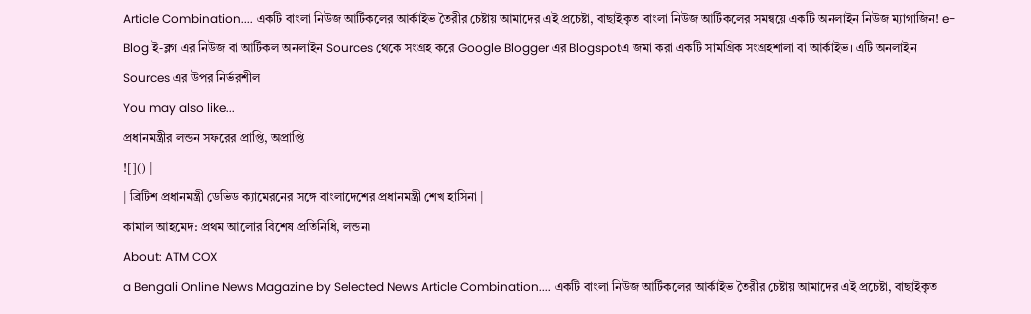Article Combination.... একটি বাংলা নিউজ আর্টিকলের আর্কাইভ তৈরীর চেষ্টায় আমাদের এই প্রচেষ্টা, বাছাইকৃত বাংলা নিউজ আর্টিকলের সমন্বয়ে একটি অনলাইন নিউজ ম্যাগাজিন! e-Blog ই-ব্লগ এর নিউজ বা আর্টিকল অনলাইন Sources থেকে সংগ্রহ করে Google Blogger এর Blogspotএ জমা করা একটি সামগ্রিক সংগ্রহশালা বা আর্কাইভ। এটি অনলাইন Sources এর উপর নির্ভরশীল
You may also like...
প্রধানমন্ত্রীর লন্ডন সফরের প্রাপ্তি, অপ্রাপ্তি
![]() |
| ব্রিটিশ প্রধানমন্ত্রী ডেভিড ক্যামেরনের সঙ্গে বাংলাদেশের প্রধানমন্ত্রী শেখ হাসিনা |
কামাল আহমেদ: প্রথম আলোর বিশেষ প্রতিনিধি, লন্ডন৷
About: ATM COX
a Bengali Online News Magazine by Selected News Article Combination.... একটি বাংলা নিউজ আর্টিকলের আর্কাইভ তৈরীর চেষ্টায় আমাদের এই প্রচেষ্টা, বাছাইকৃত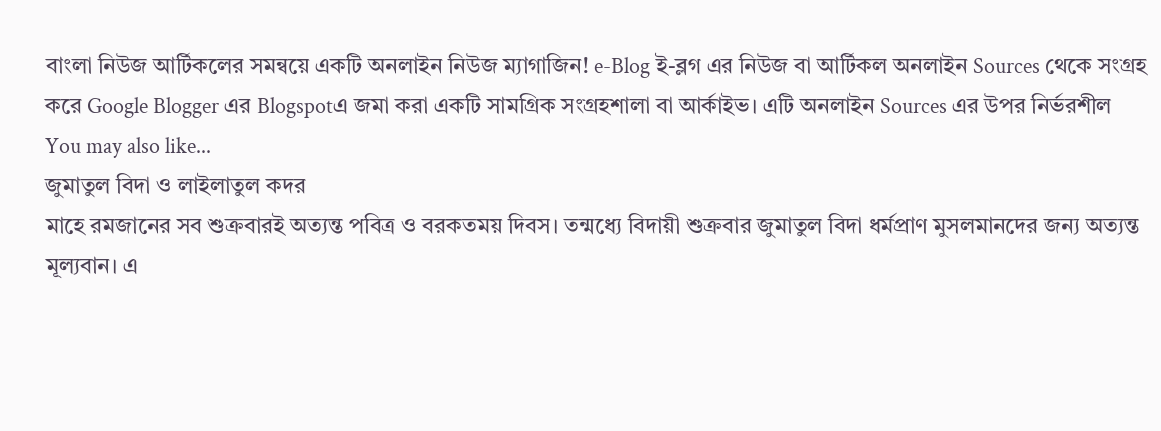বাংলা নিউজ আর্টিকলের সমন্বয়ে একটি অনলাইন নিউজ ম্যাগাজিন! e-Blog ই-ব্লগ এর নিউজ বা আর্টিকল অনলাইন Sources থেকে সংগ্রহ করে Google Blogger এর Blogspotএ জমা করা একটি সামগ্রিক সংগ্রহশালা বা আর্কাইভ। এটি অনলাইন Sources এর উপর নির্ভরশীল
You may also like...
জুমাতুল বিদা ও লাইলাতুল কদর
মাহে রমজানের সব শুক্রবারই অত্যন্ত পবিত্র ও বরকতময় দিবস। তন্মধ্যে বিদায়ী শুক্রবার জুমাতুল বিদা ধর্মপ্রাণ মুসলমানদের জন্য অত্যন্ত মূল্যবান। এ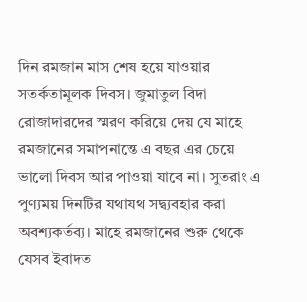দিন রমজান মাস শেষ হয়ে যাওয়ার সতর্কতামূলক দিবস। জুমাতুল বিদা রোজাদারদের স্মরণ করিয়ে দেয় যে মাহে রমজানের সমাপনান্তে এ বছর এর চেয়ে ভালো দিবস আর পাওয়া যাবে না। সুতরাং এ পুণ্যময় দিনটির যথাযথ সদ্ব্যবহার করা অবশ্যকর্তব্য। মাহে রমজানের শুরু থেকে যেসব ইবাদত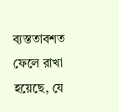ব্যস্ততাবশত ফেলে রাখা হয়েছে, যে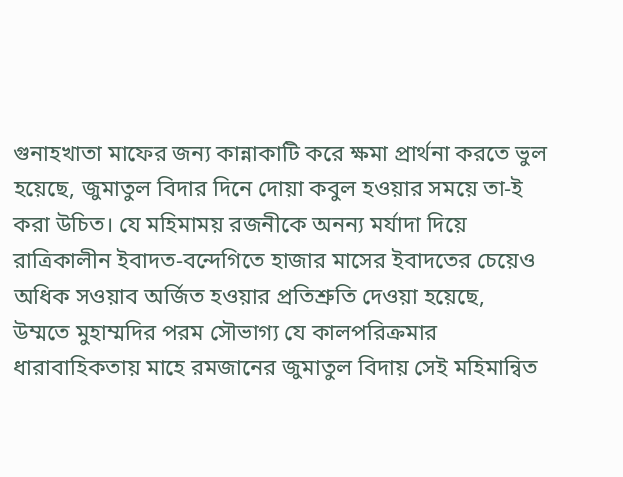গুনাহখাতা মাফের জন্য কান্নাকাটি করে ক্ষমা প্রার্থনা করতে ভুল হয়েছে, জুমাতুল বিদার দিনে দোয়া কবুল হওয়ার সময়ে তা-ই করা উচিত। যে মহিমাময় রজনীকে অনন্য মর্যাদা দিয়ে রাত্রিকালীন ইবাদত-বন্দেগিতে হাজার মাসের ইবাদতের চেয়েও অধিক সওয়াব অর্জিত হওয়ার প্রতিশ্রুতি দেওয়া হয়েছে, উম্মতে মুহাম্মদির পরম সৌভাগ্য যে কালপরিক্রমার ধারাবাহিকতায় মাহে রমজানের জুমাতুল বিদায় সেই মহিমান্বিত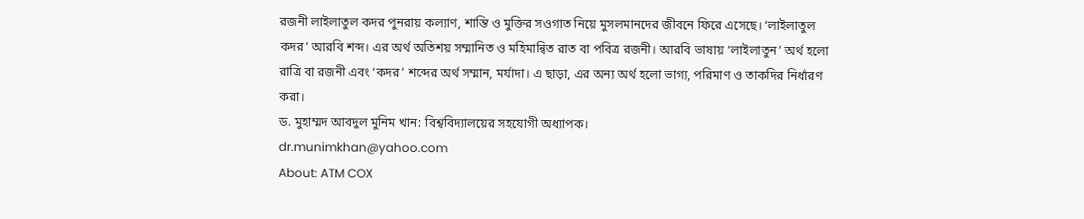রজনী লাইলাতুল কদর পুনরায় কল্যাণ, শান্তি ও মুক্তির সওগাত নিয়ে মুসলমানদের জীবনে ফিরে এসেছে। ‘লাইলাতুল কদর’ আরবি শব্দ। এর অর্থ অতিশয় সম্মানিত ও মহিমান্বিত রাত বা পবিত্র রজনী। আরবি ভাষায় ‘লাইলাতুন’ অর্থ হলো রাত্রি বা রজনী এবং ‘কদর’ শব্দের অর্থ সম্মান, মর্যাদা। এ ছাড়া, এর অন্য অর্থ হলো ভাগ্য, পরিমাণ ও তাকদির নির্ধারণ করা।
ড. মুহাম্মদ আবদুল মুনিম খান: বিশ্ববিদ্যালয়ের সহযোগী অধ্যাপক।
dr.munimkhan@yahoo.com
About: ATM COX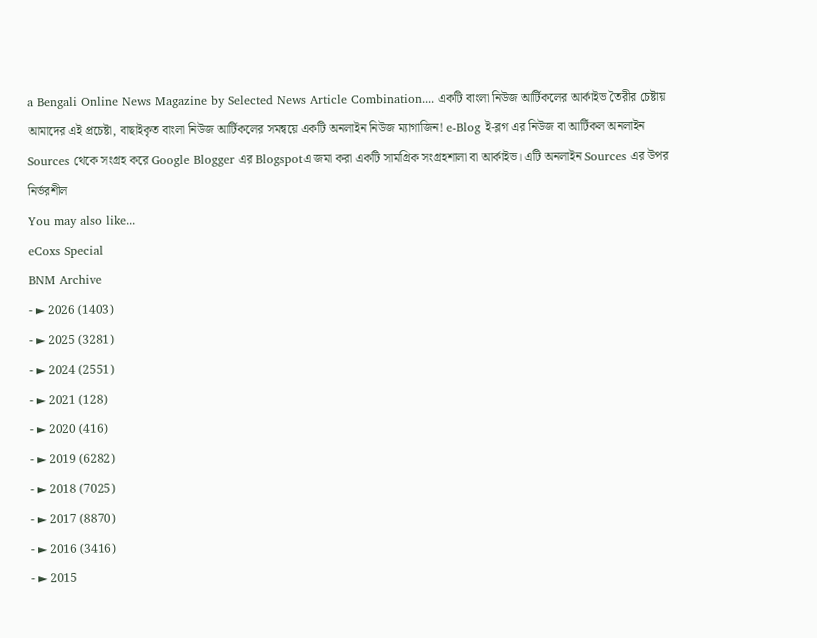a Bengali Online News Magazine by Selected News Article Combination.... একটি বাংলা নিউজ আর্টিকলের আর্কাইভ তৈরীর চেষ্টায় আমাদের এই প্রচেষ্টা, বাছাইকৃত বাংলা নিউজ আর্টিকলের সমন্বয়ে একটি অনলাইন নিউজ ম্যাগাজিন! e-Blog ই-ব্লগ এর নিউজ বা আর্টিকল অনলাইন Sources থেকে সংগ্রহ করে Google Blogger এর Blogspotএ জমা করা একটি সামগ্রিক সংগ্রহশালা বা আর্কাইভ। এটি অনলাইন Sources এর উপর নির্ভরশীল
You may also like...
eCoxs Special
BNM Archive
- ► 2026 (1403)
- ► 2025 (3281)
- ► 2024 (2551)
- ► 2021 (128)
- ► 2020 (416)
- ► 2019 (6282)
- ► 2018 (7025)
- ► 2017 (8870)
- ► 2016 (3416)
- ► 2015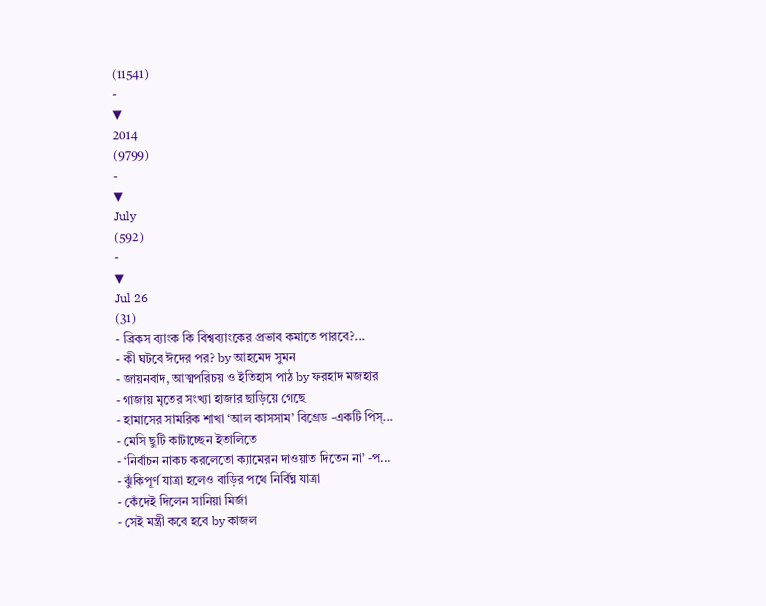(11541)
-
▼
2014
(9799)
-
▼
July
(592)
-
▼
Jul 26
(31)
- ব্রিকস ব্যাংক কি বিশ্বব্যাংকের প্রভাব কমাতে পারবে?...
- কী ঘটবে ঈদের পর? by আহমেদ সুমন
- জায়নবাদ, আত্মপরিচয় ও ইতিহাস পাঠ by ফরহাদ মজহার
- গাজায় মৃতের সংখ্যা হাজার ছাড়িয়ে গেছে
- হামাসের সামরিক শাখা ‘আল কাসসাম’ বিগ্রেড -একটি পিস্...
- মেসি ছুটি কাটাচ্ছেন ইতালিতে
- ‘নির্বাচন নাকচ করলেতো ক্যামেরন দাওয়াত দিতেন না’ -প...
- ঝুঁকিপূর্ণ যাত্রা হলেও বাড়ির পথে নির্বিঘ্ন যাত্রা
- কেঁদেই দিলেন সানিয়া মির্জা
- সেই মন্ত্রী কবে হবে by কাজল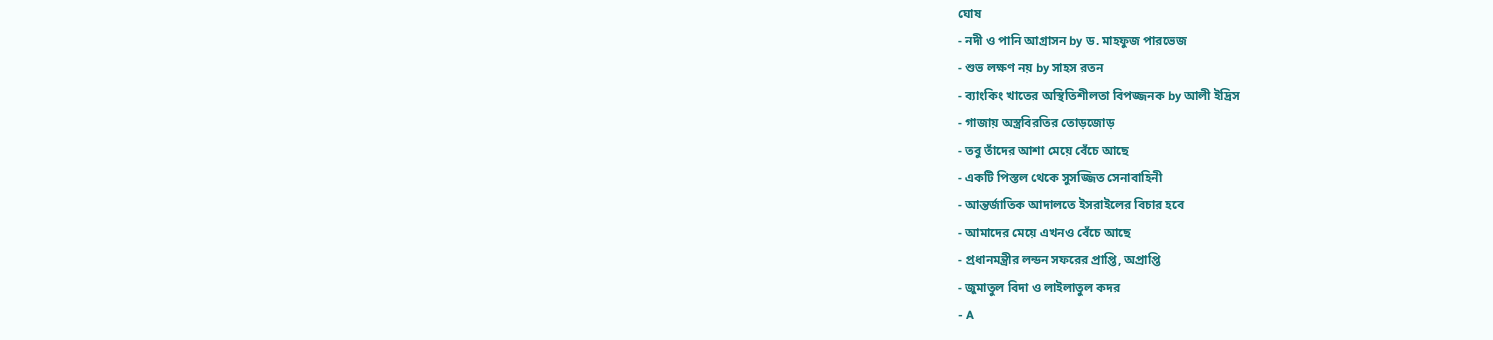ঘোষ
- নদী ও পানি আগ্রাসন by ড. মাহফুজ পারভেজ
- শুভ লক্ষণ নয় by সাহস রতন
- ব্যাংকিং খাতের অস্থিতিশীলতা বিপজ্জনক by আলী ইদ্রিস
- গাজায় অস্ত্রবিরতির তোড়জোড়
- তবু তাঁদের আশা মেয়ে বেঁচে আছে
- একটি পিস্তল থেকে সুসজ্জিত সেনাবাহিনী
- আন্তর্জাতিক আদালতে ইসরাইলের বিচার হবে
- আমাদের মেয়ে এখনও বেঁচে আছে
- প্রধানমন্ত্রীর লন্ডন সফরের প্রাপ্তি, অপ্রাপ্তি
- জুমাতুল বিদা ও লাইলাতুল কদর
- A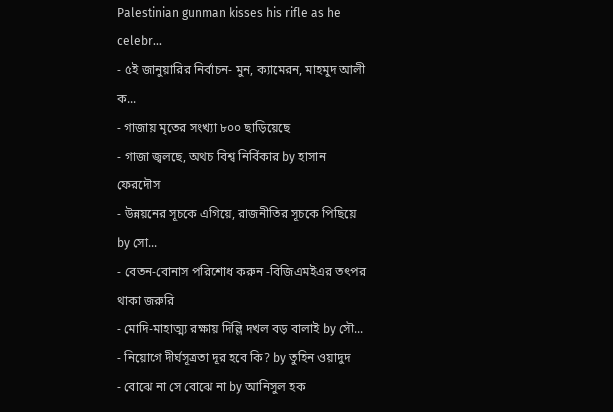Palestinian gunman kisses his rifle as he celebr...
- ৫ই জানুয়ারির নির্বাচন- মুন, ক্যামেরন, মাহমুদ আলী ক...
- গাজায় মৃতের সংখ্যা ৮০০ ছাড়িয়েছে
- গাজা জ্বলছে, অথচ বিশ্ব নির্বিকার by হাসান ফেরদৌস
- উন্নয়নের সূচকে এগিয়ে, রাজনীতির সূচকে পিছিয়ে by সো...
- বেতন-বোনাস পরিশোধ করুন -বিজিএমইএর তৎপর থাকা জরুরি
- মোদি-মাহাত্ম্য রক্ষায় দিল্লি দখল বড় বালাই by সৌ...
- নিয়োগে দীর্ঘসূত্রতা দূর হবে কি? by তুহিন ওয়াদুদ
- বোঝে না সে বোঝে না by আনিসুল হক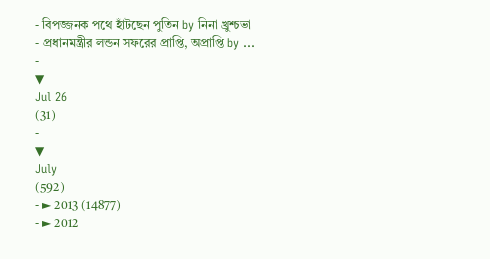- বিপজ্জনক পথে হাঁটছেন পুতিন by নিনা খ্রুশ্চভা
- প্রধানমন্ত্রীর লন্ডন সফরের প্রাপ্তি, অপ্রাপ্তি by ...
-
▼
Jul 26
(31)
-
▼
July
(592)
- ► 2013 (14877)
- ► 2012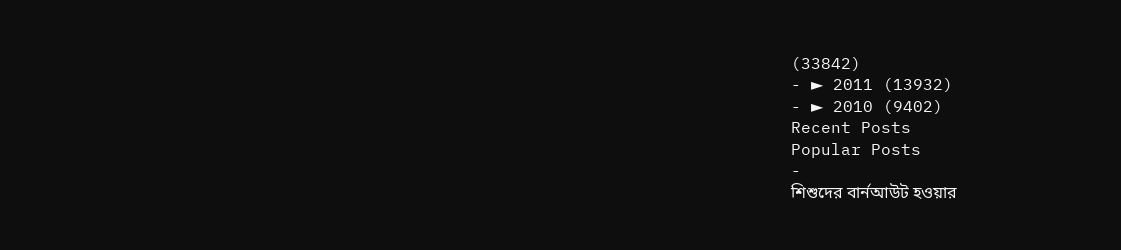(33842)
- ► 2011 (13932)
- ► 2010 (9402)
Recent Posts
Popular Posts
-
শিশুদের বার্নআউট হওয়ার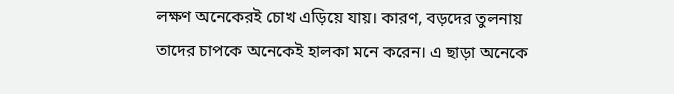লক্ষণ অনেকেরই চোখ এড়িয়ে যায়। কারণ, বড়দের তুলনায় তাদের চাপকে অনেকেই হালকা মনে করেন। এ ছাড়া অনেকে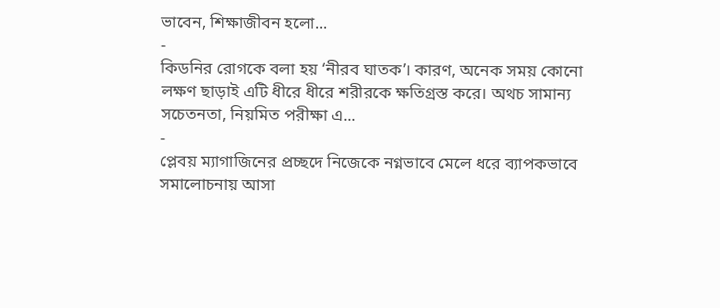ভাবেন, শিক্ষাজীবন হলো...
-
কিডনির রোগকে বলা হয় ‘নীরব ঘাতক’। কারণ, অনেক সময় কোনো লক্ষণ ছাড়াই এটি ধীরে ধীরে শরীরকে ক্ষতিগ্রস্ত করে। অথচ সামান্য সচেতনতা, নিয়মিত পরীক্ষা এ...
-
প্লেবয় ম্যাগাজিনের প্রচ্ছদে নিজেকে নগ্নভাবে মেলে ধরে ব্যাপকভাবে সমালোচনায় আসা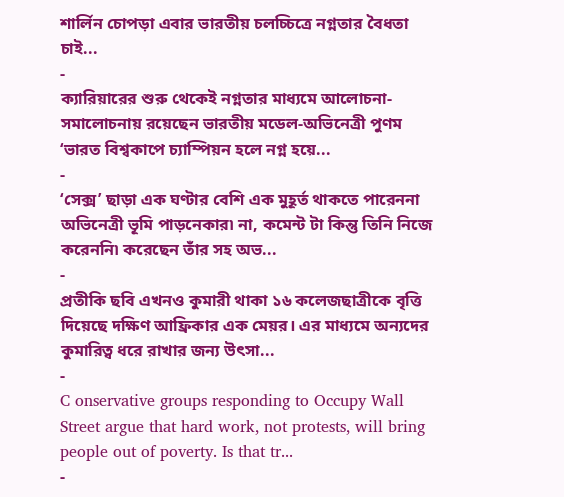শার্লিন চোপড়া এবার ভারতীয় চলচ্চিত্রে নগ্নতার বৈধতা চাই...
-
ক্যারিয়ারের শুরু থেকেই নগ্নতার মাধ্যমে আলোচনা-সমালোচনায় রয়েছেন ভারতীয় মডেল-অভিনেত্রী পুণম ‘ভারত বিশ্বকাপে চ্যাম্পিয়ন হলে নগ্ন হয়ে...
-
‘সেক্স’ ছাড়া এক ঘণ্টার বেশি এক মুহূর্ত থাকতে পারেননা অভিনেত্রী ভূমি পাড়নেকার৷ না, কমেন্ট টা কিন্তু তিনি নিজে করেননি৷ করেছেন তাঁর সহ অভ...
-
প্রতীকি ছবি এখনও কুমারী থাকা ১৬ কলেজছাত্রীকে বৃত্তি দিয়েছে দক্ষিণ আফ্রিকার এক মেয়র। এর মাধ্যমে অন্যদের কুমারিত্ব ধরে রাখার জন্য উৎসা...
-
C onservative groups responding to Occupy Wall Street argue that hard work, not protests, will bring people out of poverty. Is that tr...
-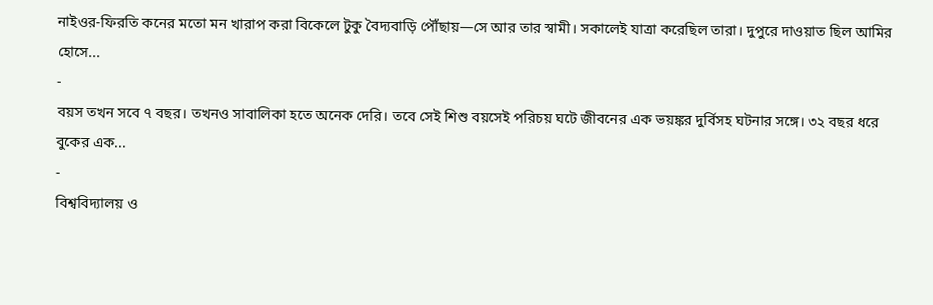নাইওর-ফিরতি কনের মতো মন খারাপ করা বিকেলে টুকু বৈদ্যবাড়ি পৌঁছায়—সে আর তার স্বামী। সকালেই যাত্রা করেছিল তারা। দুপুরে দাওয়াত ছিল আমির হোসে...
-
বয়স তখন সবে ৭ বছর। তখনও সাবালিকা হতে অনেক দেরি। তবে সেই শিশু বয়সেই পরিচয় ঘটে জীবনের এক ভয়ঙ্কর দুর্বিসহ ঘটনার সঙ্গে। ৩২ বছর ধরে বুকের এক...
-
বিশ্ববিদ্যালয় ও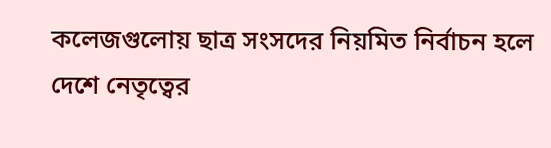কলেজগুলোয় ছাত্র সংসদের নিয়মিত নির্বাচন হলে দেশে নেতৃত্বের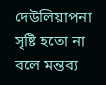দেউলিয়াপনা সৃষ্টি হতো না বলে মন্তব্য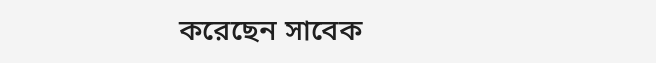করেছেন সাবেক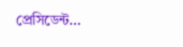প্রেসিডেন্ট...